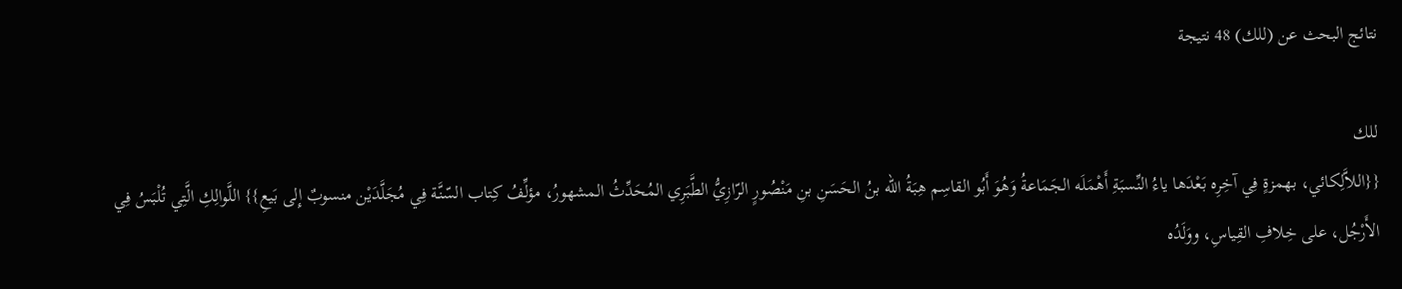نتائج البحث عن (للك) 48 نتيجة

للك
{{اللاَّلِكائي، بهمزةٍ فِي آخِرِه بَعْدَها ياءُ النِّسبَةِ أَهْمَلَه الجَمَاعةُ وَهُوَ أَبُو القاسِم هِبَةُ الله بنُ الحَسَنِ بنِ مَنْصُورٍ الرّازِيُّ الطَّبَرِي المُحَدِّثُ المشهورُ، مؤلِّفُ كِتاب السّنَّة فِي مُجَلَّدَيْن منسوبٌ إِلى بَيعِ}} اللَّوالِكِ الَّتِي تُلْبَسُ فِي الأَرْجُل، على خِلافِ القِياسِ، ووَلَدُه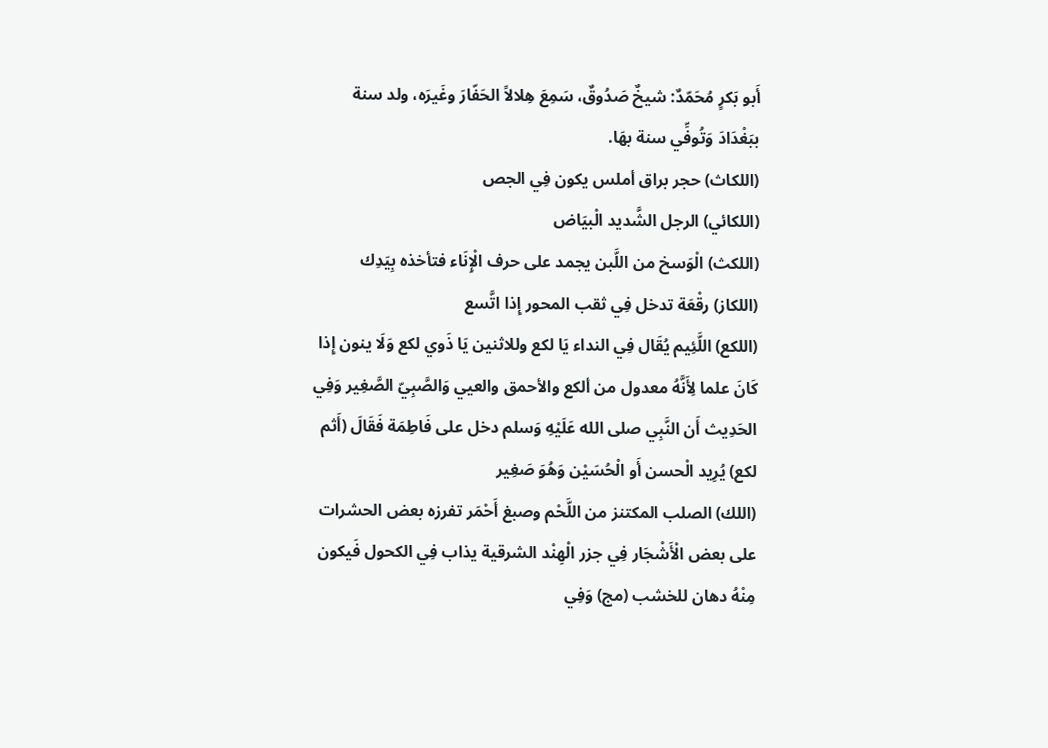أَبو بَكرٍ مُحَمّدٌ: شيخٌ صَدُوقٌ، سَمِعَ هِلالاً الحَفّارَ وغَيرَه، ولد سنة ببَغْدَادَ وَتُوفِّي سنة بهَا.
(اللكاث) حجر براق أملس يكون فِي الجص
(اللكائي) الرجل الشَّديد الْبيَاض
(اللكث) الْوَسخ من اللَّبن يجمد على حرف الْإِنَاء فتأخذه بِيَدِك
(اللكاز) رقْعَة تدخل فِي ثقب المحور إِذا اتَّسع
(اللكع) اللَّئِيم يُقَال فِي النداء يَا لكع وللاثنين يَا ذَوي لكع وَلَا ينون إِذا كَانَ علما لِأَنَّهُ معدول من ألكع والأحمق والعيي وَالصَّبِيّ الصَّغِير وَفِي الحَدِيث أَن النَّبِي صلى الله عَلَيْهِ وَسلم دخل على فَاطِمَة فَقَالَ (أَثم لكع) يُرِيد الْحسن أَو الْحُسَيْن وَهُوَ صَغِير
(اللك) الصلب المكتنز من اللَّحْم وصبغ أَحْمَر تفرزه بعض الحشرات على بعض الْأَشْجَار فِي جزر الْهِنْد الشرقية يذاب فِي الكحول فَيكون مِنْهُ دهان للخشب (مج) وَفِي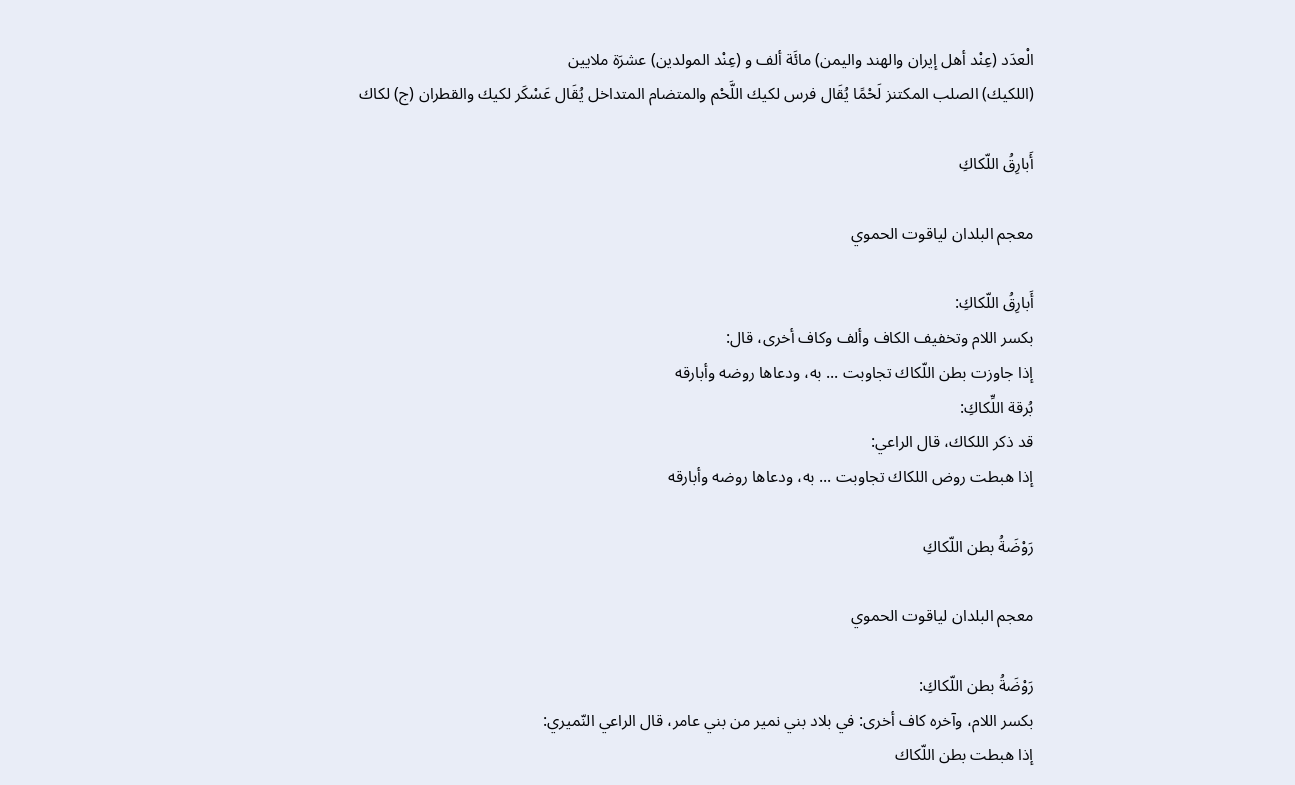الْعدَد (عِنْد أهل إيران والهند واليمن) مائَة ألف و (عِنْد المولدين) عشرَة ملايين
(اللكيك) الصلب المكتنز لَحْمًا يُقَال فرس لكيك اللَّحْم والمتضام المتداخل يُقَال عَسْكَر لكيك والقطران (ج) لكاك

أَبارِقُ اللّكاكِ

معجم البلدان لياقوت الحموي

أَبارِقُ اللّكاكِ:
بكسر اللام وتخفيف الكاف وألف وكاف أخرى، قال:
إذا جاوزت بطن اللّكاك تجاوبت ... به، ودعاها روضه وأبارقه
بُرقة اللِّكاكِ:
قد ذكر اللكاك، قال الراعي:
إذا هبطت روض اللكاك تجاوبت ... به، ودعاها روضه وأبارقه

رَوْضَةُ بطن اللّكاكِ

معجم البلدان لياقوت الحموي

رَوْضَةُ بطن اللّكاكِ:
بكسر اللام، وآخره كاف أخرى: في بلاد بني نمير من بني عامر، قال الراعي النّميري:
إذا هبطت بطن اللّكاك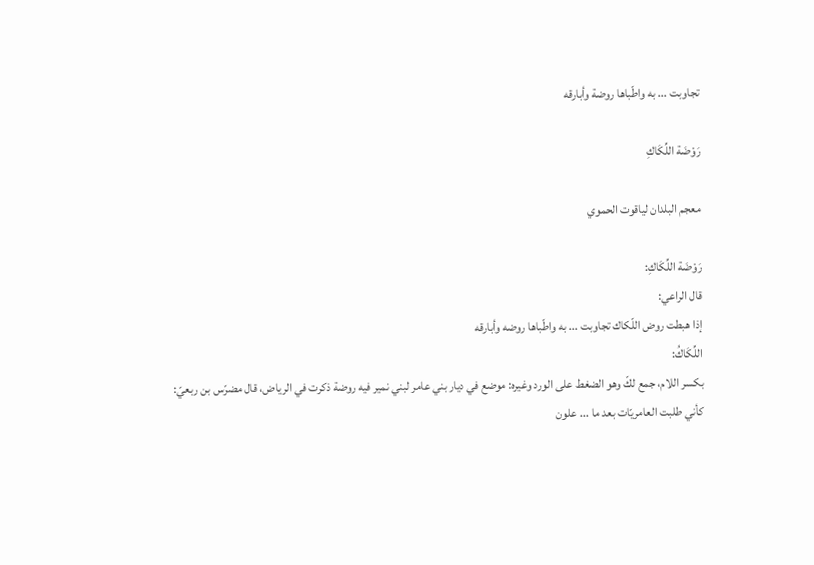تجاوبت ... به واطّباها روضة وأبارقه

رَوْضَة اللِّكَاكِ

معجم البلدان لياقوت الحموي

رَوْضَة اللِّكَاكِ:
قال الراعي:
إذا هبطت روض اللّكاك تجاوبت ... به واطّباها روضه وأبارقه
اللِّكَاكُ:
بكسر اللام، جمع لكّ وهو الضغط على الورد وغيره: موضع في ديار بني عامر لبني نمير فيه روضة ذكرت في الرياض، قال مضرّس بن ربعيّ:
كأني طلبت العامريّات بعد ما ... علون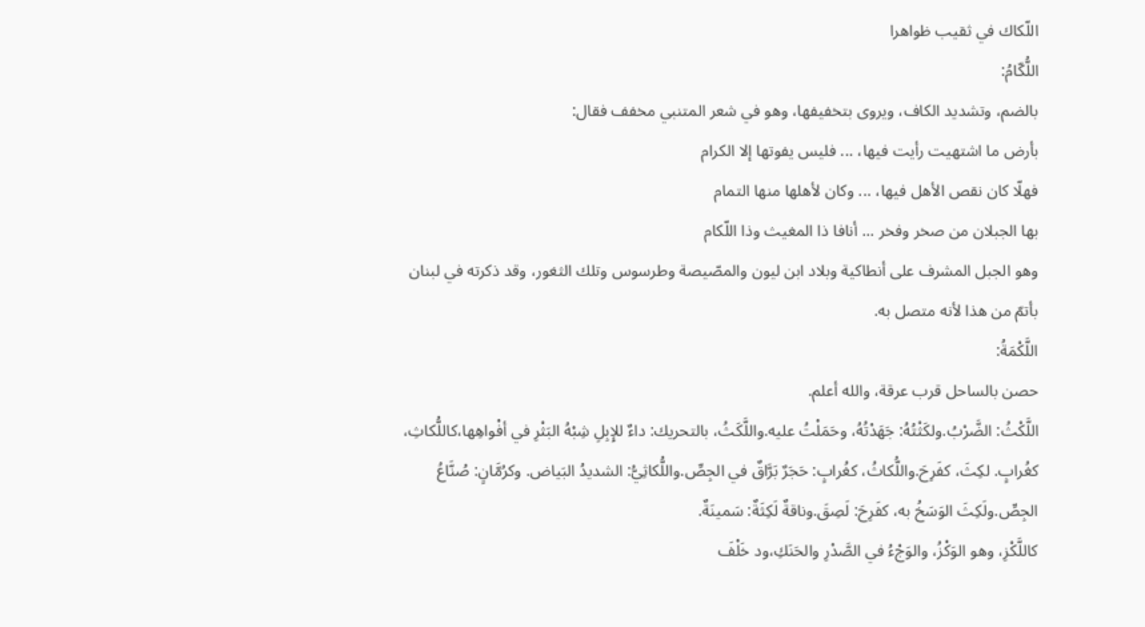اللّكاك في ثقيب ظواهرا
اللُّكّامُ:
بالضم، وتشديد الكاف، ويروى بتخفيفها، وهو في شعر المتنبي مخفف فقال:
بأرض ما اشتهيت رأيت فيها، ... فليس يفوتها إلا الكرام
فهلّا كان نقص الأهل فيها، ... وكان لأهلها منها التمام
بها الجبلان من صخر وفخر ... أنافا ذا المغيث وذا اللّكام
وهو الجبل المشرف على أنطاكية وبلاد ابن ليون والمصّيصة وطرسوس وتلك الثغور، وقد ذكرته في لبنان بأتمّ من هذا لأنه متصل به.
اللَّكْمَةُ:
حصن بالساحل قرب عرقة، والله أعلم.
اللَّكْثُ: الضَّرْبُ.ولكَثْتُهُ: جَهَدْتُهُ، وحَمَلْتُ عليه.واللَّكَثُ، بالتحريك: داءٌ للإِبِلِ شِبْهُ البَثْرِ في أفْواهِها،كاللُّكاثِ، كغُرابٍ. لكِثَ، كفَرِحَ.واللُّكاثُ، كغُرابٍ: حَجَرٌ بَرَّاقٌ في الجِصِّ.واللُّكاثِيُّ: الشديدُ البَياض. وكرُمَّانٍ: صُنَّاعُ الجِصِّ.ولَكِثَ الوَسَخُ به، كفَرِحَ: لَصِقَ.وناقةٌ لَكِثَةٌ: سَمينَةٌ.
كاللَّكْزِ، وهو الوَكْزُ، والوَجْءُ في الصَّدْرِ والحَنَكِ،ود خَلْفَ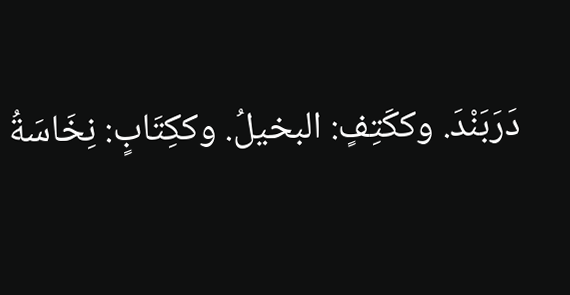دَرَبَنْدَ. وككَتِفٍ: البخيلُ. وككِتَابٍ: نِخَاسَةُ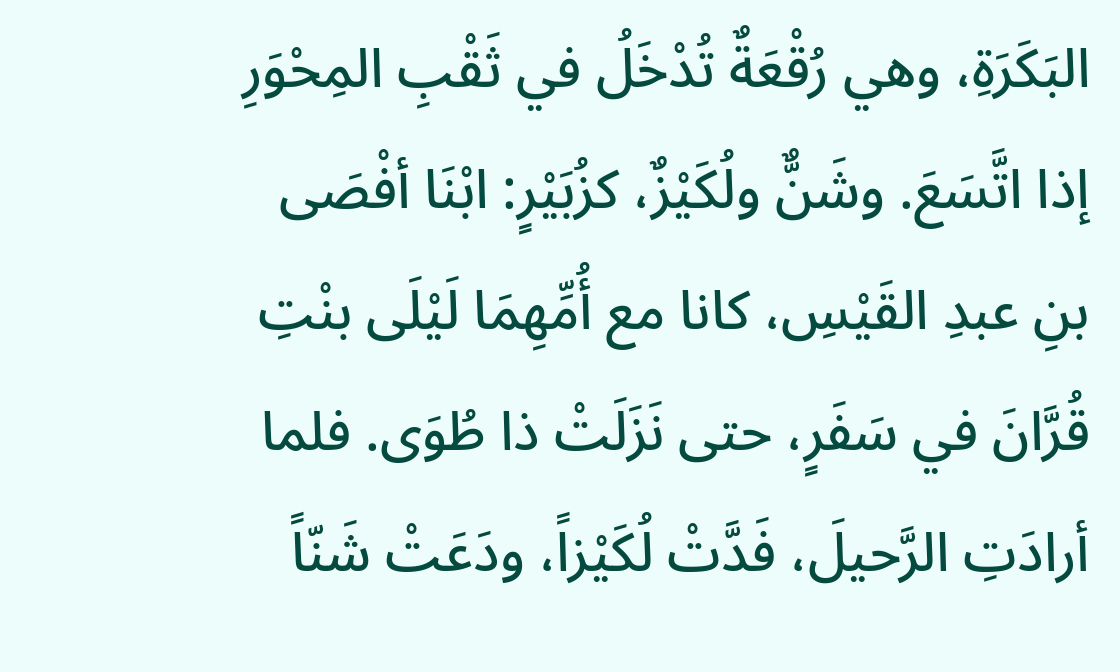البَكَرَةِ، وهي رُقْعَةٌ تُدْخَلُ في ثَقْبِ المِحْوَرِ إذا اتَّسَعَ. وشَنٌّ ولُكَيْزٌ، كزُبَيْرٍ: ابْنَا أفْصَى بنِ عبدِ القَيْسِ، كانا مع أُمِّهِمَا لَيْلَى بنْتِ قُرَّانَ في سَفَرٍ، حتى نَزَلَتْ ذا طُوَى. فلما أرادَتِ الرَّحيلَ، فَدَّتْ لُكَيْزاً، ودَعَتْ شَنّاً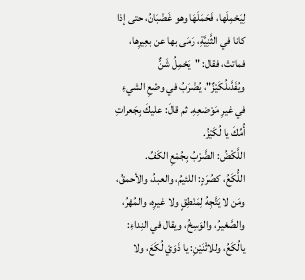لِيَحْمِلَها، فَحَمَلَهَا وهو غَضْبَانُ، حتى إذا كانا في الثَّنِيَّةِ، رَمَى بها عن بعِيرِها، فماتتْ، فقال: "يَحْمِلُ شَنٌّ ويُفَدَّىلُكَيْزٌ"، يُضْرَبُ في وضْعِ الشيءِ في غيرِ مَوْضعِهِ. ثم قالَ: عليكَ بِجَعراتِ أُمِّكَ يا لُكَيْزُ.
اللَّكْضُ: الضَّرْبُ بِجُمْعِ الكَفِّ.
اللُّكَعُ، كصُرَدٍ: اللئيمُ، والعبدُ، والأحمقُ، ومَن لا يَتَّجِهُ لِمَنْطِقٍ ولا غيرِه، والمُهْرُ، والصَّغيرُ، والوَسِخُ، ويقال في النِداءِ: يالُكَعُ، وللاثْنَيْنِ: يا ذَوَيْ لُكَعَ، ولا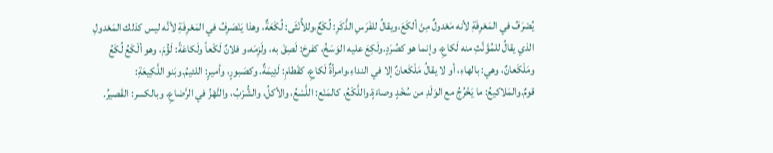يُصْرَفُ في المَعْرِفَةِ لأنه مَعْدولٌ مِنْ ألكَعَ،ويقالُ للفَرَسِ الذَّكَرِ: لُكَعٌ،وللأُنْثَى: لُكَعَةٌ، وهذا يَنْصَرِفُ في المَعْرِفَةِ لأنَّه ليس كذلك المَعْدولِ الذي يقالُ للمُؤَنَّثِ منه لَكاعِ، وإنما هو كصُرَدٍ.ولَكِعَ عليه الوَسَخُ، كفرِحَ: لَصِقَ به، ولَزِمَه،و فلانٌ لَكْعاً ولَكاعَةً: لَؤُمَ، وهو ألْكَعُ لُكَعُ ومَلْكَعانٌ، وهي: بالهاءِ، أو لا يقالُ مَلْكَعانٌ إلا في النداءِ،وامرأةٌ لَكاعِ، كقَطامِ: لَئِيمَةٌ. وكصَبورٍ، وأميرٍ: اللئيمُ.وبَنو اللَّكِيعَةِ: قومٌ.والمَلاكيعُ: ما يَخْرُجُ مع الوَلَدِ من سُخْدٍ وصاءَةٍ.واللَّكْعُ، كالمَنْع: اللَّسْعُ، والأكلُ، والشُّرْبُ، والنَّهْزُ في الرَّضاعِ، وبالكسر: القَصيرُ.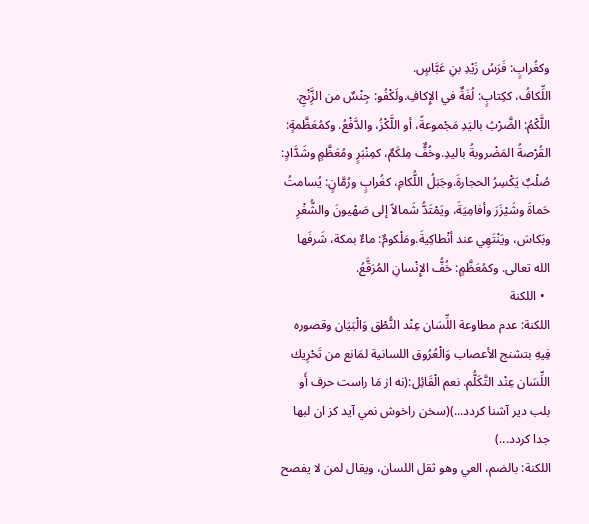وكغُرابٍ: فَرَسُ زَيْدِ بنِ عَبَّاسٍ.
اللِّكافُ، ككِتابٍ: لُغَةٌ في الإِكافِ.ولَكْفُو: جِنْسٌ من الزَِّنْجِ.
اللَّكْمُ: الضَّرْبُ باليَدِ مَجْموعةً، أو اللَّكْزُ، والدَّفْعُ. وكمُعَظَّمةٍ: القُرْصةُ المَضْروبةُ باليدِ.وخُفٌّ مِلكَمٌ، كمِنْبَرٍ ومُعَظَّمٍ وشَدَّادٍ: صُلْبٌ يَكْسِرُ الحجارةَ.وجَبَلُ اللُّكامِ، كغُرابٍ ورُمَّانٍ: يُسامتُ حَماةَ وشَيْزَرَ وأفامِيَةَ، ويَمْتَدُّ شَمالاً إلى صَهْيونَ والشُّغْرِ وبَكاسَ، ويَنْتَهِي عند أنْطاكِيةَ.ومَلْكومٌ: ماءٌ بمكة، شَرفَها الله تعالى. وكمُعَظَّمٍ: خُفُّ الإِنْسانِ المُرَقَّعُ.
  • اللكنة
اللكنة: عدم مطاوعة اللِّسَان عِنْد النُّطْق وَالْبَيَان وقصوره فِيهِ بتشنج الأعصاب وَالْعُرُوق اللسانية لمَانع من تَحْرِيك اللِّسَان عِنْد التَّكَلُّم. نعم الْقَائِل:(نه از مَا راست حرف أَو بلب دير آشنا كردد...)(سخن راخوش نمي آيد كز ان لبها جدا كردد...)
اللكنة: بالضم، العي وهو ثقل اللسان، ويقال لمن لا يفصح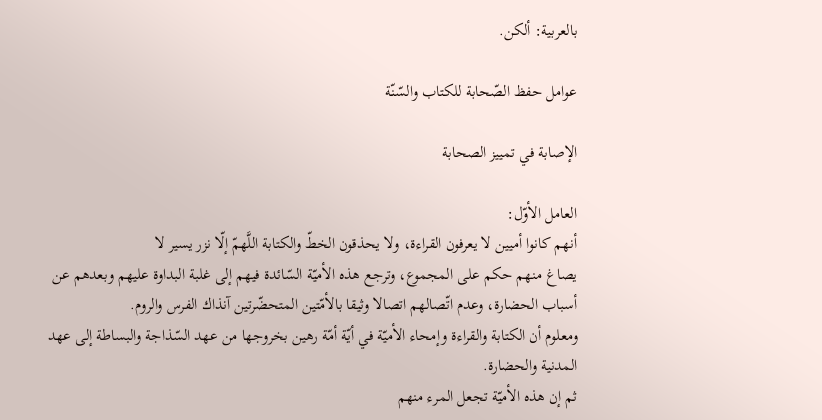بالعربية: ألكن.

عوامل حفظ الصّحابة للكتاب والسّنّة

الإصابة في تمييز الصحابة

العامل الأوّل:
أنهم كانوا أميين لا يعرفون القراءة، ولا يحذقون الخطّ والكتابة اللَّهمّ إلّا نزر يسير لا
يصاغ منهم حكم على المجموع، وترجع هذه الأميّة السّائدة فيهم إلى غلبة البداوة عليهم وبعدهم عن أسباب الحضارة، وعدم اتّصالهم اتصالا وثيقا بالأمّتين المتحضّرتين آنذاك الفرس والروم.
ومعلوم أن الكتابة والقراءة وإمحاء الأميّة في أيّة أمّة رهين بخروجها من عهد السّذاجة والبساطة إلى عهد المدنية والحضارة.
ثم إن هذه الأميّة تجعل المرء منهم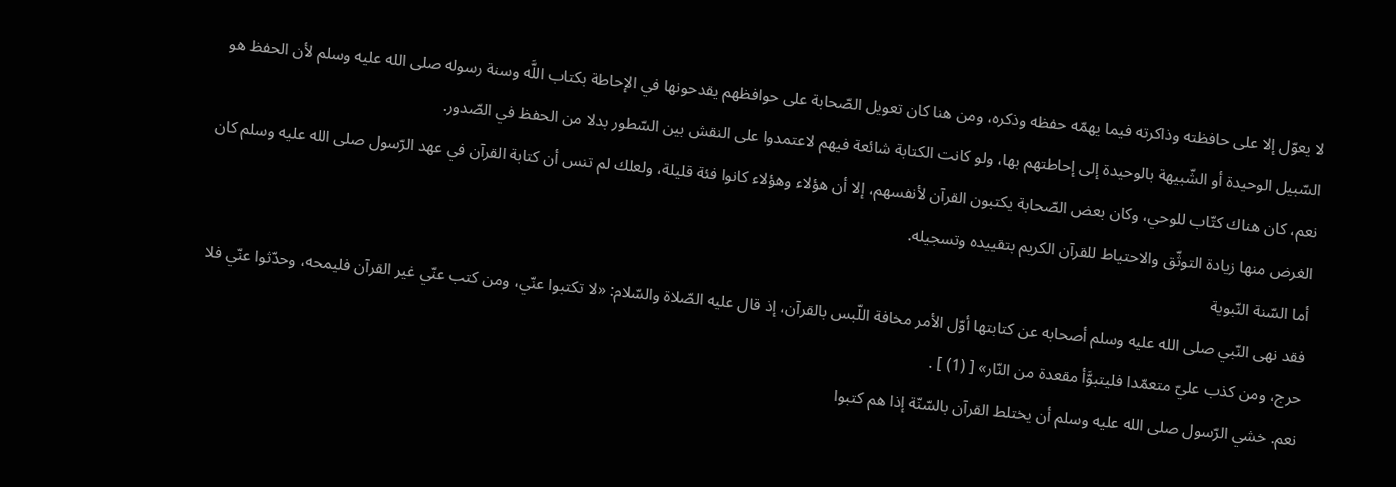لا يعوّل إلا على حافظته وذاكرته فيما يهمّه حفظه وذكره، ومن هنا كان تعويل الصّحابة على حوافظهم يقدحونها في الإحاطة بكتاب اللَّه وسنة رسوله صلى الله عليه وسلم لأن الحفظ هو السّبيل الوحيدة أو الشّبيهة بالوحيدة إلى إحاطتهم بها، ولو كانت الكتابة شائعة فيهم لاعتمدوا على النقش بين السّطور بدلا من الحفظ في الصّدور.
نعم، كان هناك كتّاب للوحي، وكان بعض الصّحابة يكتبون القرآن لأنفسهم، إلا أن هؤلاء وهؤلاء كانوا فئة قليلة، ولعلك لم تنس أن كتابة القرآن في عهد الرّسول صلى الله عليه وسلم كان الغرض منها زيادة التوثّق والاحتياط للقرآن الكريم بتقييده وتسجيله.
أما السّنة النّبوية
فقد نهى النّبي صلى الله عليه وسلم أصحابه عن كتابتها أوّل الأمر مخافة اللّبس بالقرآن، إذ قال عليه الصّلاة والسّلام: «لا تكتبوا عنّي، ومن كتب عنّي غير القرآن فليمحه، وحدّثوا عنّي فلا حرج، ومن كذب عليّ متعمّدا فليتبوَّأ مقعدة من النّار» [ (1) ] .
نعم. خشي الرّسول صلى الله عليه وسلم أن يختلط القرآن بالسّنّة إذا هم كتبوا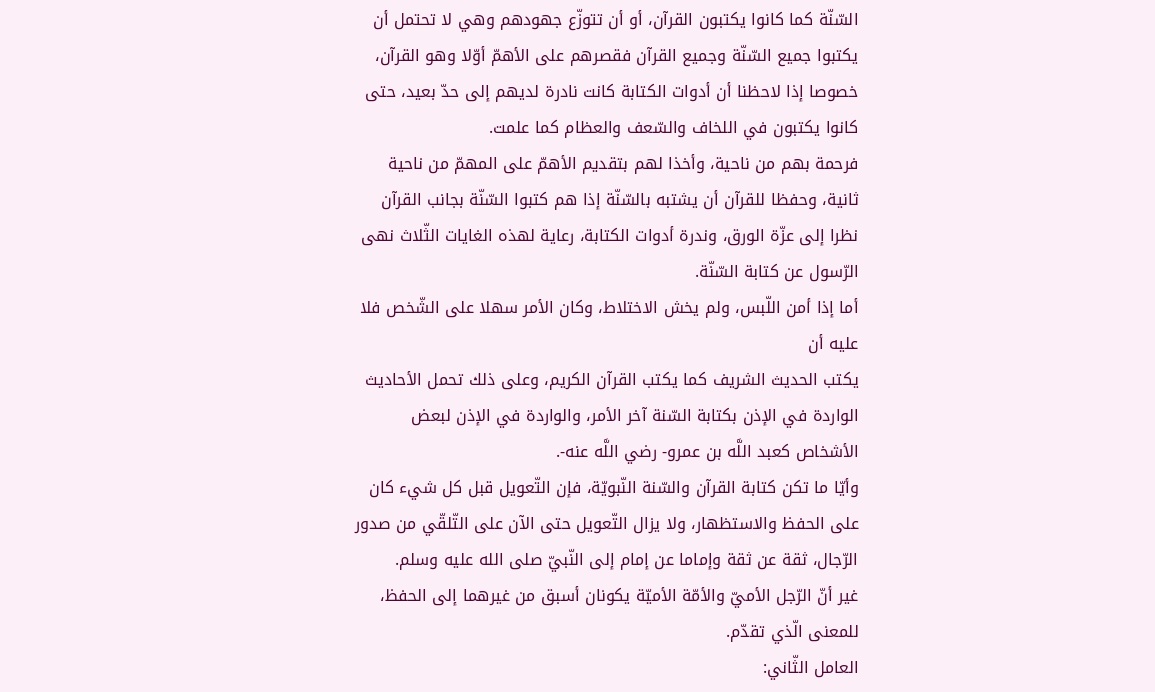السّنّة كما كانوا يكتبون القرآن، أو أن تتوزّع جهودهم وهي لا تحتمل أن يكتبوا جميع السّنّة وجميع القرآن فقصرهم على الأهمّ أوّلا وهو القرآن، خصوصا إذا لاحظنا أن أدوات الكتابة كانت نادرة لديهم إلى حدّ بعيد، حتى كانوا يكتبون في اللخاف والسّعف والعظام كما علمت.
فرحمة بهم من ناحية، وأخذا لهم بتقديم الأهمّ على المهمّ من ناحية ثانية، وحفظا للقرآن أن يشتبه بالسّنّة إذا هم كتبوا السّنّة بجانب القرآن نظرا إلى عزّة الورق، وندرة أدوات الكتابة، رعاية لهذه الغايات الثّلاث نهى الرّسول عن كتابة السّنّة.
أما إذا أمن اللّبس، ولم يخش الاختلاط، وكان الأمر سهلا على الشّخص فلا عليه أن
يكتب الحديث الشريف كما يكتب القرآن الكريم، وعلى ذلك تحمل الأحاديث الواردة في الإذن بكتابة السّنة آخر الأمر، والواردة في الإذن لبعض الأشخاص كعبد اللَّه بن عمرو- رضي اللَّه عنه-.
وأيّا ما تكن كتابة القرآن والسّنة النّبويّة، فإن التّعويل قبل كل شيء كان على الحفظ والاستظهار، ولا يزال التّعويل حتى الآن على التّلقّي من صدور الرّجال، ثقة عن ثقة وإماما عن إمام إلى النّبيّ صلى الله عليه وسلم.
غير أنّ الرّجل الأميّ والأمّة الأميّة يكونان أسبق من غيرهما إلى الحفظ، للمعنى الّذي تقدّم.
العامل الثّاني: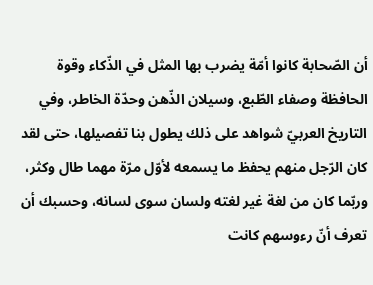أن الصّحابة كانوا أمّة يضرب بها المثل في الذّكاء وقوة الحافظة وصفاء الطّبع، وسيلان الذّهن وحدّة الخاطر، وفي التاريخ العربيّ شواهد على ذلك يطول بنا تفصيلها، حتى لقد كان الرّجل منهم يحفظ ما يسمعه لأوّل مرّة مهما طال وكثر، وربّما كان من لغة غير لغته ولسان سوى لسانه، وحسبك أن تعرف أنّ رءوسهم كانت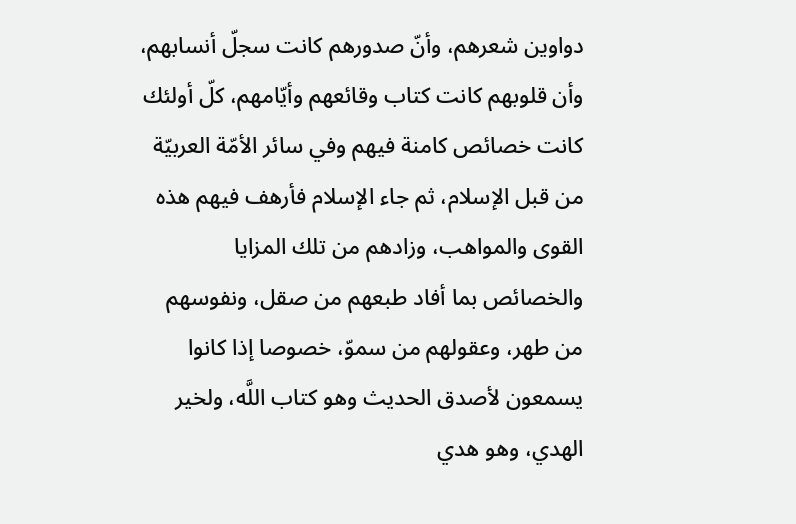دواوين شعرهم، وأنّ صدورهم كانت سجلّ أنسابهم، وأن قلوبهم كانت كتاب وقائعهم وأيّامهم، كلّ أولئك كانت خصائص كامنة فيهم وفي سائر الأمّة العربيّة من قبل الإسلام، ثم جاء الإسلام فأرهف فيهم هذه القوى والمواهب، وزادهم من تلك المزايا والخصائص بما أفاد طبعهم من صقل، ونفوسهم من طهر، وعقولهم من سموّ، خصوصا إذا كانوا يسمعون لأصدق الحديث وهو كتاب اللَّه، ولخير الهدي، وهو هدي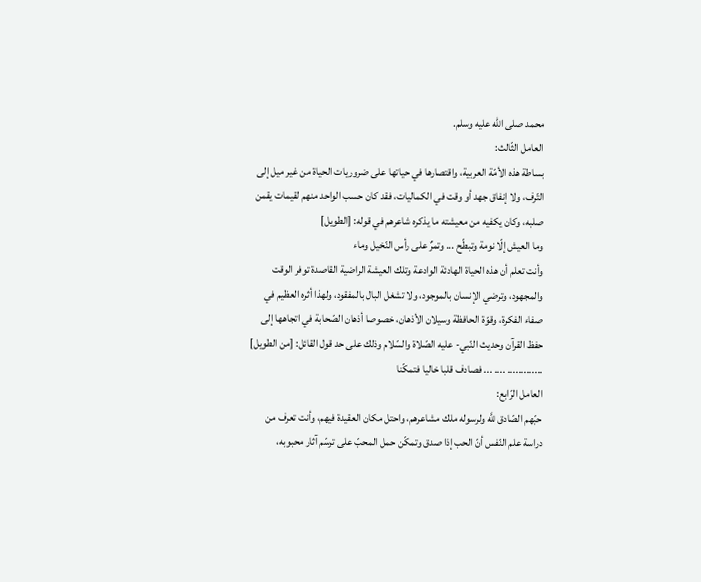محمد صلى الله عليه وسلم.
العامل الثّالث:
بساطة هذه الأمّة العربية، واقتصارها في حياتها على ضروريات الحياة من غير ميل إلى التّرف، ولا إنفاق جهد أو وقت في الكماليات، فقد كان حسب الواحد منهم لقيمات يقمن صلبه، وكان يكفيه من معيشته ما يذكره شاعرهم في قوله: [الطويل]
وما العيش إلّا نومة وتبطّح ... وتمرٌ على رأس النّخيل وماء
وأنت تعلم أن هذه الحياة الهادئة الوادعة وتلك العيشة الراضية القاصدة توفر الوقت والمجهود، وترضي الإنسان بالموجود، ولا تشغل البال بالمفقود، ولهذا أثره العظيم في صفاء الفكرة، وقوّة الحافظة وسيلان الأذهان، خصوصا أذهان الصّحابة في اتجاهها إلى حفظ القرآن وحديث النّبي- عليه الصّلاة والسّلام وذلك على حد قول القائل: [من الطويل]
............. .... ... فصادف قلبا خاليا فتمكّنا
العامل الرّابع:
حبّهم الصّادق للَّه ولرسوله ملك مشاعرهم، واحتل مكان العقيدة فيهم، وأنت تعرف من دراسة علم النّفس أنّ الحب إذا صدق وتمكّن حمل المحبّ على ترسّم آثار محبوبه،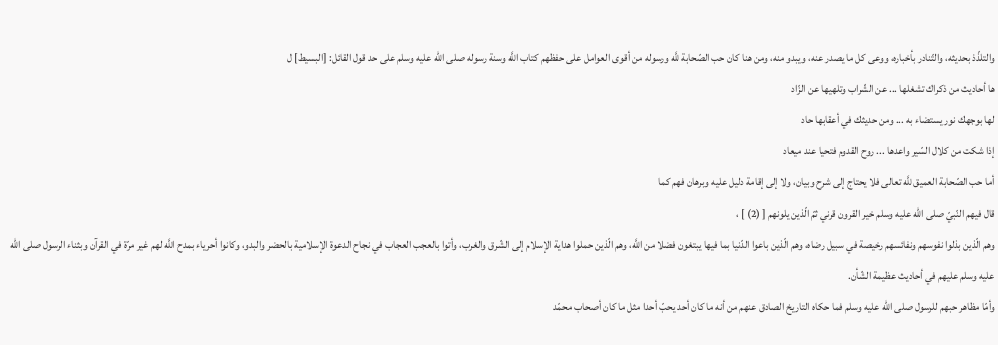والتلذّذ بحديثه، والتّنادر بأخباره، ووعى كل ما يصدر عنه، ويبدو منه، ومن هنا كان حب الصّحابة للَّه ورسوله من أقوى العوامل على حفظهم كتاب اللَّه وسنة رسوله صلى الله عليه وسلم على حد قول القائل: [البسيط] ل
ها أحاديث من ذكراك تشغلها ... عن الشّراب وتلهيها عن الزّاد
لها بوجهك نور يستضاء به ... ومن حديثك في أعقابها حاد
إذا شكت من كلال السّير واعدها ... روح القدوم فتحيا عند ميعاد
أما حب الصّحابة العميق للَّه تعالى فلا يحتاج إلى شرح وبيان، ولا إلى إقامة دليل عليه وبرهان فهم كما
قال فيهم النّبيّ صلى الله عليه وسلم خير القرون قرني ثمّ الّذين يلونهم [ (2) ] ،
وهم الّذين بذلوا نفوسهم ونفائسهم رخيصة في سبيل رضاه، وهم الّذين باعوا الدّنيا بما فيها يبتغون فضلا من اللَّه، وهم الّذين حملوا هداية الإسلام إلى الشّرق والغرب، وأتوا بالعجب العجاب في نجاح الدعوة الإسلامية بالحضر والبدو، وكانوا أحرياء بمدح اللَّه لهم غير مرّة في القرآن وبثناء الرسول صلى الله عليه وسلم عليهم في أحاديث عظيمة الشّأن.
وأمّا مظاهر حبهم للرسول صلى الله عليه وسلم فما حكاه التاريخ الصادق عنهم من أنه ما كان أحد يحبّ أحدا مثل ما كان أصحاب محمّد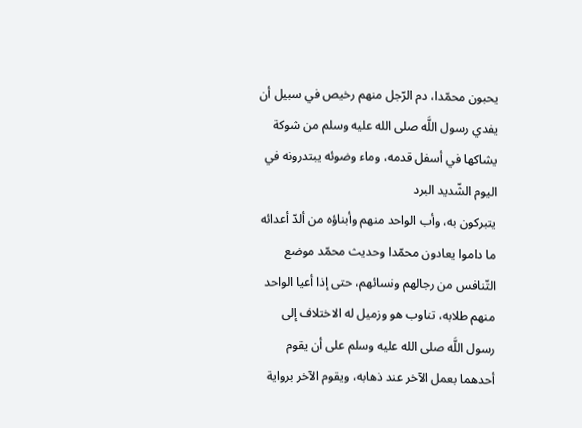يحبون محمّدا، دم الرّجل منهم رخيص في سبيل أن يفدي رسول اللَّه صلى الله عليه وسلم من شوكة يشاكها في أسفل قدمه، وماء وضوئه يبتدرونه في اليوم الشّديد البرد
يتبركون به، وأب الواحد منهم وأبناؤه من ألدّ أعدائه ما داموا يعادون محمّدا وحديث محمّد موضع التّنافس من رجالهم ونسائهم، حتى إذا أعيا الواحد منهم طلابه، تناوب هو وزميل له الاختلاف إلى رسول اللَّه صلى الله عليه وسلم على أن يقوم أحدهما بعمل الآخر عند ذهابه، ويقوم الآخر برواية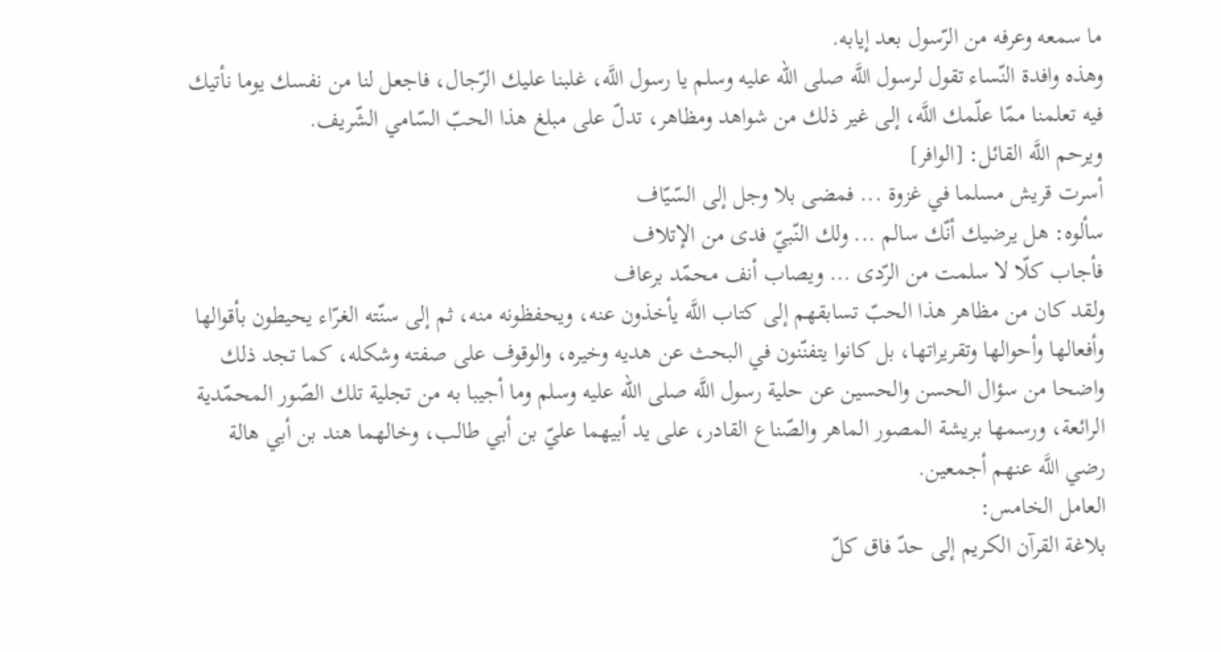ما سمعه وعرفه من الرّسول بعد إيابه.
وهذه وافدة النّساء تقول لرسول اللَّه صلى الله عليه وسلم يا رسول اللَّه، غلبنا عليك الرّجال، فاجعل لنا من نفسك يوما نأتيك فيه تعلمنا ممّا علّمك اللَّه، إلى غير ذلك من شواهد ومظاهر، تدلّ على مبلغ هذا الحبّ السّامي الشّريف.
ويرحم اللَّه القائل: [الوافر]
أسرت قريش مسلما في غزوة ... فمضى بلا وجل إلى السّيّاف
سألوه: هل يرضيك أنّك سالم ... ولك النّبيّ فدى من الإتلاف
فأجاب كلّا لا سلمت من الرّدى ... ويصاب أنف محمّد برعاف
ولقد كان من مظاهر هذا الحبّ تسابقهم إلى كتاب اللَّه يأخذون عنه، ويحفظونه منه، ثم إلى سنّته الغرّاء يحيطون بأقوالها وأفعالها وأحوالها وتقريراتها، بل كانوا يتفنّنون في البحث عن هديه وخيره، والوقوف على صفته وشكله، كما تجد ذلك واضحا من سؤال الحسن والحسين عن حلية رسول اللَّه صلى الله عليه وسلم وما أجيبا به من تجلية تلك الصّور المحمّدية الرائعة، ورسمها بريشة المصور الماهر والصّناع القادر، على يد أبيهما عليّ بن أبي طالب، وخالهما هند بن أبي هالة رضي اللَّه عنهم أجمعين.
العامل الخامس:
بلاغة القرآن الكريم إلى حدّ فاق كلّ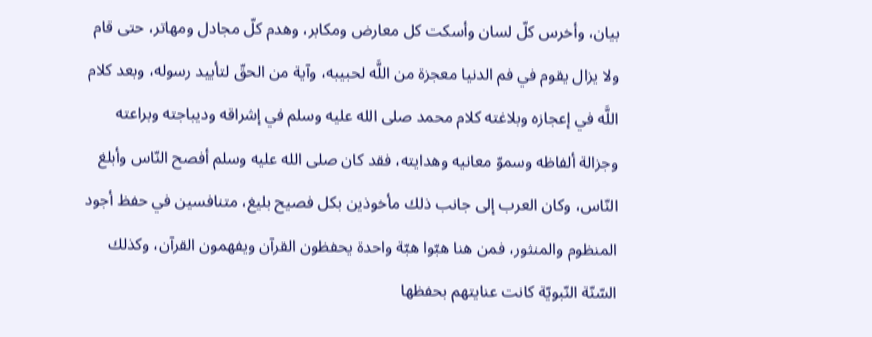بيان، وأخرس كلّ لسان وأسكت كل معارض ومكابر، وهدم كلّ مجادل ومهاتر، حتى قام ولا يزال يقوم في فم الدنيا معجزة من اللَّه لحبيبه، وآية من الحقّ لتأييد رسوله، وبعد كلام اللَّه في إعجازه وبلاغته كلام محمد صلى الله عليه وسلم في إشراقه وديباجته وبراعته وجزالة ألفاظه وسموّ معانيه وهدايته، فقد كان صلى الله عليه وسلم أفصح النّاس وأبلغ النّاس، وكان العرب إلى جانب ذلك مأخوذين بكل فصيح بليغ، متنافسين في حفظ أجود المنظوم والمنثور، فمن هنا هبّوا هبّة واحدة يحفظون القرآن ويفهمون القرآن، وكذلك السّنّة النّبويّة كانت عنايتهم بحفظها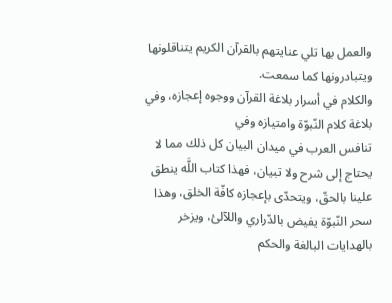والعمل بها تلي عنايتهم بالقرآن الكريم يتناقلونها ويتبادرونها كما سمعت.
والكلام في أسرار بلاغة القرآن ووجوه إعجازه، وفي بلاغة كلام النّبوّة وامتيازه وفي
تنافس العرب في ميدان البيان كل ذلك مما لا يحتاج إلى شرح ولا تبيان، فهذا كتاب اللَّه ينطق علينا بالحقّ، ويتحدّى بإعجازه كافّة الخلق، وهذا سحر النّبوّة يفيض بالدّراري واللآلئ، ويزخر بالهدايات البالغة والحكم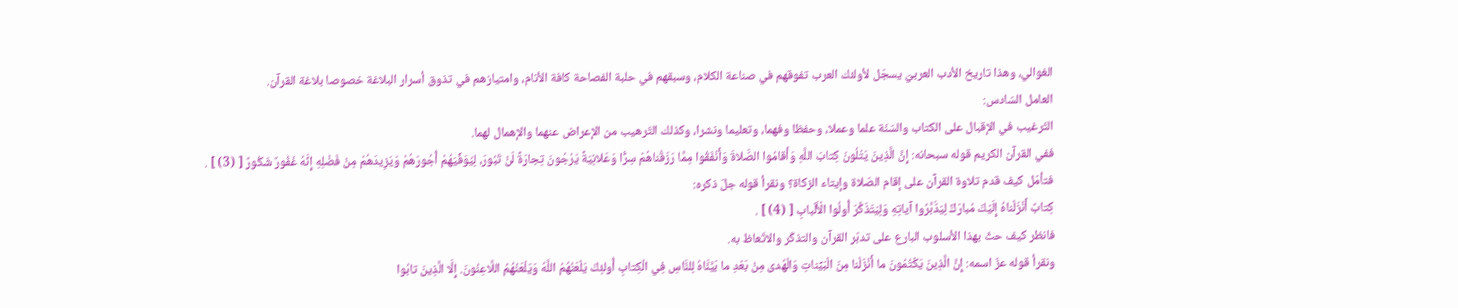الغوالي، وهذا تاريخ الأدب العربيّ يسجّل لأولئك العرب تفوقهم في صناعة الكلام، وسبقهم في حلبة الفصاحة كافة الأنام، وامتيازهم في تذوق أسرار البلاغة خصوصا بلاغة القرآن.
العامل السّادس:
التّرغيب في الإقبال على الكتاب والسّنّة علما وعملا، وحفظا وفهما، وتعليما ونشرا، وكذلك التّرهيب من الإعراض عنهما والإهمال لهما.
ففي القرآن الكريم قوله سبحانه: إِنَّ الَّذِينَ يَتْلُونَ كِتابَ اللَّهِ وَأَقامُوا الصَّلاةَ وَأَنْفَقُوا مِمَّا رَزَقْناهُمْ سِرًّا وَعَلانِيَةً يَرْجُونَ تِجارَةً لَنْ تَبُورَ، لِيُوَفِّيَهُمْ أُجُورَهُمْ وَيَزِيدَهُمْ مِنْ فَضْلِهِ إِنَّهُ غَفُورٌ شَكُورٌ [ (3) ] .
فتأمّل كيف قدم تلاوة القرآن على إقام الصّلاة وإيتاء الزكاة؟ ونقرأ قوله جلّ ذكره:
كِتابٌ أَنْزَلْناهُ إِلَيْكَ مُبارَكٌ لِيَدَّبَّرُوا آياتِهِ وَلِيَتَذَكَّرَ أُولُوا الْأَلْبابِ [ (4) ] .
فانظر كيف حثّ بهذا الأسلوب البارع على تدبّر القرآن والتذكّر والاتّعاظ به.
ونقرأ قوله عزّ اسمه: إِنَّ الَّذِينَ يَكْتُمُونَ ما أَنْزَلْنا مِنَ الْبَيِّناتِ وَالْهُدى مِنْ بَعْدِ ما بَيَّنَّاهُ لِلنَّاسِ فِي الْكِتابِ أُولئِكَ يَلْعَنُهُمُ اللَّهُ وَيَلْعَنُهُمُ اللَّاعِنُونَ. إِلَّا الَّذِينَ تابُوا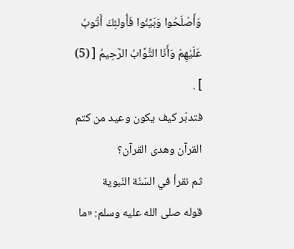وَأَصْلَحُوا وَبَيَّنُوا فَأُولئِكَ أَتُوبُ عَلَيْهِمْ وَأَنَا التَّوَّابُ الرَّحِيمُ [ (5) ] .
فتدبّر كيف يكون وعيد من كتم القرآن وهدى القرآن؟
ثم نقرأ في السّنّة النّبوية
قوله صلى الله عليه وسلم: «ما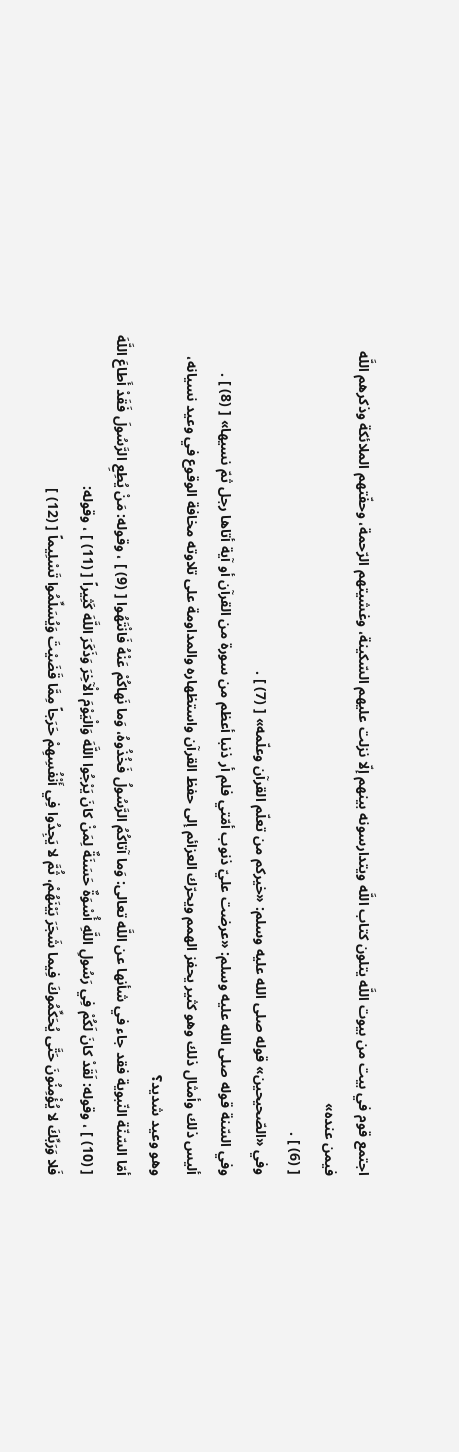اجتمع قوم في بيت من بيوت اللَّه يتلون كتاب اللَّه ويتدارسونه بينهم إلّا نزلت عليهم السّكينة، وغشيتهم الرّحمة، وحفّتهم الملائكة وذكرهم اللَّه فيمن عنده»
[ (6) ] .
وفي «الصّحيحين» قوله صلى الله عليه وسلم: «خيركم من تعلّم القرآن وعلّمه» [ (7) ] .
وفي السّنة قوله صلى الله عليه وسلم: «عرضت عليّ ذنوب أمّتي فلم أر ذنبا أعظم من سورة من القرآن أو آية أتاها رجل ثمّ نسيها» [ (8) ] .
أليس ذلك وأمثال ذلك وهو كثير يحفز الهمم ويحرّك العزائم إلى حفظ القرآن واستظهاره والمداومة على تلاوته مخافة الوقوع في وعيد نسيانه، وهو وعيد شديد؟
أمّا السّنّة النّبوية فقد جاء في شأنها عن اللَّه تعالى: وَما آتاكُمُ الرَّسُولُ فَخُذُوهُ، وَما نَهاكُمْ عَنْهُ فَانْتَهُوا [ (9) ] ، وقوله: مَنْ يُطِعِ الرَّسُولَ فَقَدْ أَطاعَ اللَّهَ [ (10) ] ، وقوله: لَقَدْ كانَ لَكُمْ فِي رَسُولِ اللَّهِ أُسْوَةٌ حَسَنَةٌ لِمَنْ كانَ يَرْجُوا اللَّهَ وَالْيَوْمَ الْآخِرَ وَذَكَرَ اللَّهَ كَثِيراً [ (11) ] ، وقوله:
فَلا وَرَبِّكَ لا يُؤْمِنُونَ حَتَّى يُحَكِّمُوكَ فِيما شَجَرَ بَيْنَهُمْ، ثُمَّ لا يَجِدُوا فِي أَنْفُسِهِمْ حَرَجاً مِمَّا قَضَيْتَ وَيُسَلِّمُوا تَسْلِيماً [ (12) ]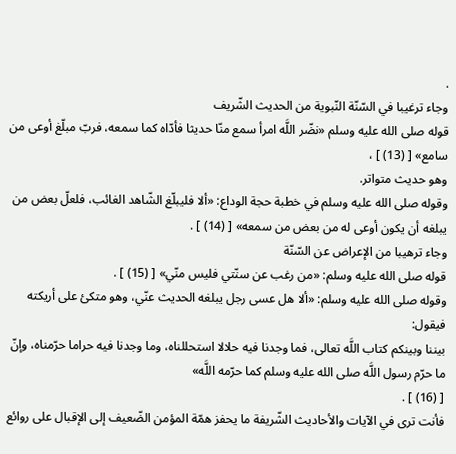.
وجاء ترغيبا في السّنّة النّبوية من الحديث الشّريف
قوله صلى الله عليه وسلم «نضّر اللَّه امرأ سمع منّا حديثا فأدّاه كما سمعه، فربّ مبلّغ أوعى من سامع» [ (13) ] ،
وهو حديث متواتر.
وقوله صلى الله عليه وسلم في خطبة حجة الوداع: «ألا فليبلّغ الشّاهد الغائب، فلعلّ بعض من يبلغه أن يكون أوعى له من بعض من سمعه» [ (14) ] .
وجاء ترهيبا من الإعراض عن السّنّة
قوله صلى الله عليه وسلم: «من رغب عن سنّتي فليس منّي» [ (15) ] .
وقوله صلى الله عليه وسلم: «ألا هل عسى رجل يبلغه الحديث عنّي، وهو متكئ على أريكته فيقول:
بيننا وبينكم كتاب اللَّه تعالى، فما وجدنا فيه حلالا استحللناه، وما وجدنا فيه حراما حرّمناه، وإنّ ما حرّم رسول اللَّه صلى الله عليه وسلم كما حرّمه اللَّه»
[ (16) ] .
فأنت ترى في الآيات والأحاديث الشّريفة ما يحفز همّة المؤمن الضّعيف إلى الإقبال على روائع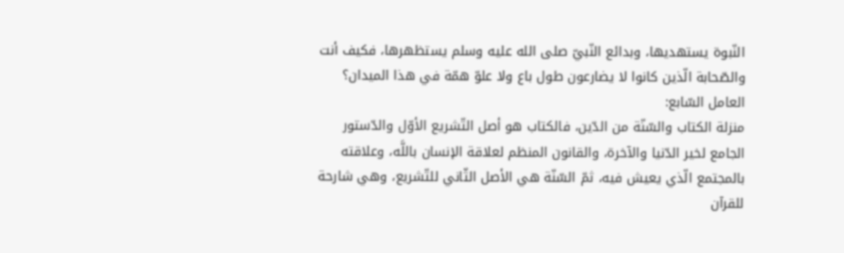النّبوة يستهديها، وبدائع النّبيّ صلى الله عليه وسلم يستظهرها، فكيف أنت والصّحابة الّذين كانوا لا يضارعون طول باع ولا علوّ همّة في هذا الميدان؟
العامل السّابع:
منزلة الكتاب والسّنّة من الدّين، فالكتاب هو أصل التّشريع الأوّل والدّستور الجامع لخير الدّنيا والآخرة، والقانون المنظم لعلاقة الإنسان باللَّه، وعلاقته بالمجتمع الّذي يعيش فيه، ثمّ السّنّة هي الأصل الثّاني للتّشريع، وهي شارحة للقرآن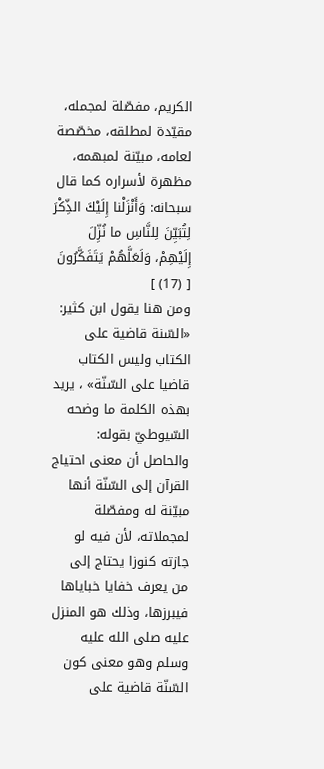الكريم، مفصّلة لمجمله، مقيّدة لمطلقه، مخصّصة لعامه، مبيّنة لمبهمه، مظهرة لأسراره كما قال سبحانه: وَأَنْزَلْنا إِلَيْكَ الذِّكْرَ لِتُبَيِّنَ لِلنَّاسِ ما نُزِّلَ إِلَيْهِمْ، وَلَعَلَّهُمْ يَتَفَكَّرُونَ [ (17) ]
ومن هنا يقول ابن كثير: «السّنة قاضية على الكتاب وليس الكتاب قاضيا على السّنّة» ، يريد بهذه الكلمة ما وضحه السّيوطيّ بقوله: والحاصل أن معنى احتياج القرآن إلى السّنّة أنها مبيّنة له ومفصّلة لمجملاته، لأن فيه لو جازته كنوزا يحتاج إلى من يعرف خفايا خباياها فيبرزها، وذلك هو المنزل عليه صلى الله عليه وسلم وهو معنى كون السّنّة قاضية على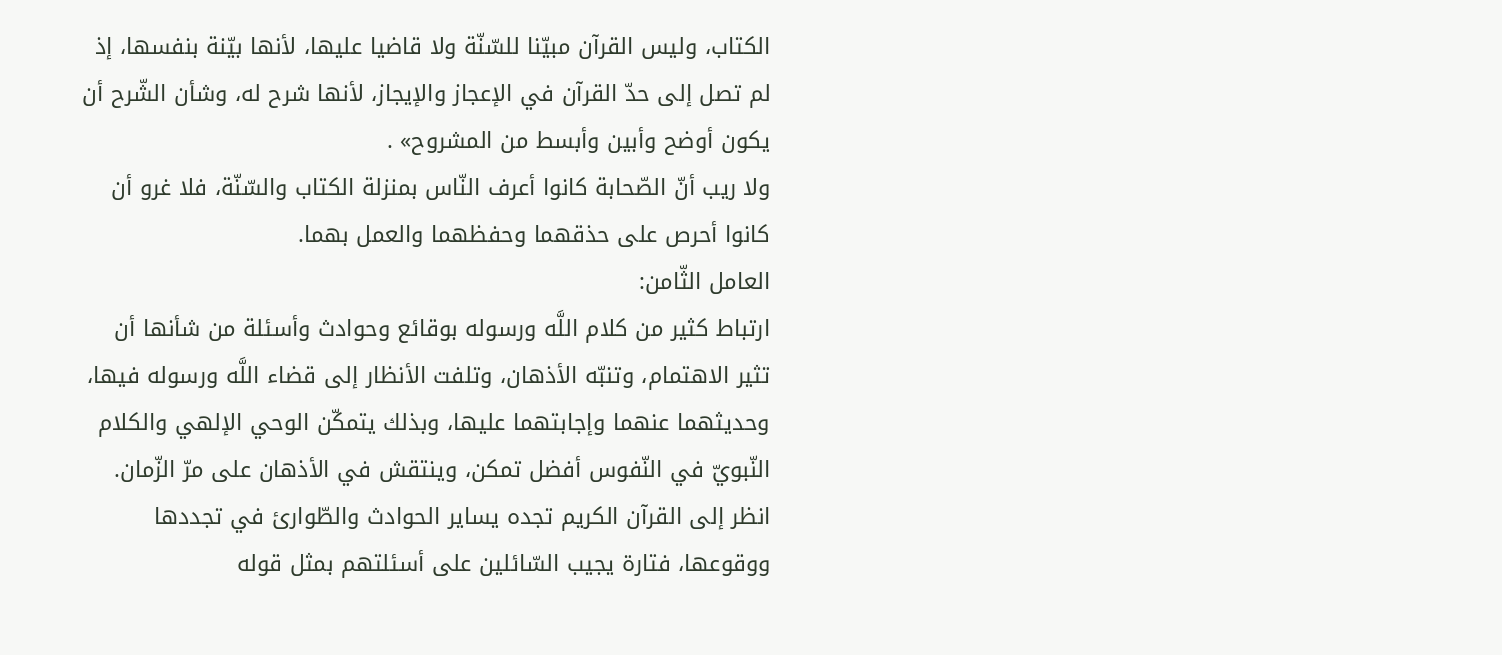الكتاب، وليس القرآن مبيّنا للسّنّة ولا قاضيا عليها، لأنها بيّنة بنفسها، إذ لم تصل إلى حدّ القرآن في الإعجاز والإيجاز، لأنها شرح له، وشأن الشّرح أن يكون أوضح وأبين وأبسط من المشروح» .
ولا ريب أنّ الصّحابة كانوا أعرف النّاس بمنزلة الكتاب والسّنّة، فلا غرو أن كانوا أحرص على حذقهما وحفظهما والعمل بهما.
العامل الثّامن:
ارتباط كثير من كلام اللَّه ورسوله بوقائع وحوادث وأسئلة من شأنها أن تثير الاهتمام، وتنبّه الأذهان، وتلفت الأنظار إلى قضاء اللَّه ورسوله فيها، وحديثهما عنهما وإجابتهما عليها، وبذلك يتمكّن الوحي الإلهي والكلام النّبويّ في النّفوس أفضل تمكن، وينتقش في الأذهان على مرّ الزّمان.
انظر إلى القرآن الكريم تجده يساير الحوادث والطّوارئ في تجددها ووقوعها، فتارة يجيب السّائلين على أسئلتهم بمثل قوله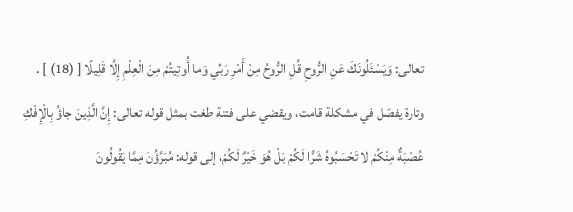تعالى: وَيَسْئَلُونَكَ عَنِ الرُّوحِ قُلِ الرُّوحُ مِنْ أَمْرِ رَبِّي وَما أُوتِيتُمْ مِنَ الْعِلْمِ إِلَّا قَلِيلًا [ (18) ] .
وتارة يفصّل في مشكلة قامت، ويقضي على فتنة طغت بمثل قوله تعالى: إِنَّ الَّذِينَ جاؤُ بِالْإِفْكِ عُصْبَةٌ مِنْكُمْ لا تَحْسَبُوهُ شَرًّا لَكُمْ بَلْ هُوَ خَيْرٌ لَكُمْ، إلى قوله: مُبَرَّؤُنَ مِمَّا يَقُولُونَ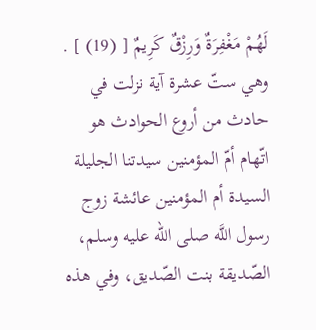لَهُمْ مَغْفِرَةٌ وَرِزْقٌ كَرِيمٌ [ (19) ] .
وهي ستّ عشرة آية نزلت في حادث من أروع الحوادث هو اتّهام أمّ المؤمنين سيدتنا الجليلة السيدة أم المؤمنين عائشة زوج رسول اللَّه صلى الله عليه وسلم، الصّديقة بنت الصّديق، وفي هذه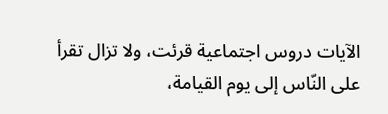الآيات دروس اجتماعية قرئت، ولا تزال تقرأ على النّاس إلى يوم القيامة،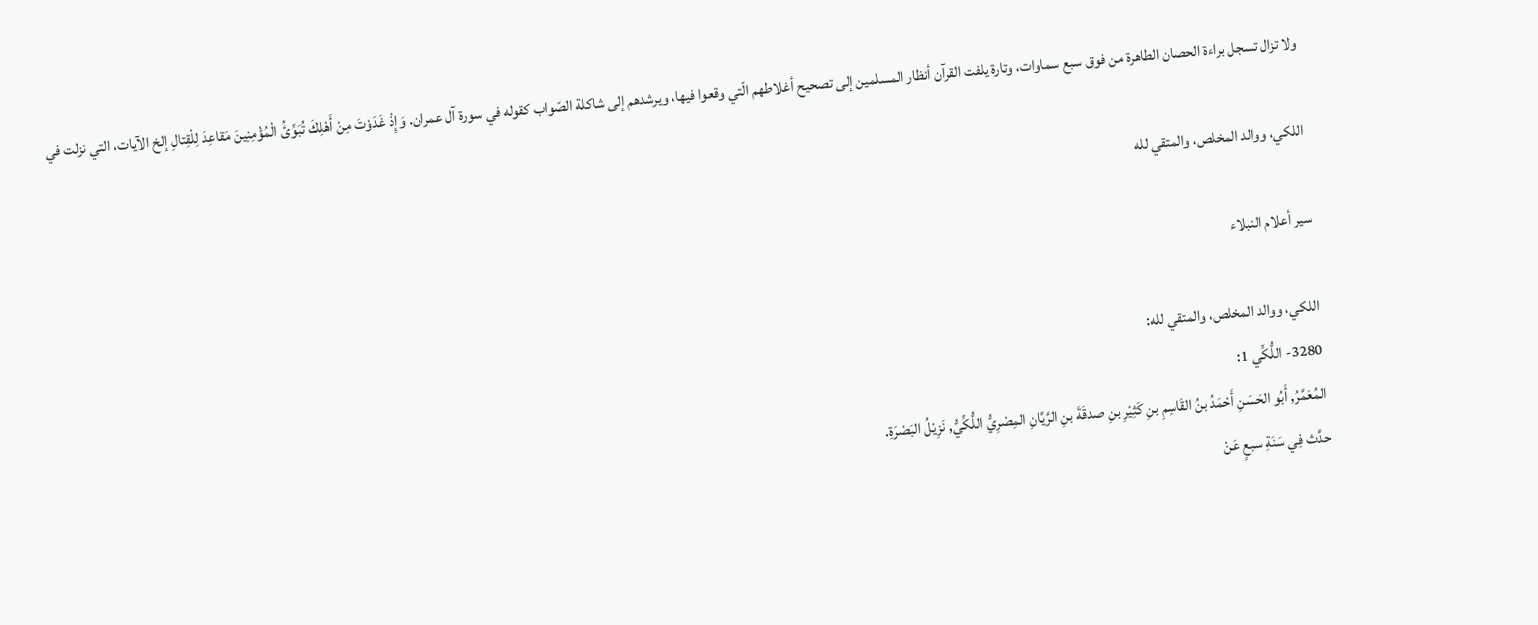ولا تزال تسجل براءة الحصان الطاهرة من فوق سبع سماوات، وتارة يلفت القرآن أنظار المسلمين إلى تصحيح أغلاطهم الّتي وقعوا فيها، ويرشدهم إلى شاكلة الصّواب كقوله في سورة آل عمران. وَإِذْ غَدَوْتَ مِنْ أَهْلِكَ تُبَوِّئُ الْمُؤْمِنِينَ مَقاعِدَ لِلْقِتالِ إلخ الآيات، التي نزلت في

اللكي، ووالد المخلص، والمتقي لله

سير أعلام النبلاء

اللكي، ووالد المخلص، والمتقي لله:
3280- اللُّكِّي 1:
المُعَمَّرُ, أَبُو الحَسَنِ أَحْمَدُ بنُ القَاسِمِ بنِ كَثِيْرِ بنِ صدقَةَ بنِ الرَّيَّانِ المِصْرِيُّ اللُّكِّيُّ, نَزِيْلُ البَصْرَةِ.
حدَّث فِي سَنَةِ سبعٍ عَنْ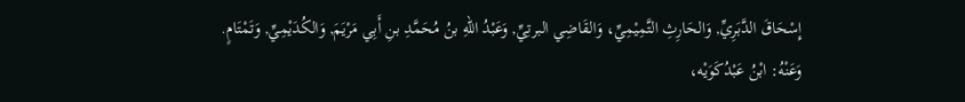إِسْحَاقَ الدَّبَرِيِّ, وَالحَارِثِ التَّمِيْمِيِّ، وَالقَاضِي البرتِيِّ, وَعَبْدُ اللهِ بنُ مُحَمَّدِ بنِ أَبِي مَرْيَمَ, وَالكُدَيْمِيِّ, وَتَمْتَامٍ.
وَعَنْهُ: ابْنُ عَبْدُكَوَيْه،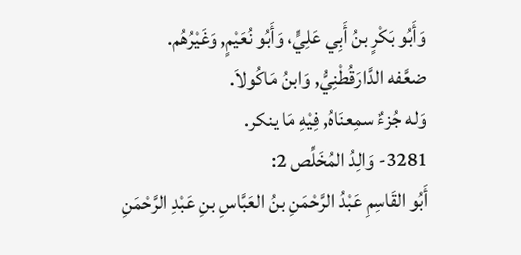وَأَبُو بَكْرٍ بنُ أَبِي عَلِيٍّ، وَأَبُو نُعَيْمٍ, وَغَيْرُهُم.
ضعَّفه الدَّارَقُطْنِيُّ, وَابنُ مَاكُولاَ.
وَله جُزءٌ سمِعنَاهُ, فِيْهِ مَا ينكر.
3281- وَالِدُ المُخَلِّص 2:
أَبُو القَاسِمِ عَبْدُ الرَّحْمَنِ بنُ العَبَّاسِ بنِ عَبْدِ الرَّحْمَنِ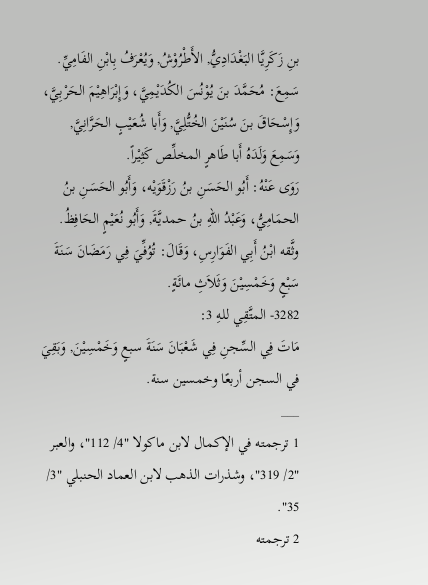بنِ زَكَرِيَّا البَغْدَادِيُّ, الأَطْرُوْشُ, وَيُعْرَفُ بِابْنِ الفَامِيِّ.
سَمِعَ: مُحَمَّدَ بنَ يُوْنُسَ الكُدَيْمِيَّ، وَإِبْرَاهِيْمَ الحَرْبِيَّ، وَإِسْحَاقَ بنَ سُنَيْنَ الخُتُّلِيَّ, وَأَبا شُعَيْبٍ الحَرَّانِيَّ, وَسَمِعَ وَلَدَهُ أَبا طَاهرٍ المخلِّص كَثِيْراً.
رَوَى عَنْهُ: أَبُو الحَسَنِ بنُ رَزْقَوَيْه، وَأَبُو الحَسَنِ بنُ الحمَامِيُّ، وَعَبْدُ اللهِ بنُ حمديَّةَ, وَأَبُو نُعَيْمٍ الحَافِظُ.
وثَّقه ابْنُ أَبِي الفَوَارِسِ، وَقَالَ: تُوُفِّيَ فِي رَمَضَانَ سَنَةَ سَبْعٍ وَخَمْسِيْنَ وَثَلاَثِ مائَةٍ.
3282- المتَّقِي للهِ 3:
مَاتَ فِي السِّجنِ فِي شَعْبَانَ سَنَةَ سبعٍ وَخَمْسِيْنَ, وَبَقِيَ في السجن أربعًا وخمسين سنة.
___
1 ترجمته في الإكمال لابن ماكولا "4/ 112"، والعبر "2/ 319"، وشذرات الذهب لابن العماد الحنبلي "3/ 35".
2 ترجمته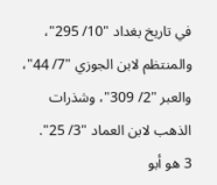في تاريخ بغداد "10/ 295"، والمنتظم لابن الجوزي "7/ 44"، والعبر "2/ 309"، وشذرات الذهب لابن العماد "3/ 25".
3 هو أبو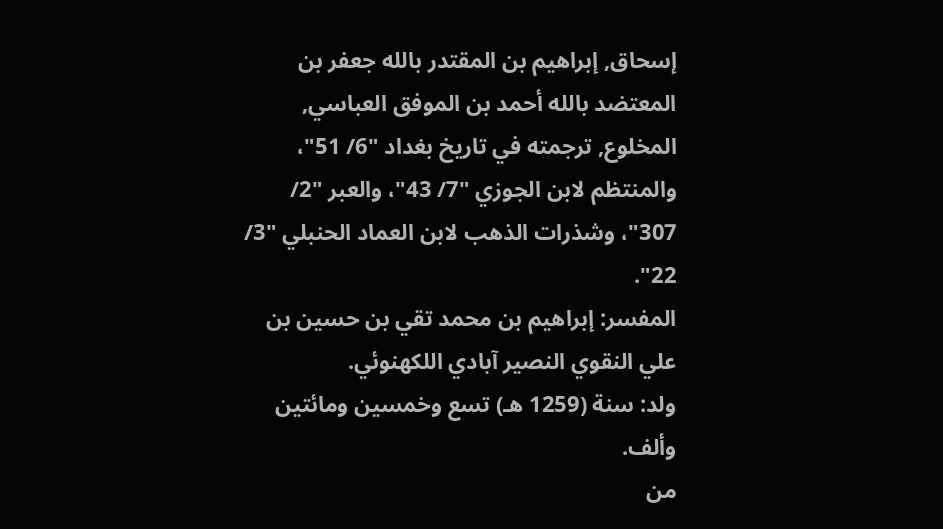إسحاق, إبراهيم بن المقتدر بالله جعفر بن المعتضد بالله أحمد بن الموفق العباسي, المخلوع, ترجمته في تاريخ بغداد "6/ 51"، والمنتظم لابن الجوزي "7/ 43"، والعبر "2/ 307"، وشذرات الذهب لابن العماد الحنبلي "3/ 22".
المفسر: إبراهيم بن محمد تقي بن حسين بن علي النقوي النصير آبادي اللكهنوئي.
ولد: سنة (1259 هـ) تسع وخمسين ومائتين وألف.
من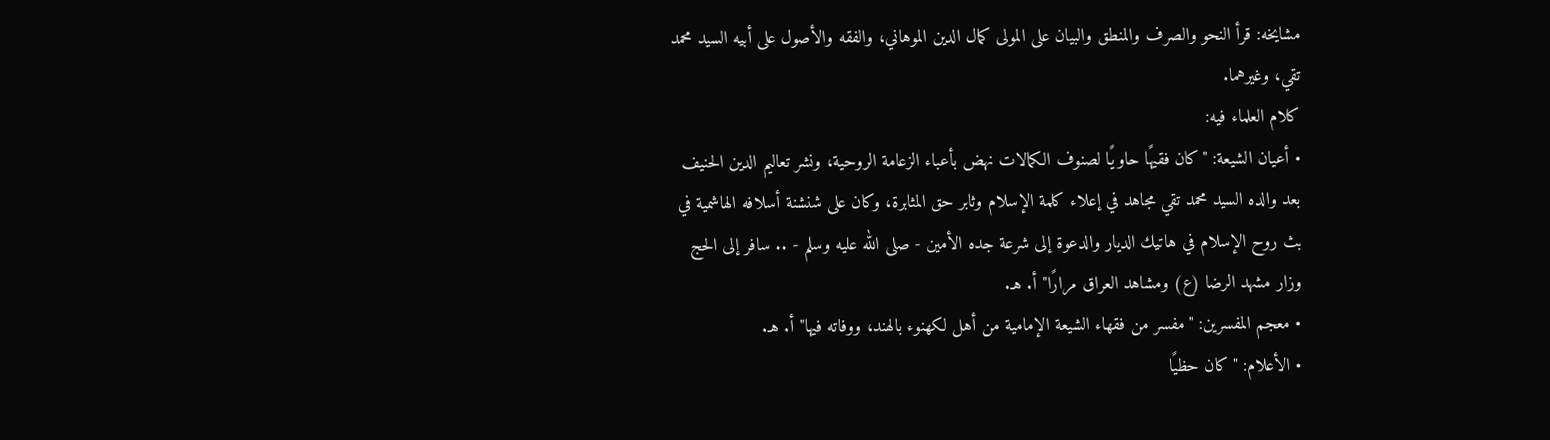مشايخه: قرأ النحو والصرف والمنطق والبيان على المولى كمال الدين الموهاني، والفقه والأصول على أبيه السيد محمد تقي، وغيرهما.
كلام العلماء فيه:
• أعيان الشيعة: "كان فقيهًا حاويًا لصنوف الكمالات نهض بأعباء الزعامة الروحية، ونشر تعاليم الدين الحنيف بعد والده السيد محمد تقي مجاهد في إعلاء كلمة الإسلام وثابر حق المثابرة، وكان على شنشنة أسلافه الهاشمية في بث روح الإسلام في هاتيك الديار والدعوة إلى شرعة جده الأمين - صلى الله عليه وسلم - .. سافر إلى الحج وزار مشهد الرضا (ع) ومشاهد العراق مرارًا" أ. هـ.
• معجم المفسرين: "مفسر من فقهاء الشيعة الإمامية من أهل لكهنوء بالهند، ووفاته فيها" أ. هـ.
• الأعلام: "كان حظيًا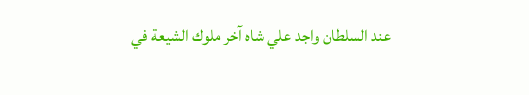عند السلطان واجد علي شاه آخر ملوك الشيعة في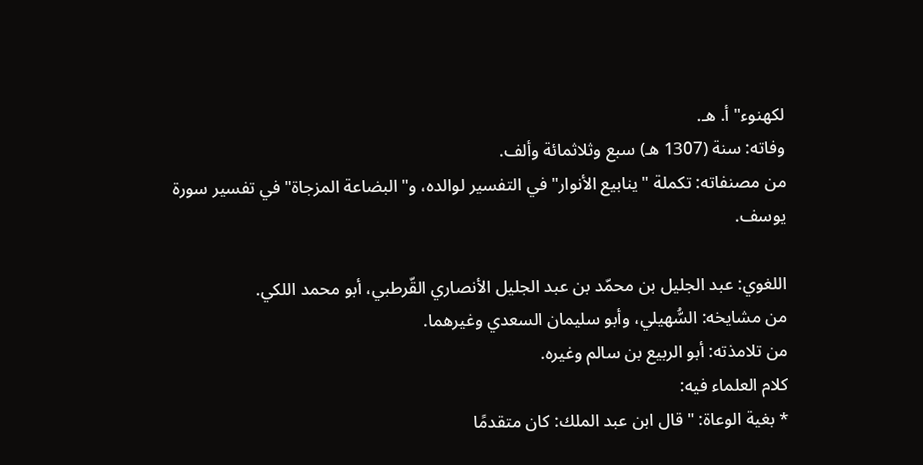لكهنوء" أ. هـ.
وفاته: سنة (1307 هـ) سبع وثلاثمائة وألف.
من مصنفاته: تكملة "ينابيع الأنوار" في التفسير لوالده، و"البضاعة المزجاة" في تفسير سورة يوسف.

اللغوي: عبد الجليل بن محمّد بن عبد الجليل الأنصاري القّرطبي، أبو محمد اللكي.
من مشايخه: السُّهيلي، وأبو سليمان السعدي وغيرهما.
من تلامذته: أبو الربيع بن سالم وغيره.
كلام العلماء فيه:
* بغية الوعاة: "قال ابن عبد الملك: كان متقدمًا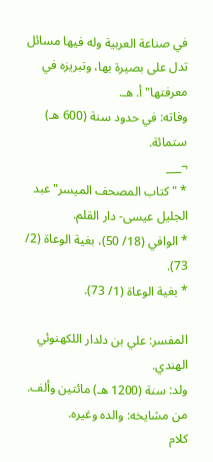في صناعة العربية وله فيها مسائل تدل على بصيرة بها، وتبريزه في معرفتها" أ. هـ.
وفاته: في حدود سنة (600 هـ) ستمائة.
¬___
* "كتاب المصحف الميسر" عبد الجليل عيسى- دار القلم.
* الوافي (18/ 50)، بغية الوعاة (2/ 73).
* بغية الوعاة (1/ 73).

المفسر: علي بن دلدار اللكهنوئي الهندي.
ولد: سنة (1200 هـ) مائتين وألف.
من مشايخه: والده وغيره.
كلام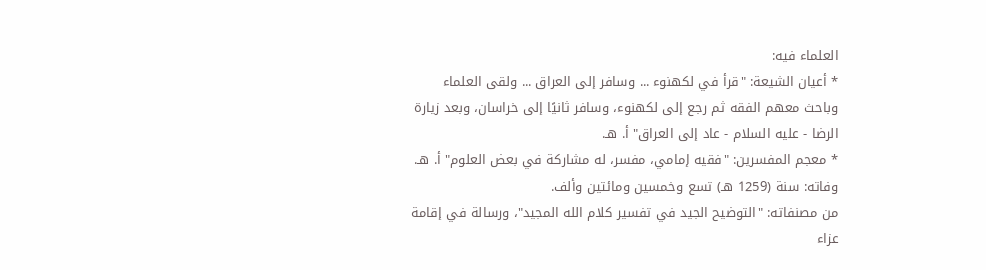العلماء فيه:
* أعيان الشيعة: "قرأ في لكهنوء ... وسافر إلى العراق ... ولقى العلماء وباحث معهم الفقه ثم رجع إلى لكهنوء، وسافر ثانيًا إلى خراسان، وبعد زيارة الرضا - عليه السلام - عاد إلى العراق" أ. هـ.
* معجم المفسرين: "فقيه إمامي، مفسر، له مشاركة في بعض العلوم" أ. هـ.
وفاته: سنة (1259 هـ) تسع وخمسين ومائتين وألف.
من مصنفاته: "التوضيح الجيد في تفسير كلام الله المجيد"، ورسالة في إقامة عزاء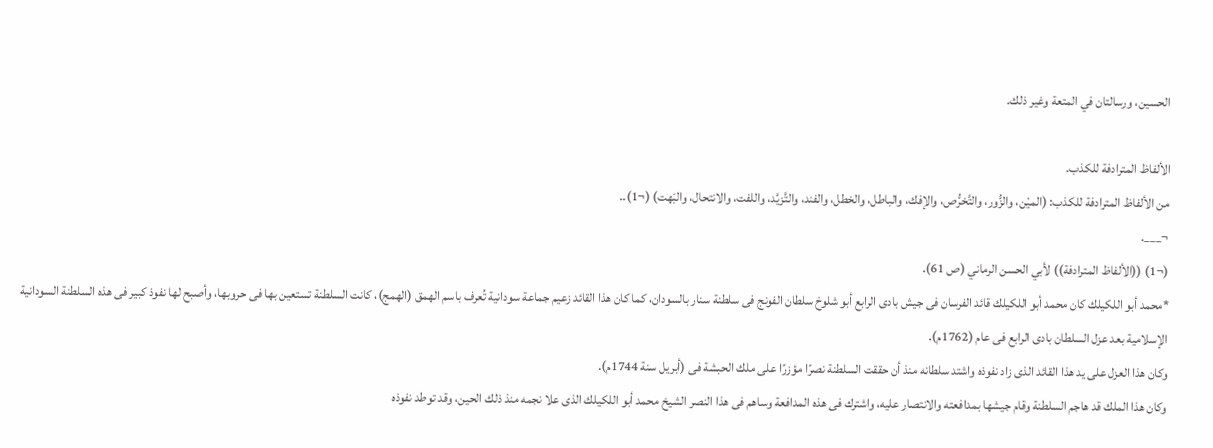الحسين، ورسالتان في المتعة وغير ذلك.

الألفاظ المترادفة للكذب.
من الألفاظ المترادفة للكذب: (الميْن، والزُّور، والتَّخرُّص، والإفك، والباطل، والخطل، والفند، والتَّزيَّد، واللفت، والانتحال، والبَهت) (¬1)..
¬___.
(¬1) ((الألفاظ المترادفة)) لأبي الحسن الرماني (ص 61).
*محمد أبو اللكيلك كان محمد أبو اللكيلك قائد الفرسان فى جيش بادى الرابع أبو شلوخ سلطان الفونج فى سلطنة سنار بالسودان، كما كان هذا القائد زعيم جماعة سودانية تُعرف باسم الهمق (الهمج)، كانت السلطنة تستعين بها فى حروبها، وأصبح لها نفوذ كبير فى هذه السلطنة السودانية الإسلامية بعد عزل السلطان بادى الرابع فى عام (1762م).
وكان هذا العزل على يد هذا القائد الذى زاد نفوذه واشتد سلطانه منذ أن حققت السلطنة نصرًا مؤزرًا على ملك الحبشة فى (أبريل سنة 1744م).
وكان هذا الملك قد هاجم السلطنة وقام جيشها بمدافعته والانتصار عليه، واشترك فى هذه المدافعة وساهم فى هذا النصر الشيخ محمد أبو اللكيلك الذى علا نجمه منذ ذلك الحين، وقد توطد نفوذه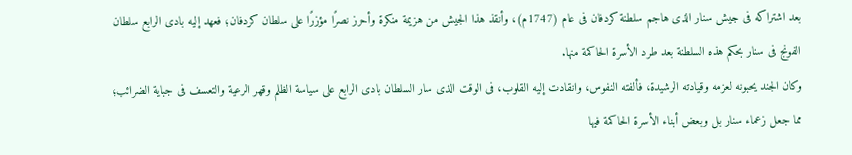بعد اشتراكه فى جيش سنار الذى هاجم سلطنة كردفان فى عام (1747م)، وأنقذ هذا الجيش من هزيمة منكرة وأحرز نصرًا مؤزرًا على سلطان كردفان؛ فعهد إليه بادى الرابع سلطان الفونج فى سنار بحكم هذه السلطنة بعد طرد الأسرة الحاكمة منها.
وكان الجند يحبونه لعزمه وقيادته الرشيدة، فألفته النفوس، وانقادت إليه القلوب، فى الوقت الذى سار السلطان بادى الرابع على سياسة الظلم وقهر الرعية والتعسف فى جباية الضرائب؛ مما جعل زعماء سنار بل وبعض أبناء الأسرة الحاكمة فيها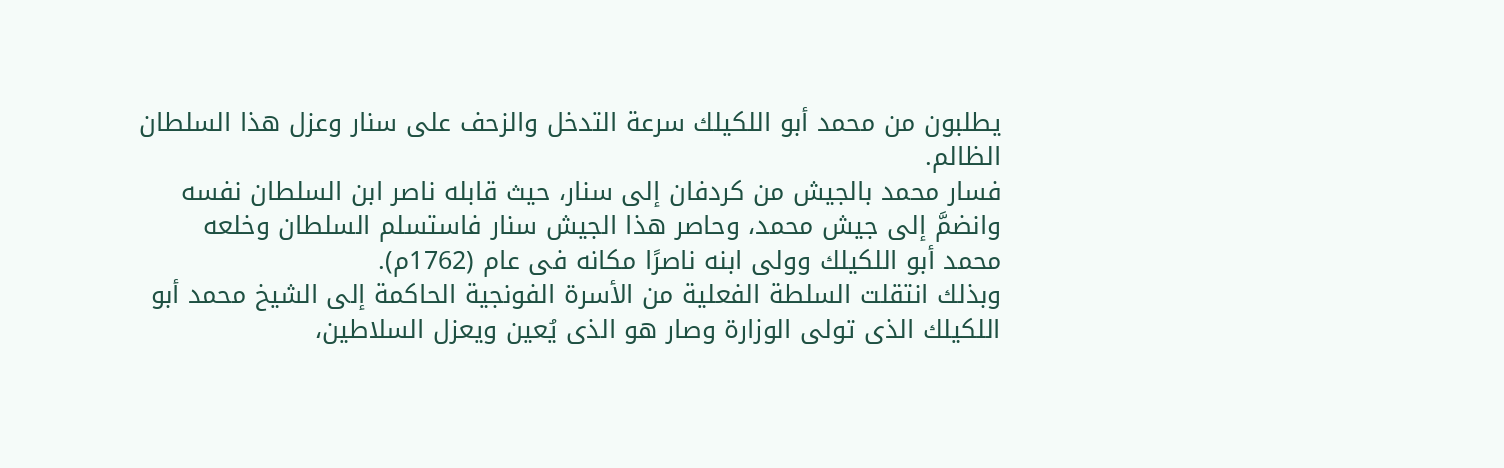يطلبون من محمد أبو اللكيلك سرعة التدخل والزحف على سنار وعزل هذا السلطان الظالم.
فسار محمد بالجيش من كردفان إلى سنار، حيث قابله ناصر ابن السلطان نفسه وانضمَّ إلى جيش محمد، وحاصر هذا الجيش سنار فاستسلم السلطان وخلعه محمد أبو اللكيلك وولى ابنه ناصرًا مكانه فى عام (1762م).
وبذلك انتقلت السلطة الفعلية من الأسرة الفونجية الحاكمة إلى الشيخ محمد أبو اللكيلك الذى تولى الوزارة وصار هو الذى يُعين ويعزل السلاطين،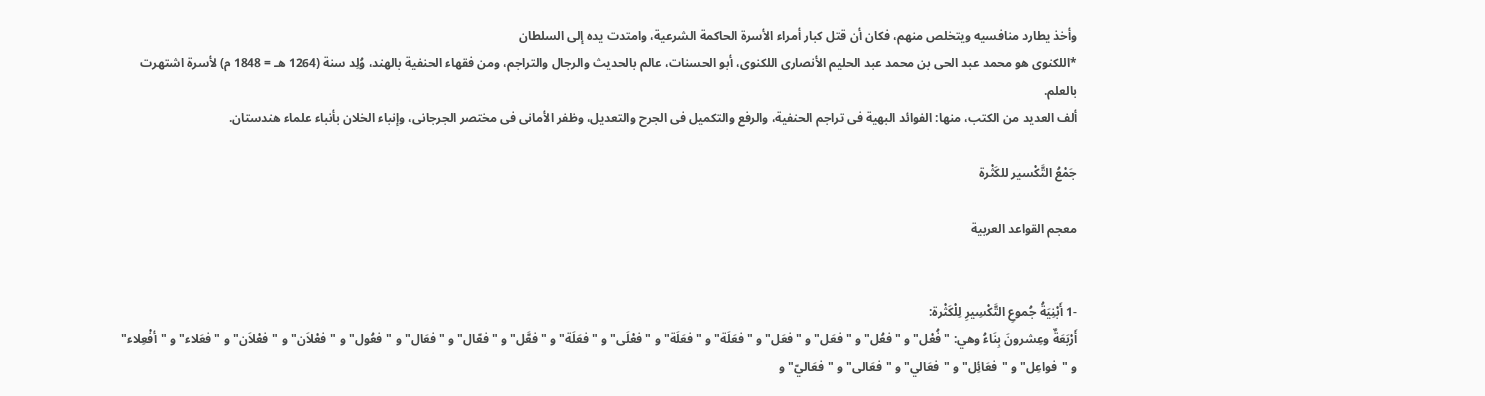وأخذ يطارد منافسيه ويتخلص منهم، فكان أن قتل كبار أمراء الأسرة الحاكمة الشرعية، وامتدت يده إلى السلطان
*اللكنوى هو محمد عبد الحى بن محمد عبد الحليم الأنصارى اللكنوى، أبو الحسنات، عالم بالحديث والرجال والتراجم، ومن فقهاء الحنفية بالهند، وُلِد سنة (1264 هـ = 1848 م) لأسرة اشتهرت بالعلم.
ألف العديد من الكتب، منها: الفوائد البهية فى تراجم الحنفية، والرفع والتكميل فى الجرح والتعديل، وظفر الأمانى فى مختصر الجرجانى، وإنباء الخلان بأنباء علماء هندستان.

جَمْعُ التَّكْسير للكَثْرة

معجم القواعد العربية


-1 أَبْنِيَةُ جُموعِ التَّكْسِيرِ لِلْكَثْرة:
أَرْبَعَةٌ وعِشرونَ بِنَاءُ وهي: "فُعْل" و "فعُل" و "فعَل" و "فعَل" و "فعَلَة" و "فعَلَة" و "فعْلَى" و "فعَلَة" و "فعَّل" و "فعّال" و "فعَال" و "فعُول" و "فعْلاَن" و "فعْلاَن" و "فعَلاء" و "أفْعِلاء" و "فواعِل" و "فعَائِل" و "فعَالي" و "فعَالى" و "فعَاليّ" و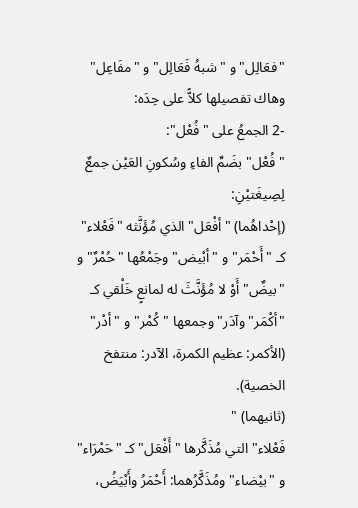"فعَالِل" و "شبهُ فَعَالِل" و "مفَاعِل" وهاك تفصيلها كلاًّ على حِدَه:
-2 الجمعُ على "فُعْل":
"فُعْل" بضَمِّ الفاءِ وسُكونِ العَيْن جمعٌ لِصِيغَتيْنِ:
(إحْداهُما) "أفْعَل" الذي مُؤَنَّثه "فَعْلاء" كـ "أَحْمَر" و "أبْيض" وجَمْعُها "حُمْرٌ" و "بيضٌ" أَوْ لا مُؤَنَّثَ له لمانعٍ خَلْقي كـ "أكْمَر" وآدَر" وجمعها "كُمْر" و "أدْر" (الأكمر: عظيم الكمرة، الآدر: منتفخ الخصية).
(ثانيهما) "
فَعْلاء" التي مُذَكَّرها "أَفْعَل" كـ "حَمْرَاء" و "بيْضاء" ومُذَكَّرُهما: أَحْمَرُ وأَبْيَضُ،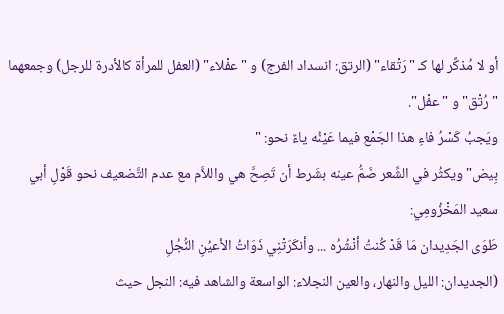أو لا مُذكَّر لها كـ "رَتْقاء" (الرتق: انسداد الفرج) و "عفْلاء" (العفل للمرأة كالأدرة للرجل) وجمعهما "رُتْق" و "عفْل".
ويَجبُ كَسْرُ فاءِ هذا الجَمْع فيما عَيْنُه ياءٌ نحو: "
بِيض" ويكثُر في الشِّعر ضَمُّ عينه بشَرط أن تَصِحَّ هي واللاَّم مع عدم التَّضعيف نحو قَوْلِ أبي سعيد المَخْزُومِي:
طَوَى الجَدِيدان مَا قَدْ كُنتُ أنْشُرُه ... وأنكَرَتْنِي ذَوَاتُ الأعيُنِ النُّجُلِ
(الجديدان: الليل والنهار، والعين النجلاء: الواسعة والشاهد فيه: النجل حيث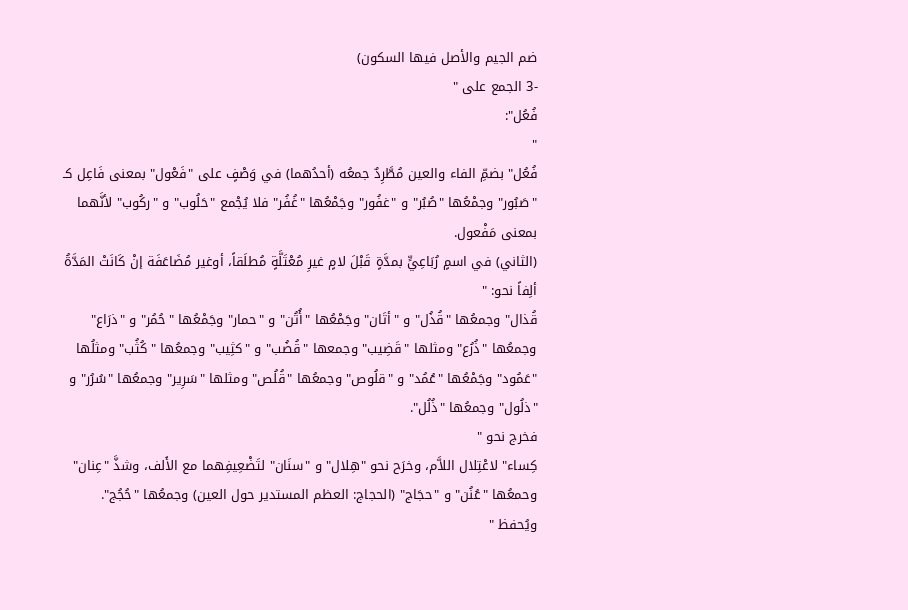ضم الجيم والأصل فيها السكون)
-3 الجمع على "
فُعُل":
"
فُعُل" بضمِّ الفاء والعين مُطَّرِدٌ جمعُه (أحدُهما) في وَصْفٍ على "فَعْول" بمعنى فَاعِل كـ "صَبُور" وجمْعُها "صُبُر" و "غفُور" وجَمْعُها "غُفُر" فلا يُجْمع "حَلُوب" و "ركُوب" لأنَّهما بمعنى مَفْعول.
(الثاني) في اسمٍ رُبَاعِيٍّ بمدَّةٍ قَبْلَ لامٍ غيرِ مُعْتَلَّةٍ مُطلَقاً، أوغير مُضَاعَفَة إنْ كَانَتْ المَدَّةُ ألِفاً نحو: "
قُذال" وجمعُها "قُذُل" و "أتَان" وجَمْعُها "أُتُن" و "حمار" وجَمْعُها "حُمُر" و "ذرَاع" وجمعُها "ذُرُع" ومثلها "قَضِيب" وجمعها "قُضُب" و "كثِيب" وجمعُها "كُثُب" ومثلُها "عَمُود" وجَمْعُها "عُمُد" و "قلُوص" وجمعُها "قُلُص" ومثلها "سَرِير" وجمعُها "سُرُر" و "ذلُول" وجمعُها "ذُلُل".
فخرج نحو "
كِساء" لاعْتِلال اللاَّم، وخرَح نحو "هِلال" و "سنَان" لتَضْعِيفِهما مع الأَلف، وشذَّ "عِنان" وحمعُها "عُنُن" و "حجَاج" (الحجاج: العظم المستدير حول العين) وجمعُها "حُجُج".
ويُحفظ "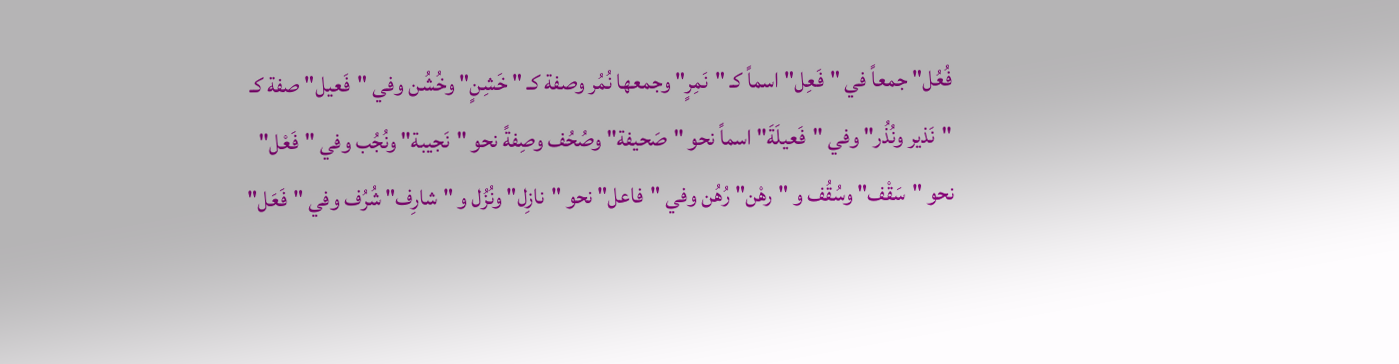فُعُل" جمعاً في "فَعِل" اسماً كـ "نَمِرٍ" وجمعها نُمُر وصفة كـ "خَشِنٍ" وخُشُن وفي "فَعيل" صفة كـ "نَذير ونُذُر" وفي "فَعيلَةَ" اسماً نحو "صَحيفة" وصُحُف وصِفةً نحو "نَجيبة" ونُجُب وفي "فَعْل" نحو "سَقْف" وسُقُف و "رهْن" رُهُن وفي "فاعل" نحو "نازِل" ونُزُل و "شارِف" شُرُف وفي "فَعَل"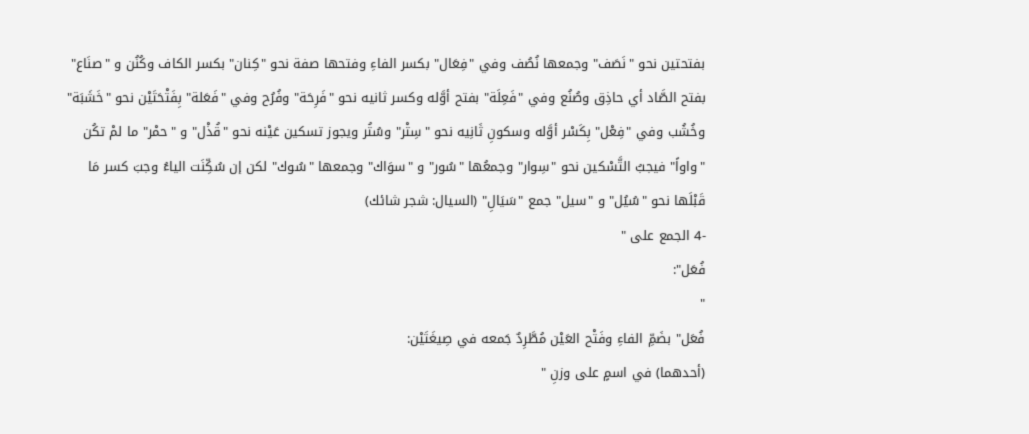بفتحتين نحو "نَصَف" وجمعها نُصُف وفي "فِعَال" بكسر الفاءِ وفتحها صفة نحو "كِنان" بكسر الكاف وكُنُن و "صنَاع" بفتح الصَّاد أي حاذِق وصُنُع وفي "فَعِلَة" بفتح أوَّله وكسر ثانيه نحو "فَرِحَة" وفُرُح وفي "فَعَلة" بِفَتْحَتَيْن نحو "خَشَبَة" وخُشُب وفي "فِعْل" بِكَسْر أوَّله وسكونِ ثَانِيه نحو "سِتْر" وسُتُر ويجوز تسكين عَيْنه نحو "قُذْل" و "حمْر" ما لمْ تكُن "واواً" فيجبُ التَّسْكين نحو "سِوار" وجمعُها "سُور" و "سوَاك" وجمعها "سُوك" لكن إن سُكِّنَت الياءُ وجبَ كسر مَا قَبْلَها نحو "سُيُل" و "سيل" جمع "سَيَالِ" (السيال: شجر شائك)
-4 الجمع على "
فُعَل":
"
فُعَل" بضَمِّ الفاءِ وفَتْح العَيْن مُطَّرِدٌ جَمعه في صِيغَتَيْن:
(أحدهما) في اسمٍ على وزنِ "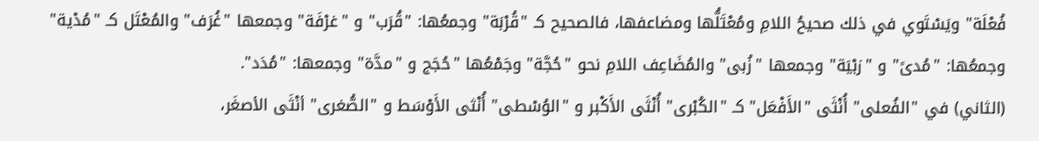فُعْلَة" ويَسْتَوي في ذلك صحيحُ اللامِ ومُعْتَلُّها ومضاعفها، فالصحيح كـ "قُرْبَة" وجمعُها: "قُرَب" و "غرْفَة" وجمعها "غُرَف" والمُعْتَل كـ "مُدْية" وجمعُها: "مُدىً" و "زبْيَة" وجمعها "زُبى" والمُضَاعِف اللامِ نحو "حُجَّة" وجَمْعُها "حُجَج و "مدَّة" وجمعها: "مُدَد".
(الثاني) في "الفُعلى" أُنْثَى "الأَفْعَل" كـ "الكُبْرى" أُنْثَى الأَكْبر و "الوُسْطى" أُنْثى الأَوْسَط و "الصُّغرى" أنْثَى الأصغَر،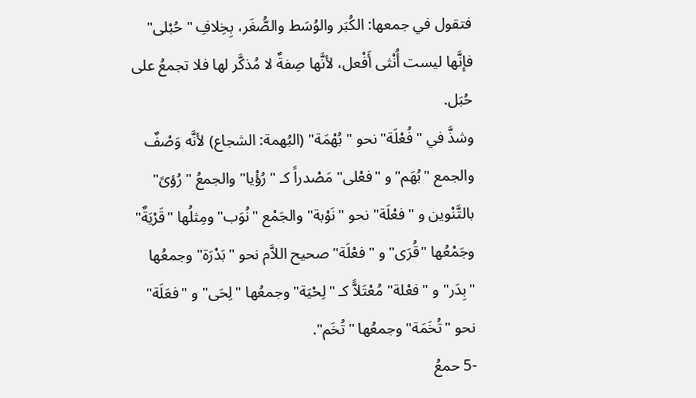فتقول في جمعها: الكُبَر والوُسَط والصُّغَر، بِخِلافِ "حُبْلى" فإنَّها ليست أُنْثى أَفْعل، لأنَّها صِفةٌ لا مُذكَّر لها فلا تجمعُ على حُبَل.
وشذَّ في "فُعْلَة" نحو "بُهْمَة" (البُهمة: الشجاع) لأنَّه وَصْفٌ والجمع "بُهَم" و "فعْلى" مَصْدراً كـ "رُؤْيا" والجمعُ "رُؤىً" بالتَّنْوين و "فعْلَة" نحو "نَوْبة" والجَمْع "نُوَب" ومِثلُها "قَرْيَةٌ" وجَمْعُها "قُرَى" و "فعْلَة" صحيح اللاَّم نحو "بَدْرَة" وجمعُها "بِدَر" و "فعْلة" مُعْتَلاًّ كـ "لِحْيَة" وجمعُها "لِحَى" و "فعَلَة" نحو "تُخَمَة" وجمعُها "تُخَم".
-5 حمعُ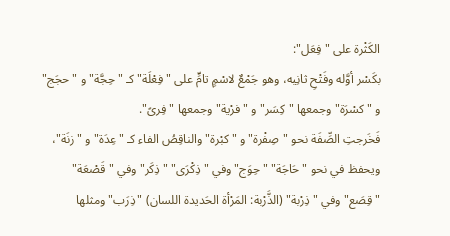الكَثْرة على "فِعَل":
بكَسْر أوَّله وفَتْحِ ثانِيه، وهو جَمْعٌ لاسْمٍ تامٍّ على "فِعْلَة" كـ "حِجَّة" و "حجَج" و "كسْرَة" وجمعها "كِسَر" و "فرْية" وجمعها "فِرىً".
فَخَرجتِ الصِّفَة نحو "صِفْرة" و "كبْرة" والناقِصُ الفاء كـ "عِدَة" و "زنَة"، ويحفظ في نحو "حَاجَة" "حِوَج" وفي "ذِكْرَى" "ذِكَر" وفي "قَصْعَة" "قِصَع" وفي "ذِرْبة" (الذَّرْبة: المَرْأة الحَديدة اللسان) "ذِرَب" ومثلها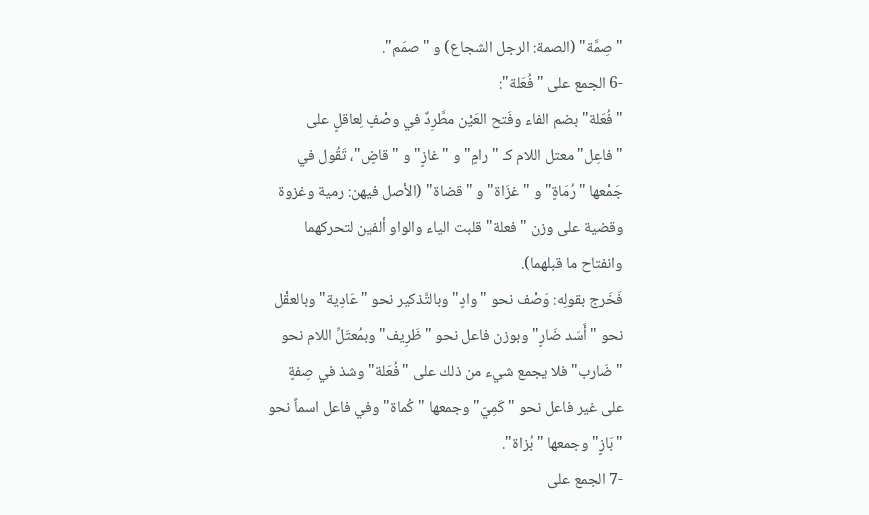"صِمَّة" (الصمة: الرجل الشجاع) و "صمَم".
-6 الجمع على "فُعَلة":
"فُعَلة" بضم الفاء وفَتح العَيْن مطَّرِدٌ في وصْفٍ لِعاقلٍ على "فاعِل" معتل اللام كـ "رامٍ" و "غازٍ" و "قاضٍ"، تَقُول في جَمْعها "رُمَاةٍ" و "غزَاة" و "قضاة" (الأصل فيهن: رمية وغزوة وقضية على وزن "فعلة" قلبت الياء والواو ألفين لتحركهما وانفتاح ما قبلهما).
فَخَرج بقولِه: وَصْف نحو "وادٍ" وبالتَّذكير نحو "عَادِية" وبالعقْل نحو "أَسَد ضَارٍ" وبوزن فاعل نحو "ظَرِيف" وبمُعتَلِّ اللام نحو "ضَارب" فلا يجمع شيء من ذلك على "فُعَلة" وشذ في صِفةٍ على غير فاعل نحو "كَمِيّ" وجمعها "كُماة" وفي فاعل اسماً نحو "بَازٍ" وجمعها "بُزاة".
-7 الجمع على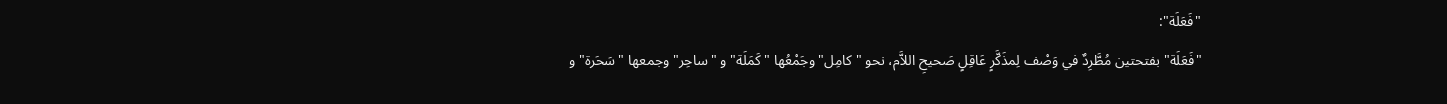"فَعَلَة":
"فَعَلَة" بفتحتين مُطَّرِدٌ في وَصْف لِمذَكَّرٍ عَاقِلٍ صَحيحِ اللاَّم، نحو "كامِل" وجَمْعُها "كَمَلَة" و "ساحِر" وجمعها "سَحَرة" و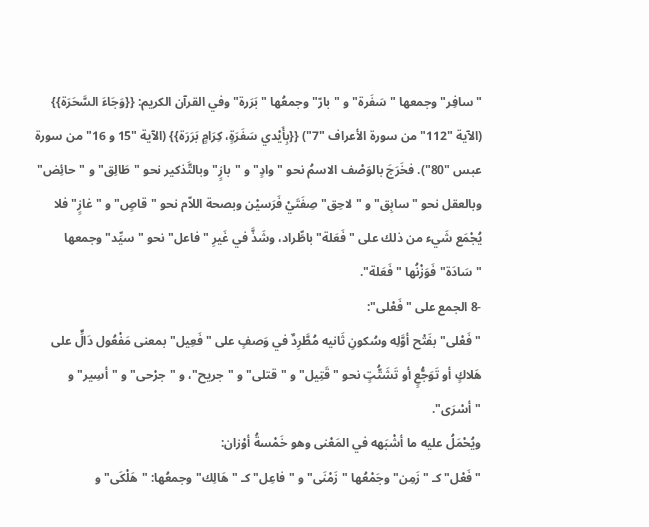"سافِر" وجمعها "سَفَرة" و "بارّ" وجمعُها "بَرَرة" وفي القرآن الكريم: {{وَجَاءَ السَّحَرَة}} (الآية "112" من سورة الأعراف "7") {{بِأَيْدي سَفَرَةٍ، كِرَامٍ بَرَرَة}} (الآية "15 و 16" من سورة عبس "80"). فخَرَجَ بالوَصْف الاسمُ نحو "وادٍ" و "بازٍ" وبالتَّذكير نحو "طَالِق" و "حائِض" وبالعقل نحو "سابِق" و "لاحِق" صِفَتَيْ فَرَسيْن وبصحة اللاّم نحو "قاصٍ" و "غازٍ" فلا يُجْمَع شَيء من ذلك على "فَعَلة" باطِّراد، وشَذَّ في غَيرِ "فاعل" نحو "سيِّد" وجمعها "سَادَة" فَوَزْنُها "فَعَلة".
-8 الجمع على "فَعْلى":
"فَعْلى" بفَتْح أوَّلِه وسُكونِ ثَانيه مُطَّرِدٌ في وَصفٍ على "فَعِيل" بمعنى مَفْعُول دَالٍّ على هَلاكٍ أو تَوَجُّعٍ أو تَشَتُّتٍ نحو "قَتِيل" و "قتلى" و "جريح"، و "جرْحى" و "أسِير" و "أسْرَى".
ويُحْمَلُ عليه ما أشْبَهه في المَعْنى وهو خَمْسةُ أوْزان:
"فَعْل" كـ "زَمِن" وجَمْعُها "زَمْنَى" و "فاعِل" كـ "هَالِك" وجمعُها: "هَلْكَى" و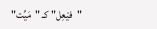"فيْعِل" كـ "مَيِّت"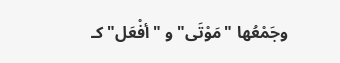وجَمْعُها "مَوْتَى" و "أفْعَل" كـ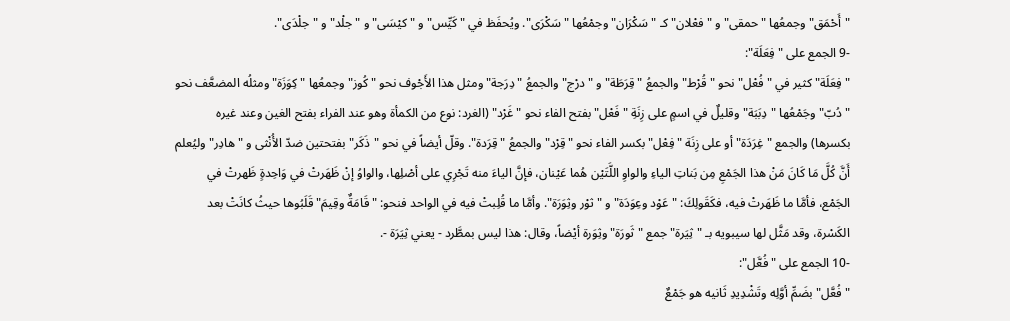"أَحْمَق" وجمعُها "حمقى" و "فعْلان" كـ "سَكْرَان" وجمْعُها "سَكْرَى". ويُحفَظ في "كَيِّس" و "كيْسَى" و "جلْد" و "جلْدَى".
-9 الجمع على "فِعَلَة":
"فِعَلَة" كثير في "فُعْل" نحو "قُرْط" والجمعُ "قِرَطَة" و "درْج" والجمعُ "دِرَجة" ومثل هذا الأَجْوف نحو "كُوز" وجمعُها "كِوَزَة" ومثلُه المضعَّف نحو "دُبّ" وجَمْعُها "دِبَبَة" وقليلٌ في اسمٍ على زِنَةِ "فَعْل" بفتح الفاء نحو "غَرْد" (الغرد: نوع من الكمأة وهو عند الفراء بفتح الغين وعند غيره بكسرها) والجمع "غِرَدَة" أو على زِنَة "فِعْل" بكسر الفاء نحو "قِرْد" والجمعُ "قِرَدة". وقلّ أيضاً في نحو "ذَكَر" بفتحتين ضدّ الأُنْثى و "هادِر" وليُعلم أَنَّ كُلَّ مَا كَانَ مَنْ هذا الجَمْعِ مِن بَناتِ الياءِ والواوِ اللَّتَيْن هُما عَيْنان، فإنَّ الياءَ منه تَجْرِي على أصْلِها، والواوُ إنْ ظَهَرتْ في وَاحِدةٍ ظَهرتْ في الجَمْع، فأمَّا ما ظَهَرتْ فيه، فكَقَولِكَ: "عَوْد وعِوَدَة" و "ثوْر وثِوَرَة". وأمَّا ما قُلِبتْ فيه في الواحد فنحو: "قَامَةٌ وقِيمَ" قَلَبُوها حيثُ كانَتْ بعد الكَسْرة، وقد مَثَّل لها سيبويه بـ "ثِيَرة" جمع "ثَورَة" وثِوَرة أيْضاً، وقال: هذا ليس بمطَّرد - يعني ثِيَرَة -.
-10 الجمع على "فُعَّل":
"فُعَّل" بضَمِّ أوَّلِه وتَشْدِيدِ ثَانيه هو جَمْعٌ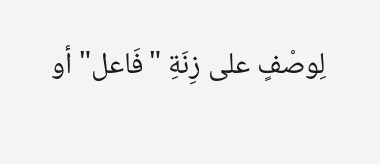لِوصْفٍ على زِنَةِ "فَاعل" أو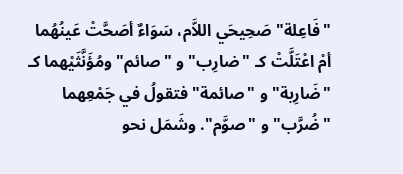"فَاعِلة" صَحِيحَي اللاَّم، سَوَاءٌ أصَحَّتْ عَينُهُما أمْ اعْتَلَّتْ كـ "ضارِب" و "صائم" ومُؤَنَّثَيْهما كـ "ضَارِبة" و "صائمة" فتقولُ في جَمْعِهما "ضُرَّب" و "صوَّم". وشَمَل نحو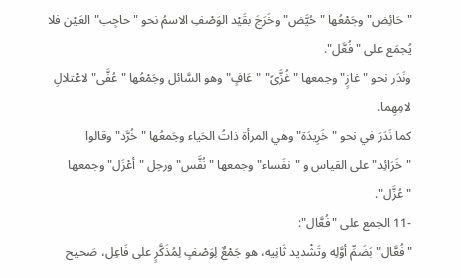"حَائِض" وجَمْعُها "حُيَّض" وخَرَجَ بقَيْد الوَصْفِ الاسمُ نحو "حاجِب" العَيْن فلا يُجمَع على "فُعَّل".
ونَدَر نحو "غازٍ" وجمعها "غُزَّىً" "عَافٍ" وهو السَّائل وجَمْعُها "عُفَّى" لاعْتلالِ لامِهِما.
كما نَدَرَ في نحو "خَرِيدَة" وهي المرأة ذاتُ الحَياء وجَمعُها "خُرَّد" وقالوا "خَرَائِد" على القياس و "نفَساء" وجمعها "نُفَّس" ورجل "أعْزَل" وجمعها "عُزَّل".
-11 الجمع على "فُعَّال":
"فُعَّال" بَضَمِّ أوَّلِه وتَشْديد ثَانِيه، هو جَمْعٌ لِوَصْفٍ لِمُذَكَّرٍ على فَاعِل، صَحيح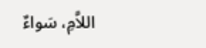اللاَّمِ، سَواءٌ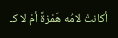أكانتْ لامُه هَمْزةً أمْ لا كـ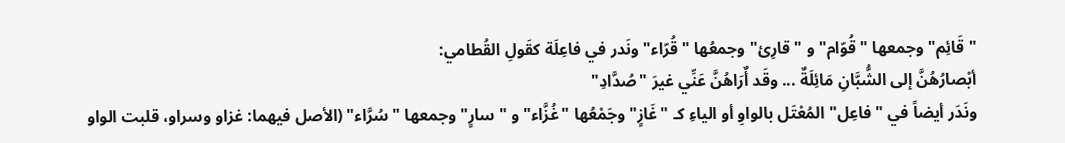"قَائِم" وجمعها "قُوّام" و "قارِئ" وجمعُها "قُرّاء" ونَدر في فاعِلَة كقَولِ القُطامي:
أبْصارُهُنَّ إلى الشُّبَّانِ مَائِلَةٌ ... وقَد أٌرَاهُنَّ عَنِّي غيرَ "صُدَّادِ"
ونَدَر أيضاً في "فاعِل" المُعْتَل بالواوِ أو الياءِ كـ "غَازٍ" وجَمْعُها "غُزَّاء" و "سارٍ" وجمعها "سُرَّاء" (الأصل فيهما: غزاو وسراو، قلبت الواو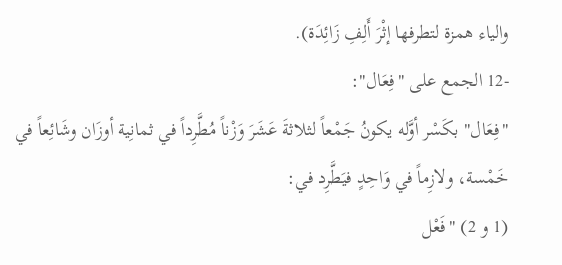والياء همزة لتطرفها إثْرَ أَلِفِ زَائِدَة).
-12 الجمع على "فِعَال":
"فِعَال" بكَسْر أوَّله يكونُ جَمْعاً لثلاثةَ عَشَرَ وَزْناً مُطَّرِداً في ثمانِية أوزَان وشَائِعاً في خَمْسة، ولازِماً في وَاحِدٍ فيَطَّرِد في:
(1 و 2) "فَعْل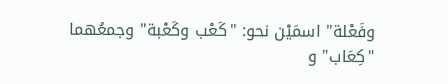وفَعْلة" اسمَيْن نحو: "كَعْب وكَعْبة" وجمعُهما "كِعَاب" و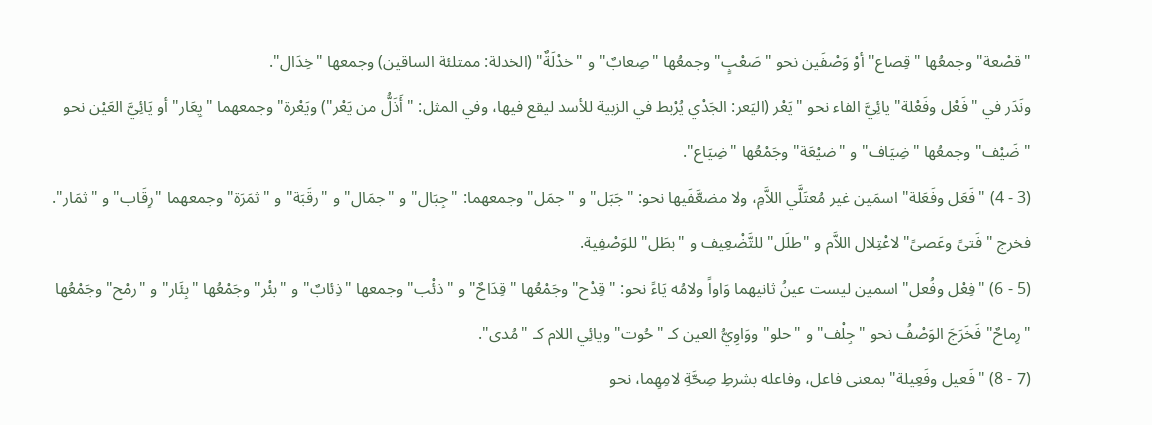"قصْعة" وجمعُها "قِصاع" أوْ وَصْفَين نحو "صَعْبٍ" وجمعُها "صِعابٌ" و "خدْلَةٌ" (الخدلة: ممتلئة الساقين) وجمعها "خِدَال".
ونَدَر في "فَعْل وفَعْلة" يائِيَّ الفاء نحو "يَعْر (اليَعر: الجَدْي يُرْبط في الزبية للأسد ليقع فيها، وفي المثل: "أَذَلُّ من يَعْر") ويَعْرة" وجمعهما "يِعَار" أو يَائِيَّ العَيْن نحو "ضَيْف" وجمعُها "ضِيَاف" و "ضيْعَة" وجَمْعُها "ضِيَاع".
(3 - 4) "فَعَل وفَعَلة" اسمَين غير مُعتَلَّي اللاَّمِ، ولا مضعَّفَيها نحو: "جَبَل" و "جمَل" وجمعهما: "جِبَال" و "جمَال" و "رقَبَة" و "ثمَرَة" وجمعهما "رِقَاب" و "ثمَار".
فخرج "فَتىً وعَصىً" لاعْتِلال اللاَّم و "طلَل" للتَّضْعِيف و "بطَل" للوَصْفِية.
(5 - 6) "فِعْل وفُعل" اسمين ليست عينُ ثانيهما وَاواً ولامُه يَاءً نحو: "قِدْح" وجَمْعُها "قِدَاحٌ" و "ذئْب" وجمعها "ذِئابٌ" و "بئْر" وجَمْعُها "بِئَار" و "رمْح" وجَمْعُها "رِماحٌ" فَخَرَجَ الوَصْفُ نحو "جِلْف" و "حلو" ووَاوِيُّ العين كـ "حُوت" ويائِي اللام كـ "مُدى".
(7 - 8) "فَعيل وفَعِيلة" بمعنى فاعل، وفاعله بشرطِ صِحَّةِ لامِهِما، نحو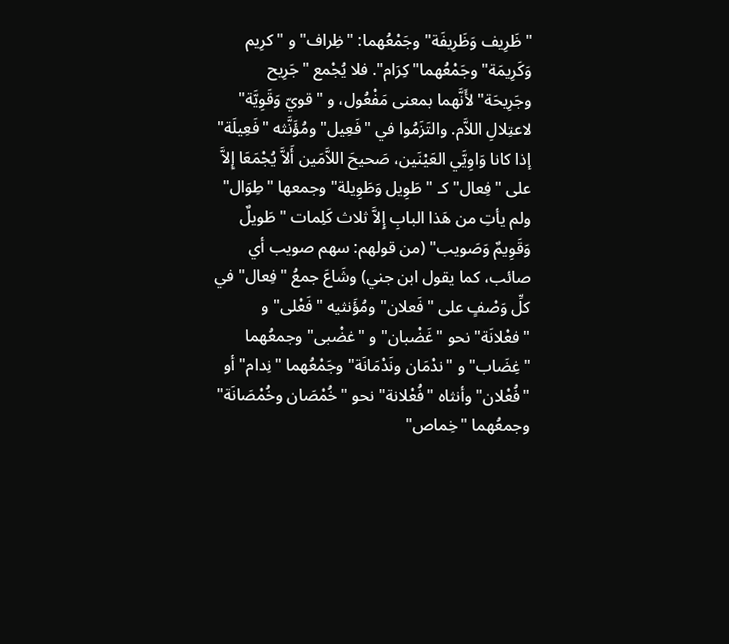"ظَرِيف وَظَرِيفَة" وجَمْعُهما: "ظِراف" و "كرِيم وَكَرِيمَة" وجَمْعُهما"كِرَام". فلا يُجْمع "جَرِيح وجَرِيحَة" لأَنَّهما بمعنى مَفْعُول، و "قويّ وَقَوِيَّة" لاعتِلالِ اللاَّم. والتَزَمُوا في "فَعِيل" ومُؤَنَّثه "فَعِيلَة" إذا كانا وَاوِيَّي العَيْنَين، صَحيحَ اللاَّمَين أَلاَّ يُجْمَعَا إِلاَّ على "فِعال" كـ "طَوِيل وَطَوِيلة" وجمعها "طِوَال" ولم يأتِ من هَذا البابِ إِلاَّ ثلاث كَلِمات "طَويلٌ وَقَوِيمٌ وَصَويب" (من قولهم: سهم صويب أي صائب، كما يقول ابن جني) وشَاعَ جمعُ "فِعال" في كلِّ وَصْفٍ على "فَعلان" ومُؤَنثيه "فَعْلى" و "فعْلانَة" نحو "غَضْبان" و "غضْبى" وجمعُهما "غِضَاب" و "ندْمَان ونَدْمَانَة" وجَمْعُهما "نِدام" أو "فُعْلان" وأنثاه "فُعْلانة" نحو "خُمْصَان وخُمْصَانَة" وجمعُهما "خِماص"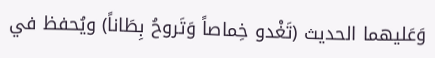وَعَليهما الحديث (تَغْدو خِماصاً وَتَروحُ بِطَاناً) ويُحفظ في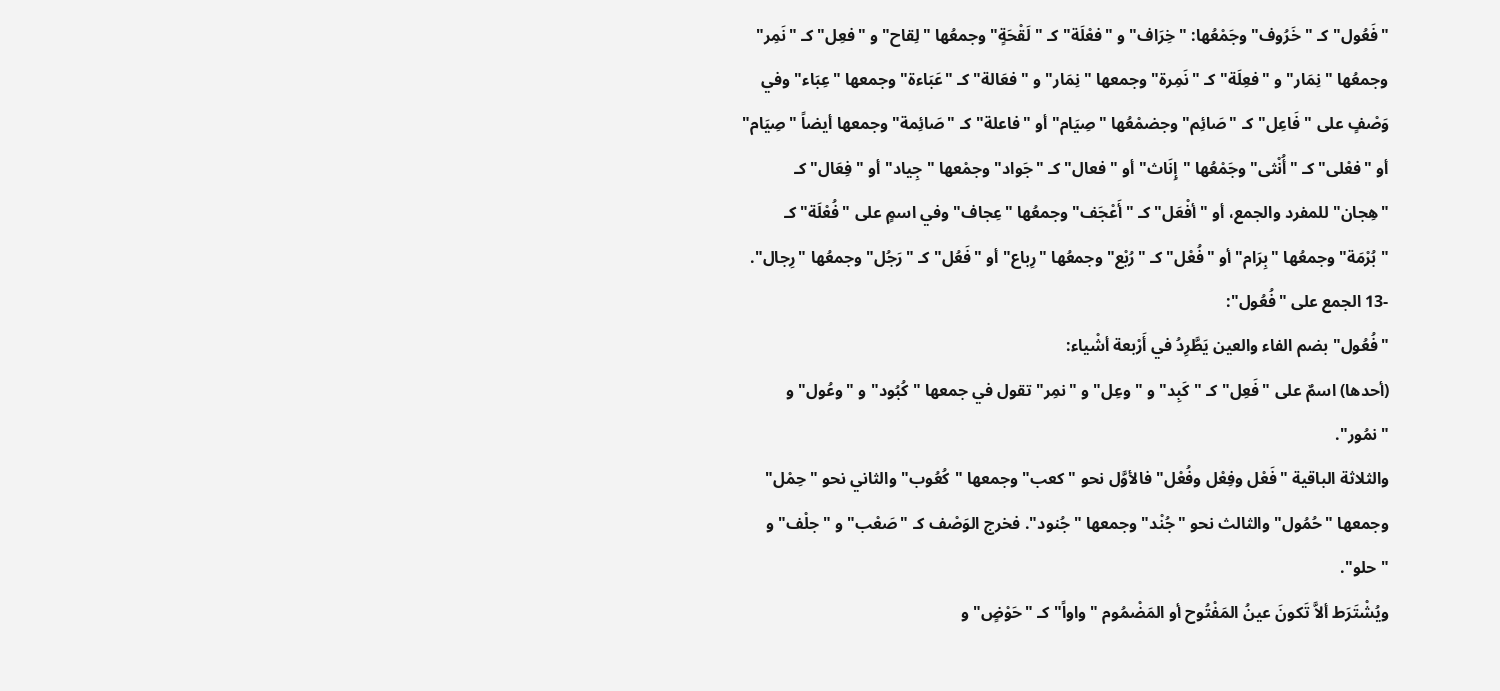"فَعُول" كـ "خَرُوف" وجَمْعُها: "خِرَاف" و "فعْلَة" كـ "لَقْحَةٍ" وجمعُها "لِقاح" و "فعِل" كـ "نَمِر" وجمعُها "نِمَار" و "فعِلَة" كـ "نَمِرة" وجمعها "نِمَار" و "فعَالة" كـ "عَبَاءة" وجمعها "عِبَاء" وفي وَصْفٍ على "فَاعِل" كـ "صَائِم" وجضمْعُها "صِيَام" أو "فاعلة" كـ "صَائِمة" وجمعها أيضاً "صِيَام" أو "فعْلى" كـ "أُنْثى" وجَمْعُها "إِنَاث" أو "فعال" كـ "جَواد" وجمْعها "جِياد" أو "فِعَال" كـ "هِجان" للمفرد والجمع، أو "أفْعَل" كـ "أَعْجَف" وجمعُها "عِجاف" وفي اسمٍ على "فُعْلَة" كـ "بُرْمَة" وجمعُها "بِرَام" أو "فُعْل" كـ "رُبْع" وجمعُها "رِباع" أو "فَعُل" كـ "رَجُل" وجمعُها "رِجال".
-13 الجمع على "فُعُول":
"فُعُول" بضم الفاء والعين يَطَّرِدُ في أَرْبعة أشْياء:
(أحدها) اسمٌ على "فَعِل" كـ "كَبِد" و "وعِل" و "نمِر" تقول في جمعها "كُبُود" و "وعُول" و "نمُور".
والثلاثة الباقية "فَعْل وفِعْل وفُعْل" فالأوَّل نحو "كعب" وجمعها "كُعُوب" والثاني نحو "حِمْل" وجمعها "حُمُول" والثالث نحو "جُنْد" وجمعها "جُنود". فخرج الوَصْف كـ "صَعْب" و "جلْف" و "حلو".
ويُشْتَرَط ألاَّ تَكونَ عينُ المَفْتُوح أو المَضْمُوم "واواً" كـ "حَوْضٍ" و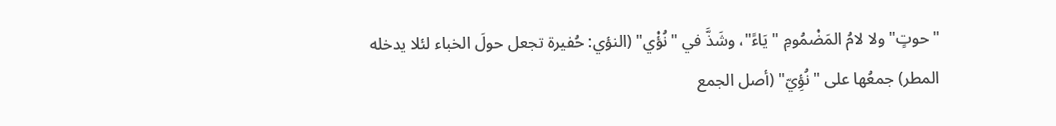"حوتٍ" ولا لامُ المَضْمُومِ "يَاءً"، وشَذَّ في "نُؤْي" (النؤي: حُفيرة تجعل حولَ الخباء لئلا يدخله المطر) جمعُها على "نُؤِيّ" (أصل الجمع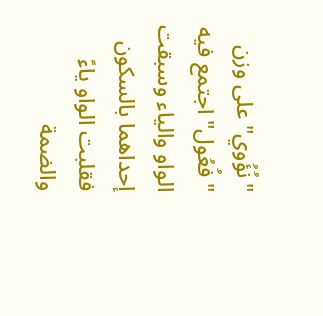"نُؤُوي" على وزن "فُعُول" اجتمع فيه الواو والياء وسبقت إحداهما بالسكون فقلبت الواو ياءً والضمة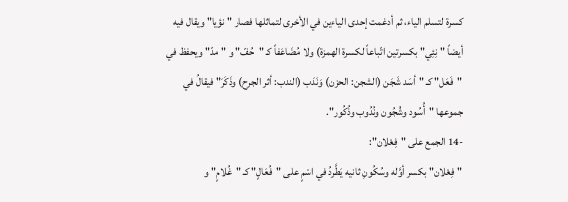كسرة لتسلم الياء، ثم أدغمت إحدى الياءين في الأخرى لتماثلها فصار "نؤيا" ويقال فيه أيضاً "نِئِي" بكسرتين اتّباعاً لكسرة الهمزة) ولا مُضَاعَفاً كـ "حُفّ" و "مدّ" ويحفظ في "فَعَل" كـ "أسَد شَجَن (الشجن: الحزن) وَنَدَب (الندب: أثر الجرح) وذَكَرَ" فيقالُ في جموعها "أُسُود وشُجُون ونُدُوب وذُكُور".
-14 الجمع على "فِعْلان":
"فِعْلان" بكسر أوَّله وسُكُونِ ثانيه يَطَّردُ في اسْمٍ على "فُعَالٍ" كـ "غُلامٍ" و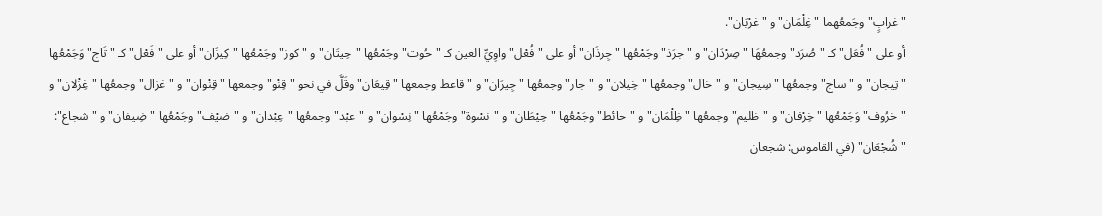"غرابٍ" وجَمعُهما "غِلْمَان" و "غرْبَان".
أو على "فُعَل" كـ "صُرَد" وجمعُهَا "صِرْدَان" و "جرَذ" وجَمْعُها "جِرذَان" أو على "فُعْل" واوِيِّ العين كـ "حُوت" وجَمْعُها "حِيتَان" و "كوز" وجَمْعُها "كِيزَان" أو على "فَعْل" كـ "تَاج" وَجَمْعُها "تِيجان" و "ساج" وجمعُها "سِيجان" و "خال" وجمعُها "خِيلان" و "جار" وجمعُها "جِيرَان" و "قاعط وجمعها "قِيعَان" وقَلَّ في نحو "قِنْو" وجمعها "قِنْوان" و "غزال" وجمعُها "غِزْلان" و "خرُوف" وَجَمْعُها "خِرْفان" و "ظليم" وجمعُها "ظِلْمَان" و "حائط" وجَمْعُها "حِيْطَان" و "نسْوة" وجَمْعُها "نِسْوان" و "عبْد" وجمعُها "عِبْدان" و "ضيْف" وجَمْعُها "ضِيفان" و "شجاع": "شُجْعَان" (في القاموس: شجعان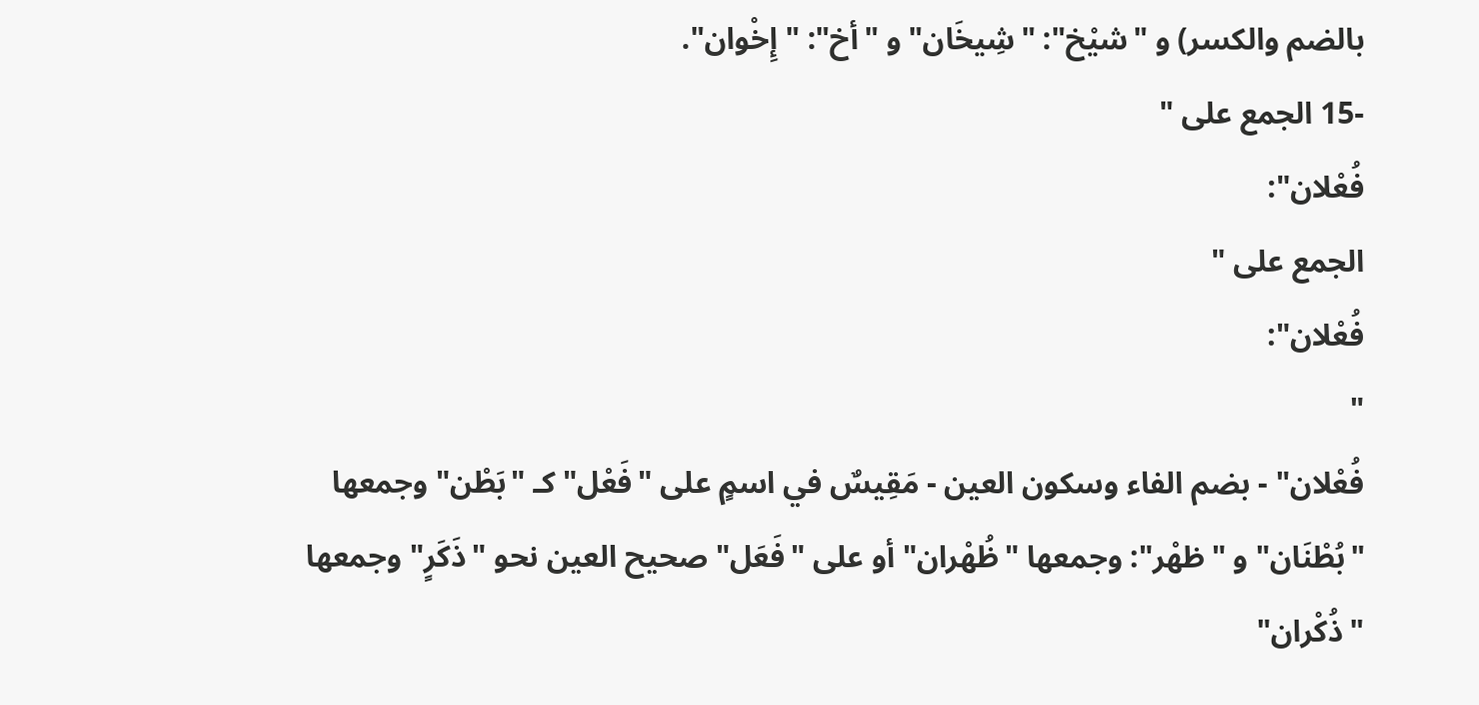بالضم والكسر) و "شيْخ": "شِيخَان" و "أخ": "إِخْوان".
-15 الجمع على "
فُعْلان":
الجمع على "
فُعْلان":
"
فُعْلان" - بضم الفاء وسكون العين - مَقِيسٌ في اسمٍ على "فَعْل" كـ "بَطْن" وجمعها "بُطْنَان" و "ظهْر": وجمعها "ظُهْران" أو على "فَعَل" صحيح العين نحو "ذَكَرٍ" وجمعها "ذُكْران"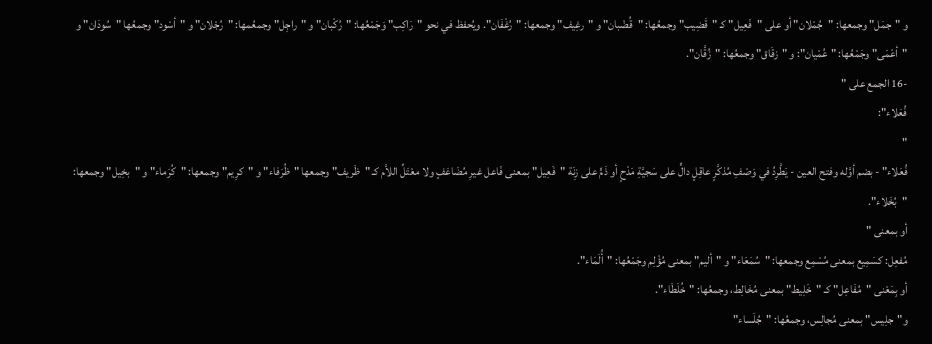و "جمَل" وجمعها: "جُمْلان" أو على "فَعِيل" كـ "قَضِيب" وجمعُها: "قُضْبان" و "رغِيف" وجمعها: "رُغْفَان". ويُحفظ في نحو "رَاكِب" وَجَمْعُها: "رُكْبان" و "راجِل" وجمعُمها: "رُجْلان" و "أسْود" وجمعُها "سُودَان" و "أعْمَى" وجَمْعُها: "عُمْيان": و "زقَاق" وجمعُها: "زُقَّان".
-16 الجمع على "
فُعَلاء":
"
فُعَلاء" - بضم أوَّله وفتح العين - يَطَّرِدُ في وَصْفِ مُذكَّرٍ عاقِلٍ دالٍّ على سَجيَّةِ مَدْحٍ أو ذَمٍّ على زِنَة "فَعِيل" بمعنى فَاعل غيرِ مُضَاعَفٍ ولا معْتَلِّ اللاَّم كـ "ظَريف" وجمعها "ظُرَفاء" و "كرِيم" وجمعها: "كُرَماء" و "بخِيل" وجمعها: "بُخَلاء".
أو بمعنى "
مُفعِل: كسَمِيع بمعنى مُسْمِع وجمعها: "سُمَعَاء" و "أليم" بمعنى مُؤْلِم وجَمْعُها: "أُلَمَاء".
أو بِمَعْنى "مُفَاعِل" كـ "خَلِيط" بمعنى مُخَالِط، وجمعُها: "خُلَطَاء".
و"جلِيس" بمعنى مُجالِس، وجمعُها: "جُلَساء"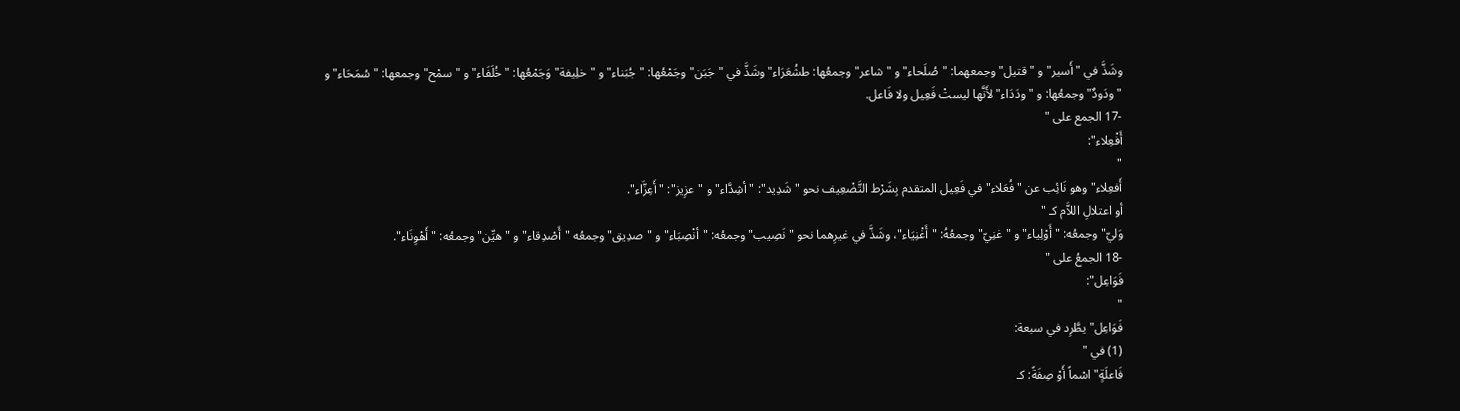وشَذَّ في "أَسير" و "قتيل" وجمعهما: "صُلَحاء" و "شاعر" وجمعُها: طشُعَرَاء" وشَذَّ في "جَبَن" وجَمْعُها: "جُبَناء" و "خلِيفة" وَجَمْعُها: "خُلَفَاء" و "سمْح" وجمعها: "سُمَحَاء" و "ودَودٌ" وجمعُها: و "ودَدَاء" لأَنَّها ليستْ فَعِيل ولا فَاعل.
-17 الجمع على "
أَفْعِلاء":
"
أَفعِلاء" وهو نَائِب عن "فُعَلاء" في فَعِيل المتقدم بِشَرْط التَّضْعِيف نحو "شَدِيد": "أشِدَّاء" و "عزِيز": "أَعِزَّاء".
أو اعتلالِ اللاَّم كـ "
وَليّ" وجمعُه: "أَوْلِياء" و "غنِيّ" وجمعُهُ: "أَغْنِيَاء"، وشَذَّ في غيرِهما نحو "نَصِيب" وجمعُه: "أنْصِبَاء" و "صدِيق" وجمعُه "أَصْدِقاء" و "هيِّن" وجمعُه: "أَهْوِنَاء".
-18 الجمعُ على "
فَوَاعِل":
"
فَوَاعِل" يطَّرِد في سبعة:
(1) في "
فَاعلَةٍ" اسْماً أَوْ صِفَةً: كـ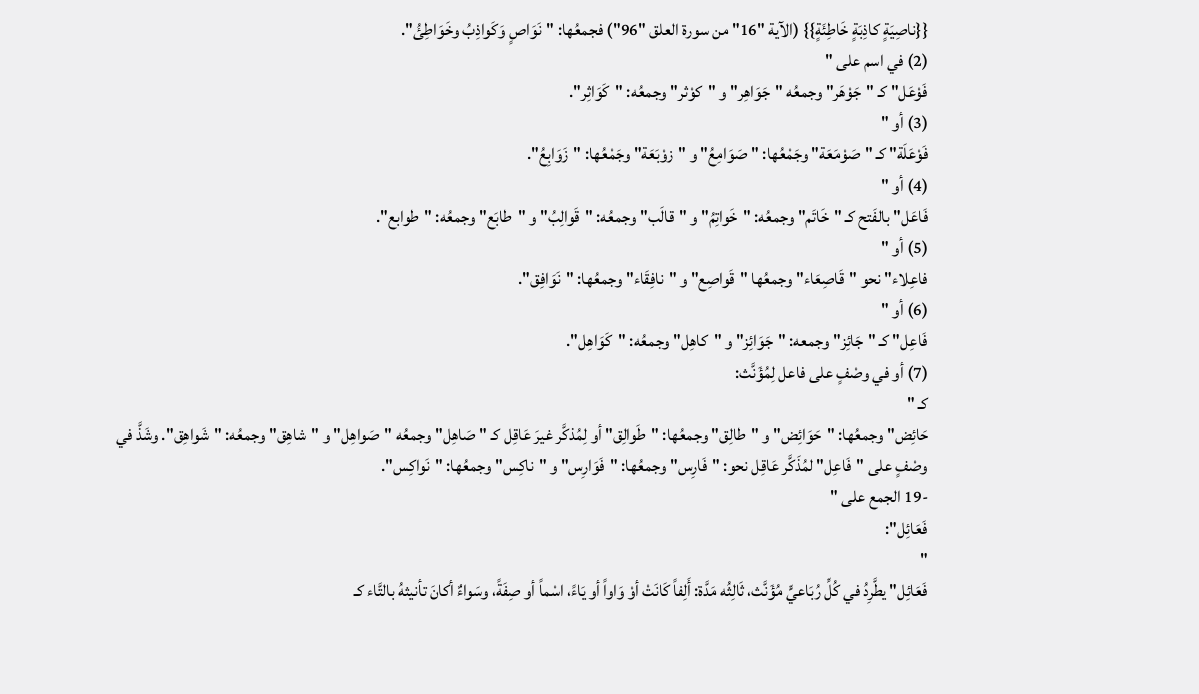{{ناصِيَةٍ كاذِبَةٍ خَاطِئَةٍ}} (الآية "16" من سورة العلق "96") فجمعُها: "نَوَاصٍ وَكَواذِبُ وخَوَاطِئُ".
(2) في اسم على "
فَوْعَل" كـ "جَوْهَر" وجمعُه "جَوَاهِر" و "كوْثر" وجمعُه: "كَوَاثِر".
(3) أو "
فَوْعَلَة" كـ "صَوْمَعَة" وجَمْعُها: "صَوَامِعُ" و "زوْبَعَة" وجَمْعُها: "زَوَابِعُ".
(4) أو "
فَاعَل" بالفَتح كـ "خَاتَم" وجمعُه: "خَواتِمُ" و "قالَب" وجمعُه: "قَوالِبُ" و "طابَع" وجمعُه: "طوابع".
(5) أو "
فاعِلاء" نحو "قَاصِعَاء" وجمعُها "قَواصِع" و "نافِقَاء" وجمعُها: "نَوَافِق".
(6) أو "
فَاعِل" كـ "جَائِز" وجمعه: "جَوَائِز" و "كاهِل" وجمعُه: "كَوَاهِل".
(7) أو في وصْفٍ على فاعل لِمُؤَنَّث:
كـ "
حَائِض" وجمعُها: "حَوَائِض" و "طالِق" وجمعُها: "طَوالِق" أو لِمُذكَّر غيرَ عَاقِل كـ "صَاهِل" وجمعُه "صَواهِل" و "شاهِق" وجمعُه: "شَواهِق". وشَذَّ في وصْفٍ على "فَاعِل" لمُذَكَّر عَاقِل نحو: "فَارِس" وجمعُها: "فَوَارِس" و "ناكِس" وجمعُها: "نَواكِس".
-19 الجمع على "
فَعَائِل":
"
فَعَائِل" يطَّرِدُ في كُلِّ رُبَاعيٍّ مُؤَنَّث، ثَالِثُه مَدَّة: أَلِفاً كَانَتْ أوْ وَاواً أو يَاءً، اسْماً أو صِفَةً، وسَواءٌ أكانَ تأنيثهُ بالتَّاء كـ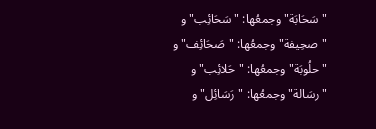"سَحَابَة" وجمعُها: "سَحَائِب" و "صحِيفة" وجمعُها: "صَحَائِف" و "حلُوبَة" وجمعُها: "حَلائِب" و "رسَالة" وجمعُها: "رَسَائِل" و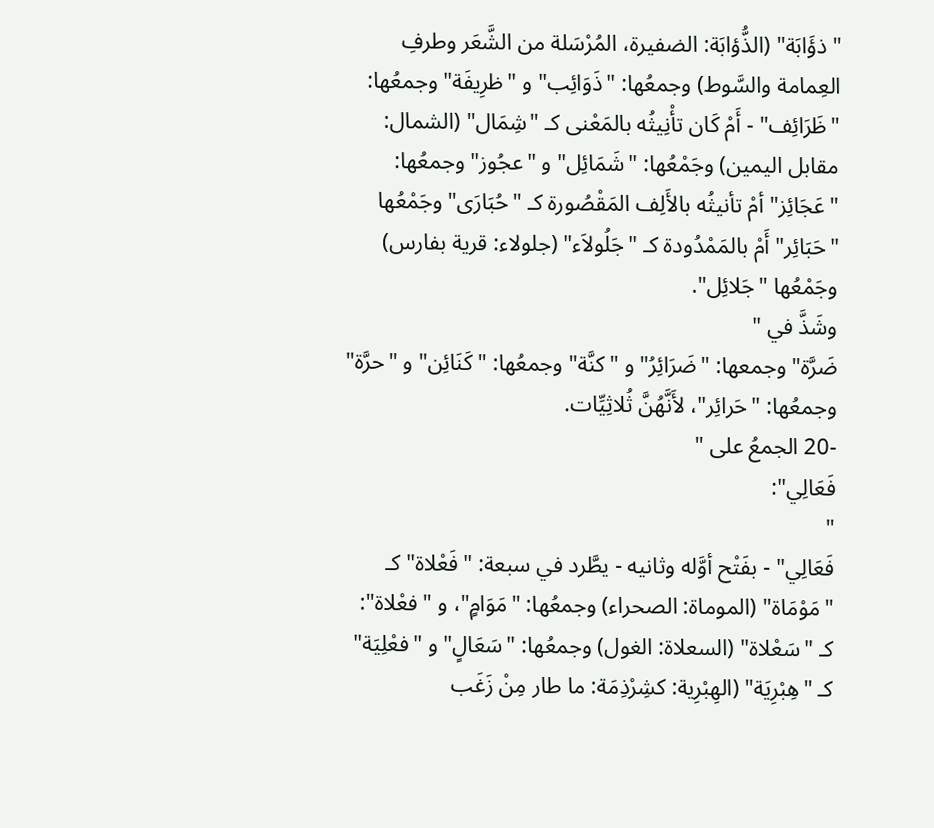"ذؤَابَة" (الذُّؤابَة: الضفيرة، المُرْسَلة من الشَّعَر وطرفِ العِمامة والسَّوط) وجمعُها: "ذَوَائِب" و "ظرِيفَة" وجمعُها: "ظَرَائِف" - أَمْ كَان تأْنِيثُه بالمَعْنى كـ "شِمَال" (الشمال: مقابل اليمين) وجَمْعُها: "شَمَائِل" و "عجُوز" وجمعُها: "عَجَائِز" أمْ تأنيثُه بالأَلِف المَقْصُورة كـ "حُبَارَى" وجَمْعُها "حَبَائِر" أَمْ بالمَمْدُودة كـ "جَلُولاَء" (جلولاء: قرية بفارس) وجَمْعُها "جَلائِل".
وشَذَّ في "
ضَرَّة" وجمعها: "ضَرَائِرُ" و "كنَّة" وجمعُها: "كَنَائِن" و "حرَّة" وجمعُها: "حَرائِر"، لأَنَّهُنَّ ثُلاثِيِّات.
-20 الجمعُ على "
فَعَالِي":
"
فَعَالِي" - بفَتْح أوَّله وثانيه - يطَّرد في سبعة: "فَعْلاة" كـ "مَوْمَاة" (الموماة: الصحراء) وجمعُها: "مَوَامٍ"، و "فعْلاة": كـ "سَعْلاة" (السعلاة: الغول) وجمعُها: "سَعَالٍ" و "فعْلِيَة" كـ "هِبْرِيَة" (الهِبْرِية: كشِرْذِمَة: ما طار مِنْ زَغَب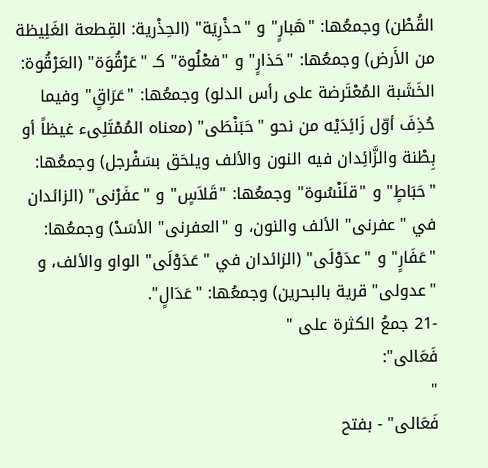القُطْن) وجمعُها: "هَبارٍ" و "حذْرِيَة" (الحِذْرية: القِطعة الغَلِيظة من الأَرض) وجمعُها: "حَذارٍ" و "فعْلُوة" كـ "عَرْقُوَة" (العَرْقُوة: الخَشَبة المُعْتَرضة على رأس الدلو) وجمعُها: "عَرَاقٍ" وفيما حُذِفَ أوّل زَائِدَيْه من نحو "حَبَنْطَى" (معناه المُمْتَلِىء غيظاً أو بِطْنة والزَّائِدان فيه النون والألف ويلحَق بسَفْرجل) وجمعُها: "حَبَاطٍ" و "قلَنْسُوة" وجمعُها: "قَلاَسٍ" و "عفَرْنى" (الزائدان في "عفرنى" الألف والنون، و "العفرنى" الأسَدْ) وجمعُها: "عَفَارٍ" و "عدَوْلَى" (الزائدان في "عَدَوْلَى" الواو والألف، و "عدولى" قرية بالبحرين) وجمعُها: "عَدَالٍ".
-21 جمعُ الكثرة على "
فَعَالى":
"
فَعَالى" - بفتح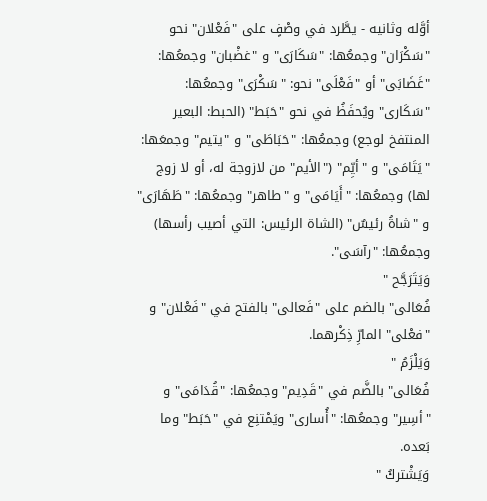أوَّله وثانيه - يطَّرد في وصْفٍ على "فَعْلان" نحو "سَكْرَان" وجمعُها: "سَكَارَى" و "غضْبان" وجمعُها: "غَضَابَى" أو "فَعْلَى" نحو: "سَكْرَى" وجمعُها: "سَكَارى" ويُحفَظُ في نحو "حَبَط" (الحبط: البعير المنتفخ لوجع) وجمعُها: "حَبَاطَى" و "يتيم" وجمعَها: "يَتَامَى" و "أيِّم" ("الأيم" من لازوجة له، أو لا زوج لها) وجمعُها: "أَيَامَى" و "طاهر" وجمعُها: "طَهَارَى" و "شاةُ رئيسٌ" (الشاة الرئيس: التي أصيب رأسها) وجمعُها: "رآسَى".
وَيَتَرَجَّح "
فُعَالى" بالضم على "فَعالى" بالفتح في "فَعْلان" و "فعْلى" المارِّ ذِكْرهما.
وَيَلْزَمُ "
فُعَالى" بالضَّم في "قَدِيم" وجمعُها: "قُدَامَى" و "أسِير" وجمعُها: "أُسارى" ويَمْتنِع في "حَبَط" وما بَعده.
وَيَشْتركُ "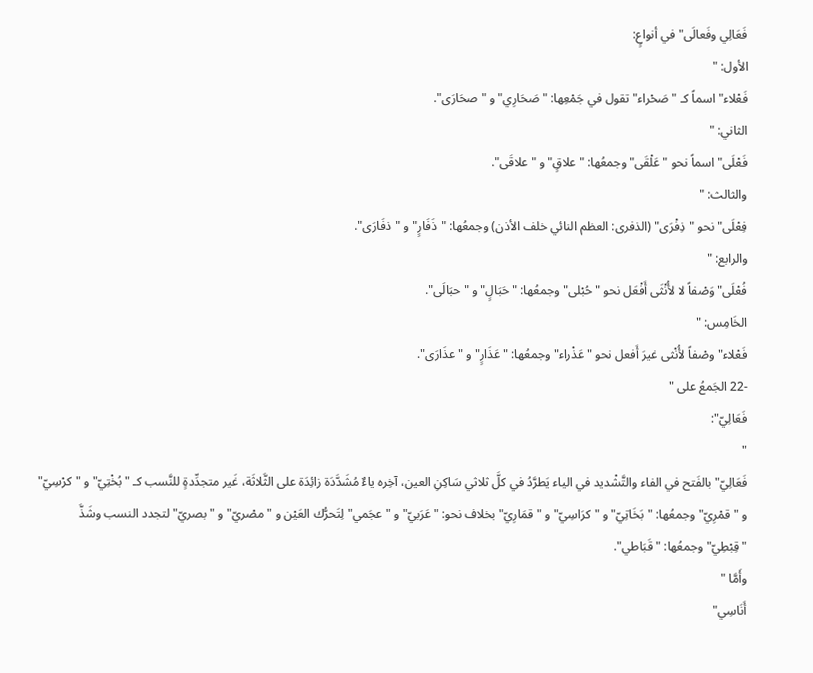فَعَالِي وفَعالَى" في أنواعٍ:
الأول: "
فَعْلاء" اسماً كـ "صَحْراء" تقول في جَمْعِها: "صَحَارِي" و "صحَارَى".
الثاني: "
فَعْلَى" اسماً نحو "عَلْقَى" وجمعُها: "علاقٍ" و "علاقَى".
والثالث: "
فِعْلَى" نحو "ذِفْرَى" (الذفرى: العظم النائي خلف الأذن) وجمعُها: "ذَفَارٍ" و "ذفَارَى".
والرابع: "
فُعْلَى" وَصْفاً لا لأُنْثَى أَفْعَل نحو "حُبْلى" وجمعُها: "حَبَالٍ" و "حبَالَى".
الخَامِس: "
فَعْلاء" وصْفاً لأُنْثى غيرَ أَفعل نحو "عَذْراء" وجمعُها: "عَذَارٍ" و "عذَارَى".
-22 الجَمعُ على "
فَعَالِيّ":
"
فَعَالِيّ" بالفَتح في الفاء والتَّشْديد في الياء يَطرَّدُ في كلَّ ثلاثي سَاكِنِ العين، آخِره ياءٌ مُشَدَّدَة زائِدَة على الثَّلاثَة، غَير متجدِّدةٍ للنَّسب كـ "بُخْتِيّ" و "كرْسِيّ" و "قمْرِيّ" وجمعُها: "بَخَاتِيّ" و "كرَاسِيّ" و "قمَارِيّ" بخلاف نحو: "عَرَبيّ" و "عجَمي" لِتَحرُّك العَيْن و "مصْريّ" و "بصريّ" لتجدد النسب وشَذَّ "قِبْطِيّ" وجمعُها: "قَبَاطي".
وأَمَّا "
أَنَاسِي"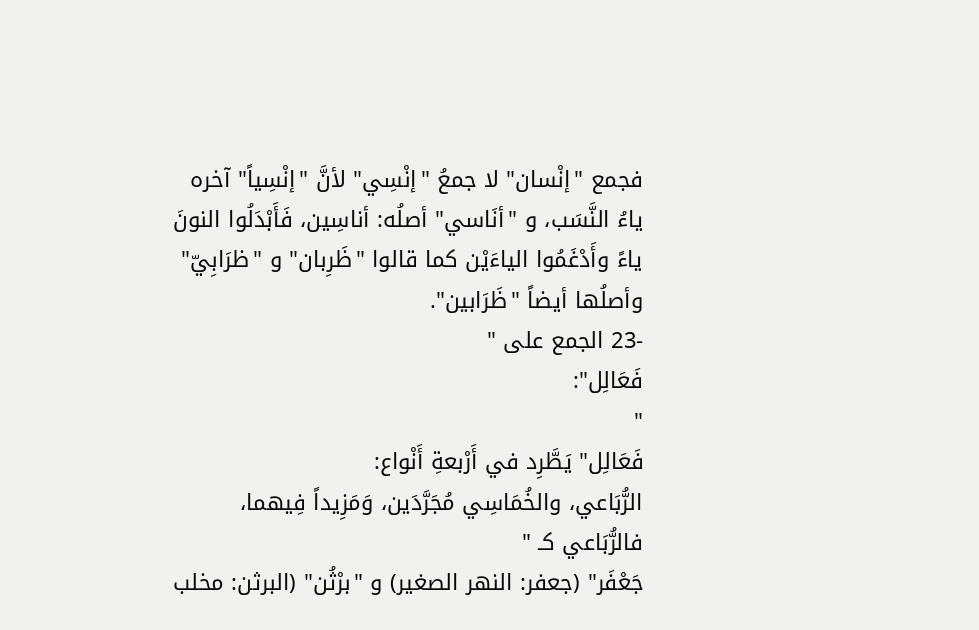فجمع "إنْسان" لا جمعُ "إنْسِي" لأنَّ "إنْسِياً" آخره ياءُ النَّسَب، و "أنَاسي" أصلُه: أناسِين، فَأَبْدَلُوا النونَ ياءً وأَدْغَمُوا الياءَيْن كما قالوا "ظَرِبان" و "ظرَابِيّ" وأصلُها أيضاً "ظَرَابين".
-23 الجمع على "
فَعَالِل":
"
فَعَالِل" يَطَّرِد في أَرْبعةِ أَنْواع:
الرُّبَاعي، والخُمَاسِي مُجَرَّدَين، وَمَزِيداً فِيهما، فالرُّبَاعي كـ "
جَعْفَر" (جعفر: النهر الصغير) و "برْثُن" (البرثن: مخلب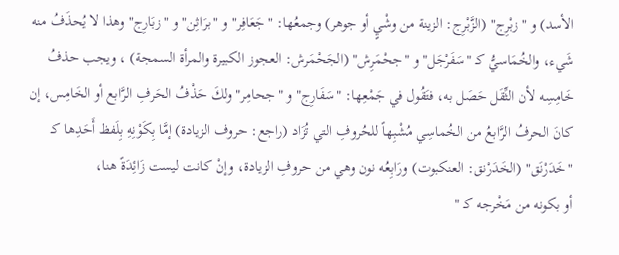الأسد) و "زبْرِج" (الزَّبْرِج: الزينة من وشْيٍ أو جوهر) وجمعُها: "جَعَافِر" و "برَاثِن" و "زبَارِج" وهذا لا يُحذَفُ منه شَيء، والخُمَاسيُّ كـ "سَفَرْجَل" و "جحْمَرِش" (الجَحْمَرش: العجوز الكبيرة والمرأة السمجة) ، ويجب حذفُ خَامِسِه لأن الثِّقَل حَصَل به، فتَقُول في جَمْعِها: "سَفَارِج" و "جحامِر" ولكَ حَذْفُ الحَرفِ الرَّابع أو الخَامِس، إن كانَ الحرفُ الرَّابعُ من الخُماسِي مُشْبِهاً للحُروفِ التي تُزَاد (راجع: حروف الزيادة) إمَّا بِكَوْنِهِ بِلَفظ أَحَدِها كـ "خَدَرْنَق" (الخَدَرْنق: العنكبوت) ورَابِعُه نون وهي من حروفِ الزيادة، وإنْ كانت ليست زَائِدَةً هنا،
أو بكونه من مَخْرجه كـ "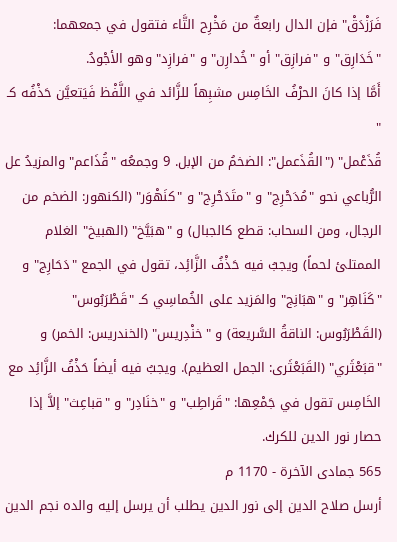فَرَزْدَقْ" فإن الدال رابعةٌ من مَخْرِح التَّاء فتقول في جمعهما: "خَدَارِق" و "فرازِق" أو "خُدارِن" و "فرازِد" وهو الأجْودُ.
أَمَّا إذا كانَ الحرْفُ الخَامِس مشبِهاً للزَّائد في اللَّفْظ فَيَتعيَّن حَذْفُه كـ "
قُذَعْمل" ("القُذَعمل": الضخمُ من الإبل. 9 وجمعُه "قُذَاعم" والمزيدُ عل الرُّباعي نحو "مُدَحْرِج" و "متَدَحْرِج" و "كنَهْوَر" (الكنهور: الضخم من الرجال، ومن السحاب: قطع كالجبال) و "هبَيَّخ" (الهبيخ" الغلام الممتلئ لحماً) ويجبُ فيه حَذْفُ الزَّائِد، تقول في الجمع "دَحَارِج" و "كَنَاهِر" و "هبَانِج" والمَزيد على الخُماسِي كـ "قَطْرَبُوس" (القَطْرَبُوس: الناقةُ السَّريعة) و "خنْدِريس" (الخندريس: الخمر) و "قبَعْثَري" (القَبَعْثَرى: الجمل العظيم). ويجبُ فيه أيضاً حَذْفُ الزَّائِد مع الخَامِس تقول في جَمْعِها: "قَراطِب" و "خنَادِر" و "قباعِث" إلاَّ إذا
حصار نور الدين للكرك.
565 جمادى الآخرة - 1170 م
أرسل صلاح الدين إلى نور الدين يطلب أن يرسل إليه والده نجم الدين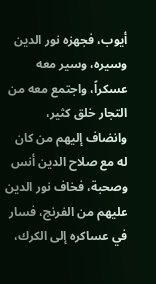أيوب، فجهزه نور الدين وسيره، وسير معه عسكراً، واجتمع معه من التجار خلق كثير، وانضاف إليهم من كان له مع صلاح الدين أنس وصحبة، فخاف نور الدين عليهم من الفرنج، فسار في عساكره إلى الكرك،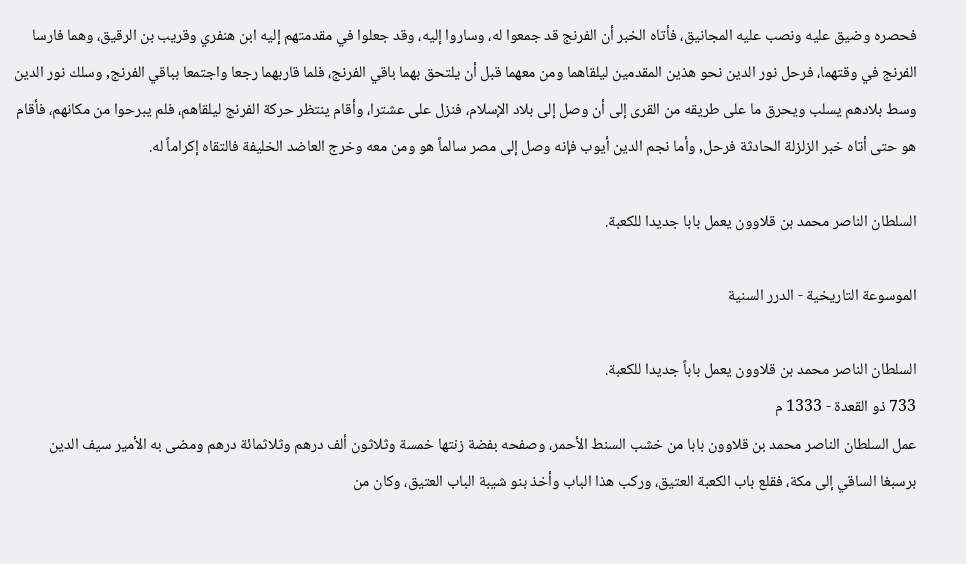فحصره وضيق عليه ونصب عليه المجانيق، فأتاه الخبر أن الفرنج قد جمعوا له، وساروا إليه، وقد جعلوا في مقدمتهم إليه ابن هنفري وقريب بن الرقيق، وهما فارسا الفرنج في وقتهما، فرحل نور الدين نحو هذين المقدمين ليلقاهما ومن معهما قبل أن يلتحق بهما باقي الفرنج، فلما قاربهما رجعا واجتمعا بباقي الفرنج, وسلك نور الدين وسط بلادهم يسلب ويحرق ما على طريقه من القرى إلى أن وصل إلى بلاد الإسلام، فنزل على عشترا، وأقام ينتظر حركة الفرنج ليلقاهم، فلم يبرحوا من مكانهم، فأقام هو حتى أتاه خبر الزلزلة الحادثة فرحل, وأما نجم الدين أيوب فإنه وصل إلى مصر سالماً هو ومن معه وخرج العاضد الخليفة فالتقاه إكراماً له.

السلطان الناصر محمد بن قلاوون يعمل بابا جديدا للكعبة.

الموسوعة التاريخية - الدرر السنية

السلطان الناصر محمد بن قلاوون يعمل باباً جديدا للكعبة.
733 ذو القعدة - 1333 م
عمل السلطان الناصر محمد بن قلاوون بابا من خشب السنط الأحمر، وصفحه بفضة زنتها خمسة وثلاثون ألف درهم وثلاثمائة درهم ومضى به الأمير سيف الدين برسبغا الساقي إلى مكة، فقلع باب الكعبة العتيق، وركب هذا الباب وأخذ بنو شيبة الباب العتيق، وكان من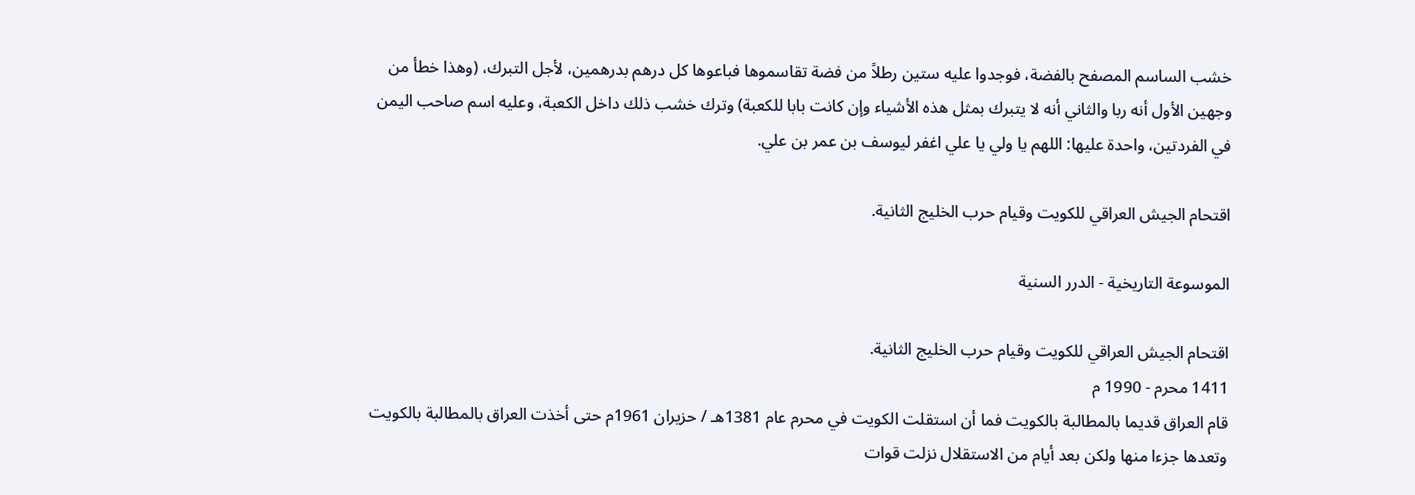خشب الساسم المصفح بالفضة، فوجدوا عليه ستين رطلاً من فضة تقاسموها فباعوها كل درهم بدرهمين، لأجل التبرك، (وهذا خطأ من وجهين الأول أنه ربا والثاني أنه لا يتبرك بمثل هذه الأشياء وإن كانت بابا للكعبة) وترك خشب ذلك داخل الكعبة، وعليه اسم صاحب اليمن في الفردتين، واحدة عليها: اللهم يا ولي يا علي اغفر ليوسف بن عمر بن علي.

اقتحام الجيش العراقي للكويت وقيام حرب الخليج الثانية.

الموسوعة التاريخية - الدرر السنية

اقتحام الجيش العراقي للكويت وقيام حرب الخليج الثانية.
1411 محرم - 1990 م
قام العراق قديما بالمطالبة بالكويت فما أن استقلت الكويت في محرم عام 1381هـ / حزيران 1961م حتى أخذت العراق بالمطالبة بالكويت وتعدها جزءا منها ولكن بعد أيام من الاستقلال نزلت قوات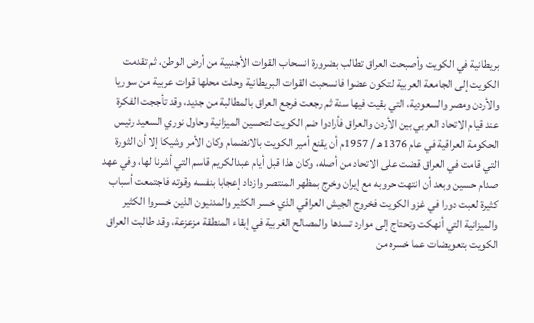بريطانية في الكويت وأصبحت العراق تطالب بضرورة انسحاب القوات الأجنبية من أرض الوطن، ثم تقدمت الكويت إلى الجامعة العربية لتكون عضوا فانسحبت القوات البريطانية وحلت محلها قوات عربية من سوريا والأردن ومصر والسعودية، التي بقيت فيها سنة ثم رجعت فرجع العراق بالمطالبة من جديد، وقد تأججت الفكرة عند قيام الاتحاد العربي بين الأردن والعراق فأرادوا ضم الكويت لتحسين الميزانية وحاول نوري السعيد رئيس الحكومة العراقية في عام 1376هـ / 1957م أن يقنع أمير الكويت بالانضمام وكان الأمر وشيكا إلا أن الثورة التي قامت في العراق قضت على الاتحاد من أصله، وكان هذا قبل أيام عبدالكريم قاسم التي أشرنا لها، وفي عهد صدام حسين وبعد أن انتهت حروبه مع إيران وخرج بمظهر المنتصر وازداد إعجابا بنفسه وقوته فاجتمعت أسباب كثيرة لعبت دورا في غزو الكويت فخروج الجيش العراقي الذي خسر الكثير والمدنيون الذين خسروا الكثير والميزانية التي أنهكت وتحتاج إلى موارد تسدها والمصالح الغربية في إبقاء المنطقة مزعزعة، وقد طالبت العراق الكويت بتعويضات عما خسره من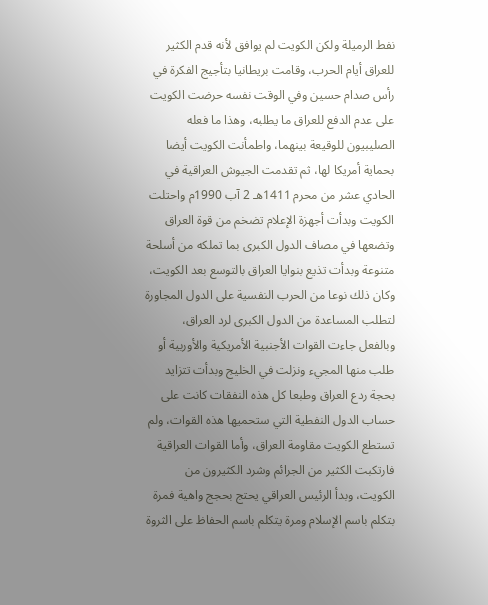نفط الرميلة ولكن الكويت لم يوافق لأنه قدم الكثير للعراق أيام الحرب، وقامت بريطانيا بتأجيج الفكرة في رأس صدام حسين وفي الوقت نفسه حرضت الكويت على عدم الدفع للعراق ما يطلبه، وهذا ما فعله الصليبيون للوقيعة بينهما، واطمأنت الكويت أيضا بحماية أمريكا لها، ثم تقدمت الجيوش العراقية في الحادي عشر من محرم 1411هـ 2 آب 1990م واحتلت الكويت وبدأت أجهزة الإعلام تضخم من قوة العراق وتضعها في مصاف الدول الكبرى بما تملكه من أسلحة متنوعة وبدأت تذيع بنوايا العراق بالتوسع بعد الكويت، وكان ذلك نوعا من الحرب النفسية على الدول المجاورة لتطلب المساعدة من الدول الكبرى لرد العراق، وبالفعل جاءت القوات الأجنبية الأمريكية والأوربية أو طلب منها المجيء ونزلت في الخليج وبدأت تتزايد بحجة ردع العراق وطبعا كل هذه النفقات كانت على حساب الدول النفطية التي ستحميها هذه القوات، ولم تستطع الكويت مقاومة العراق، وأما القوات العراقية فارتكبت الكثير من الجرائم وشرد الكثيرون من الكويت، وبدأ الرئيس العراقي يحتج بحجج واهية فمرة بتكلم باسم الإسلام ومرة يتكلم باسم الحفاظ على الثروة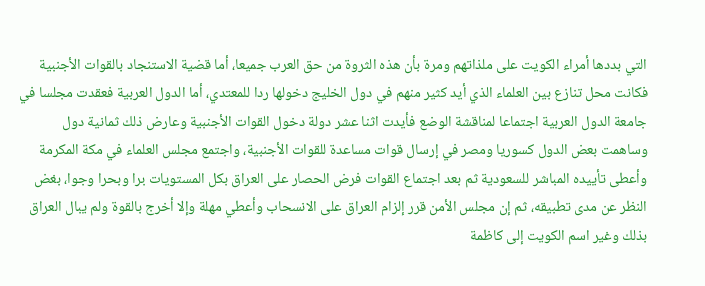التي بددها أمراء الكويت على ملذاتهم ومرة بأن هذه الثروة من حق العرب جميعا، أما قضية الاستنجاد بالقوات الأجنبية فكانت محل تنازع بين العلماء الذي أيد كثير منهم في دول الخليج دخولها ردا للمعتدي، أما الدول العربية فعقدت مجلسا في جامعة الدول العربية اجتماعا لمناقشة الوضع فأيدت اثنا عشر دولة دخول القوات الأجنبية وعارض ذلك ثمانية دول وساهمت بعض الدول كسوريا ومصر في إرسال قوات مساعدة للقوات الأجنبية، واجتمع مجلس العلماء في مكة المكرمة وأعطى تأييده المباشر للسعودية ثم بعد اجتماع القوات فرض الحصار على العراق بكل المستويات برا وبحرا وجوا، بغض النظر عن مدى تطبيقه، ثم إن مجلس الأمن قرر إلزام العراق على الانسحاب وأعطي مهلة وإلا أخرج بالقوة ولم يبال العراق بذلك وغير اسم الكويت إلى كاظمة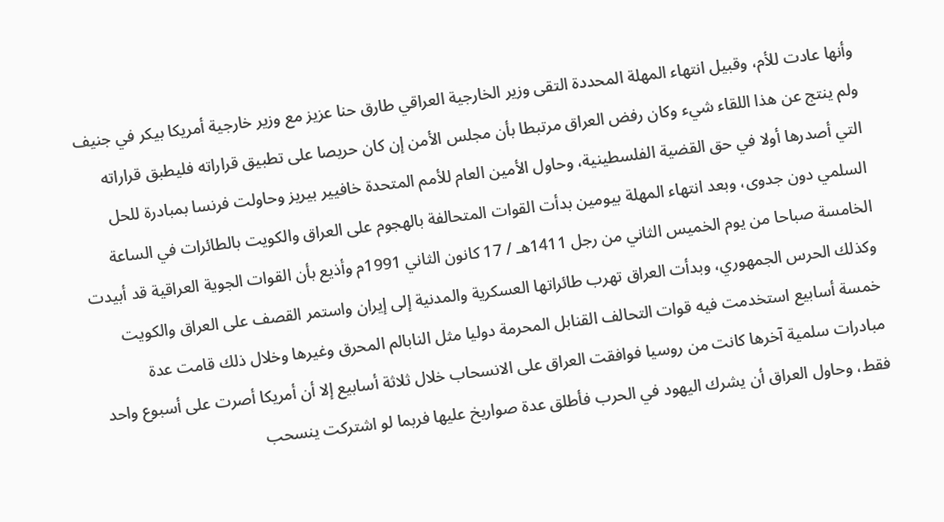وأنها عادت للأم، وقبيل انتهاء المهلة المحددة التقى وزير الخارجية العراقي طارق حنا عزيز مع وزير خارجية أمريكا بيكر في جنيف ولم ينتج عن هذا اللقاء شيء وكان رفض العراق مرتبطا بأن مجلس الأمن إن كان حريصا على تطبيق قراراته فليطبق قراراته التي أصدرها أولا في حق القضية الفلسطينية، وحاول الأمين العام للأمم المتحدة خافيير بيريز وحاولت فرنسا بمبادرة للحل السلمي دون جدوى، وبعد انتهاء المهلة بيومين بدأت القوات المتحالفة بالهجوم على العراق والكويت بالطائرات في الساعة الخامسة صباحا من يوم الخميس الثاني من رجل 1411هـ / 17 كانون الثاني 1991م وأذيع بأن القوات الجوية العراقية قد أبيدت وكذلك الحرس الجمهوري، وبدأت العراق تهرب طائراتها العسكرية والمدنية إلى إيران واستمر القصف على العراق والكويت خمسة أسابيع استخدمت فيه قوات التحالف القنابل المحرمة دوليا مثل النابالم المحرق وغيرها وخلال ذلك قامت عدة مبادرات سلمية آخرها كانت من روسيا فوافقت العراق على الانسحاب خلال ثلاثة أسابيع إلا أن أمريكا أصرت على أسبوع واحد فقط، وحاول العراق أن يشرك اليهود في الحرب فأطلق عدة صواريخ عليها فربما لو اشتركت ينسحب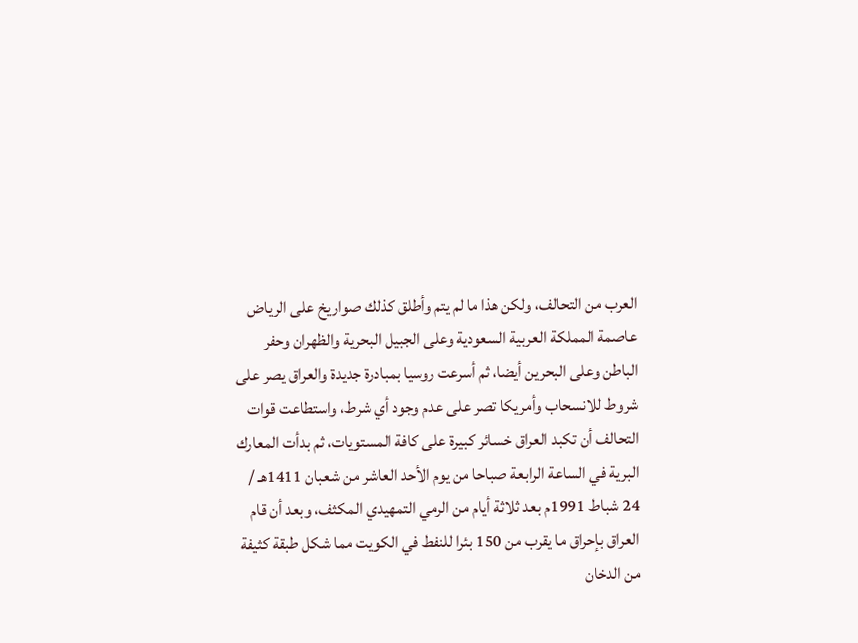العرب من التحالف، ولكن هذا ما لم يتم وأطلق كذلك صواريخ على الرياض عاصمة المملكة العربية السعودية وعلى الجبيل البحرية والظهران وحفر الباطن وعلى البحرين أيضا، ثم أسرعت روسيا بمبادرة جديدة والعراق يصر على شروط للانسحاب وأمريكا تصر على عدم وجود أي شرط، واستطاعت قوات التحالف أن تكبد العراق خسائر كبيرة على كافة المستويات، ثم بدأت المعارك البرية في الساعة الرابعة صباحا من يوم الأحد العاشر من شعبان 1411هـ / 24 شباط 1991م بعد ثلاثة أيام من الرمي التمهيدي المكثف، وبعد أن قام العراق بإحراق ما يقرب من 150 بئرا للنفط في الكويت مما شكل طبقة كثيفة من الدخان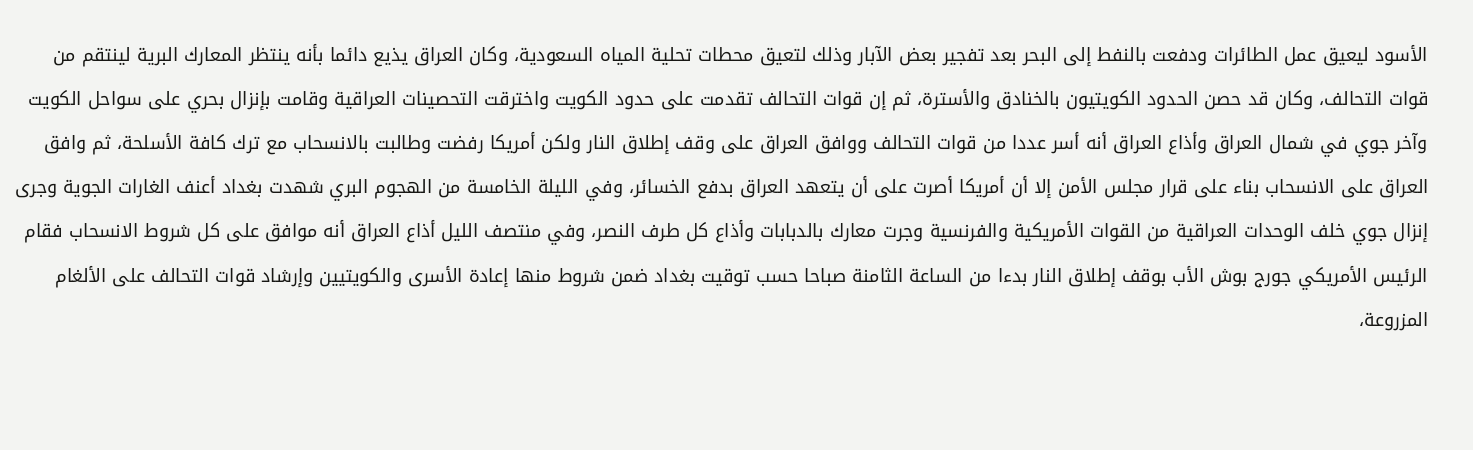الأسود ليعيق عمل الطائرات ودفعت بالنفط إلى البحر بعد تفجير بعض الآبار وذلك لتعيق محطات تحلية المياه السعودية، وكان العراق يذيع دائما بأنه ينتظر المعارك البرية لينتقم من قوات التحالف، وكان قد حصن الحدود الكويتيون بالخنادق والأسترة، ثم إن قوات التحالف تقدمت على حدود الكويت واخترقت التحصينات العراقية وقامت بإنزال بحري على سواحل الكويت وآخر جوي في شمال العراق وأذاع العراق أنه أسر عددا من قوات التحالف ووافق العراق على وقف إطلاق النار ولكن أمريكا رفضت وطالبت بالانسحاب مع ترك كافة الأسلحة، ثم وافق العراق على الانسحاب بناء على قرار مجلس الأمن إلا أن أمريكا أصرت على أن يتعهد العراق بدفع الخسائر، وفي الليلة الخامسة من الهجوم البري شهدت بغداد أعنف الغارات الجوية وجرى إنزال جوي خلف الوحدات العراقية من القوات الأمريكية والفرنسية وجرت معارك بالدبابات وأذاع كل طرف النصر، وفي منتصف الليل أذاع العراق أنه موافق على كل شروط الانسحاب فقام الرئيس الأمريكي جورج بوش الأب بوقف إطلاق النار بدءا من الساعة الثامنة صباحا حسب توقيت بغداد ضمن شروط منها إعادة الأسرى والكويتيين وإرشاد قوات التحالف على الألغام المزروعة،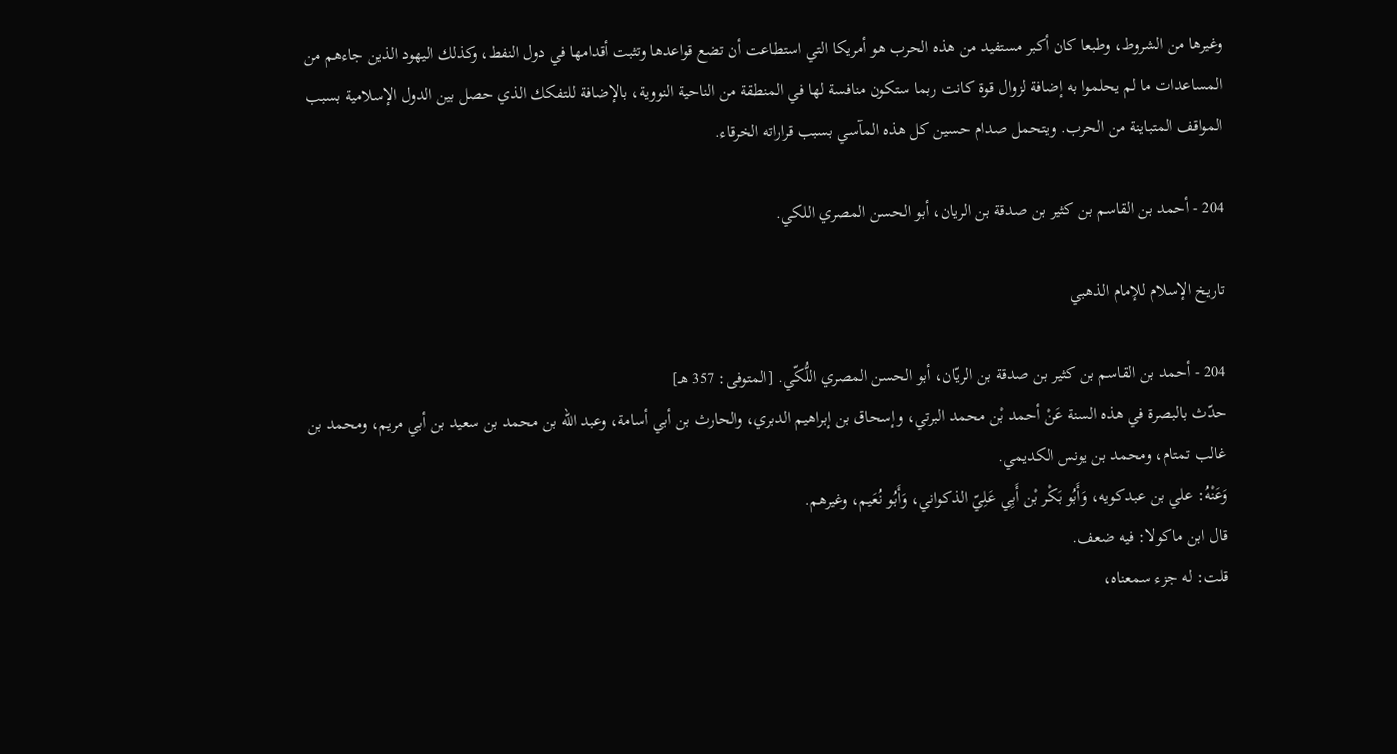وغيرها من الشروط، وطبعا كان أكبر مستفيد من هذه الحرب هو أمريكا التي استطاعت أن تضع قواعدها وتثبت أقدامها في دول النفط، وكذلك اليهود الذين جاءهم من المساعدات ما لم يحلموا به إضافة لزوال قوة كانت ربما ستكون منافسة لها في المنطقة من الناحية النووية، بالإضافة للتفكك الذي حصل بين الدول الإسلامية بسبب المواقف المتباينة من الحرب. ويتحمل صدام حسين كل هذه المآسي بسبب قراراته الخرقاء.

204 - أحمد بن القاسم بن كثير بن صدقة بن الريان، أبو الحسن المصري اللكي.

تاريخ الإسلام للإمام الذهبي

204 - أحمد بن القاسم بن كثير بن صدقة بن الريّان، أبو الحسن المصري اللُّكّي. [المتوفى: 357 هـ]
حدّث بالبصرة في هذه السنة عَنْ أحمد بْن محمد البرتي، وإسحاق بن إبراهيم الدبري، والحارث بن أبي أسامة، وعبد الله بن محمد بن سعيد بن أبي مريم، ومحمد بن غالب تمتام، ومحمد بن يونس الكديمي.
وَعَنْهُ: علي بن عبدكويه، وَأَبُو بَكْر بْن أَبِي عَلِيّ الذكواني، وَأَبُو نُعَيم، وغيرهم.
قال ابن ماكولا: فيه ضعف.
قلت: له جزء سمعناه،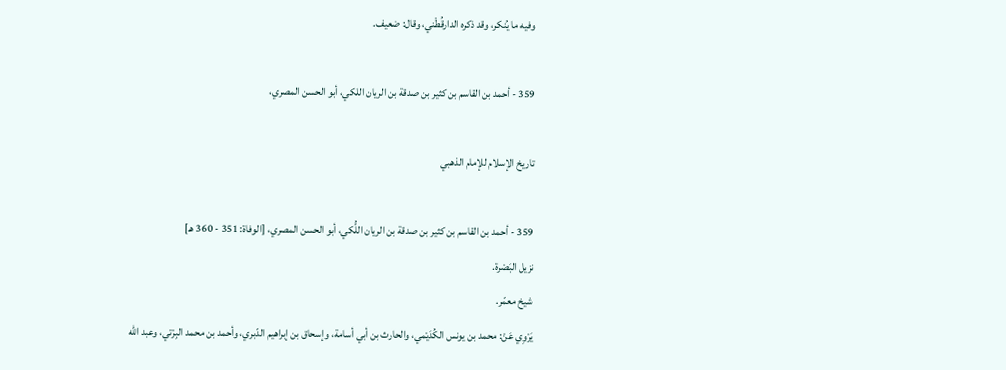وفيه ما يُنكر، وقد ذكره الدارقُطْني، وقال: ضعيف.

359 - أحمد بن القاسم بن كثير بن صدقة بن الريان اللكي، أبو الحسن المصري،

تاريخ الإسلام للإمام الذهبي

359 - أحمد بن القاسم بن كثير بن صدقة بن الريان اللُّكي، أبو الحسن المصري، [الوفاة: 351 - 360 هـ]
نزيل البَصْرة.
شيخ معمّر.
يَرْوِي عَنْ: محمد بن يونس الكُدَيْمي، والحارث بن أبي أسامة، وإسحاق بن إبراهيم الدّبري، وأحمد بن محمد البِرْتي، وعبد الله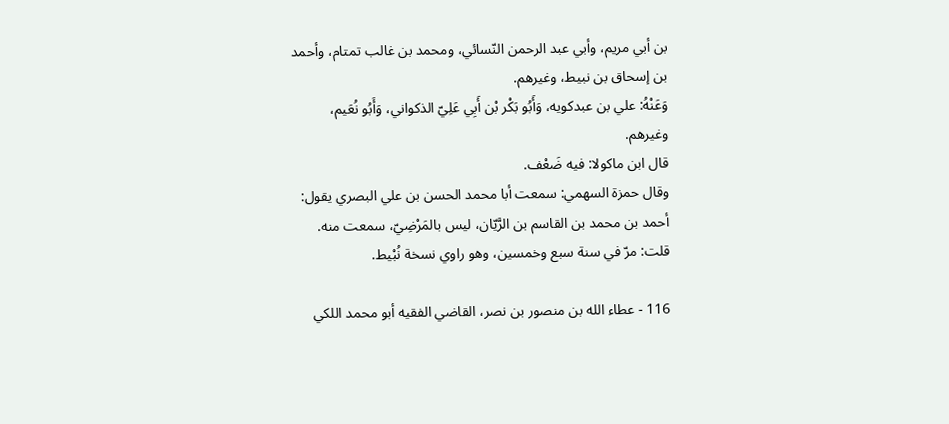بن أبي مريم، وأبي عبد الرحمن النّسائي، ومحمد بن غالب تمتام، وأحمد بن إسحاق بن نبيط، وغيرهم.
وَعَنْهُ: علي بن عبدكويه، وَأَبُو بَكْر بْن أَبِي عَلِيّ الذكواني، وَأَبُو نُعَيم، وغيرهم.
قال ابن ماكولا: فيه ضَعْف.
وقال حمزة السهمي: سمعت أبا محمد الحسن بن علي البصري يقول: أحمد بن محمد بن القاسم بن الرَّيّان، ليس بالمَرْضِيّ، سمعت منه.
قلت: مرّ في سنة سبع وخمسين، وهو راوي نسخة نُبْيط.

116 - عطاء الله بن منصور بن نصر، القاضي الفقيه أبو محمد اللكي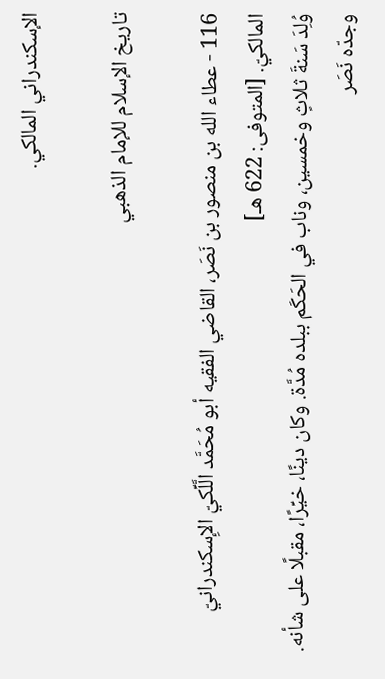الإسكندراني المالكي.

تاريخ الإسلام للإمام الذهبي

116 - عطاء الله بن منصور بن نَصَر، القاضي الفقيه أبو مُحَمَّد الَّلِّكيّ الإِسكندرانيّ المالكيّ. [المتوفى: 622 هـ]
وُلِدَ سَنةَ ثلاثٍ وخمسين، وناب في الحَكَم ببلده مُدَّة. وكان دينًا، خيِّرًا، مقبلًا على شأنه.
وجدّه نَصَر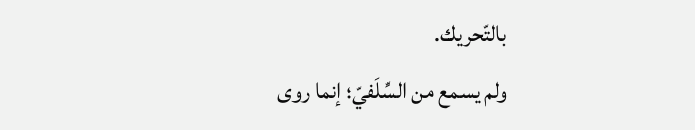بالتّحريك.
ولم يسمع من السِّلَفيّ؛ إنما روى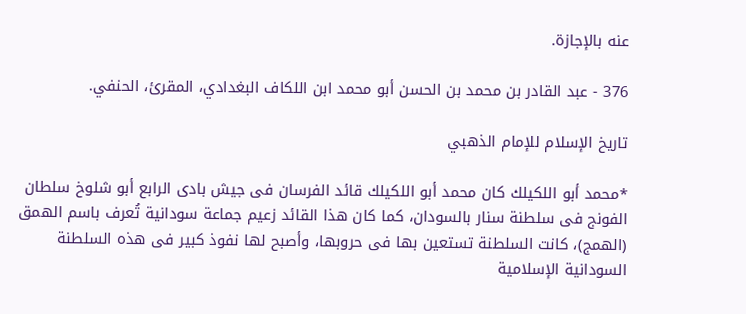عنه بالإجازة.

376 - عبد القادر بن محمد بن الحسن أبو محمد ابن اللكاف البغدادي، المقرئ، الحنفي.

تاريخ الإسلام للإمام الذهبي

*محمد أبو اللكيلك كان محمد أبو اللكيلك قائد الفرسان فى جيش بادى الرابع أبو شلوخ سلطان الفونج فى سلطنة سنار بالسودان، كما كان هذا القائد زعيم جماعة سودانية تُعرف باسم الهمق (الهمج)، كانت السلطنة تستعين بها فى حروبها، وأصبح لها نفوذ كبير فى هذه السلطنة السودانية الإسلامية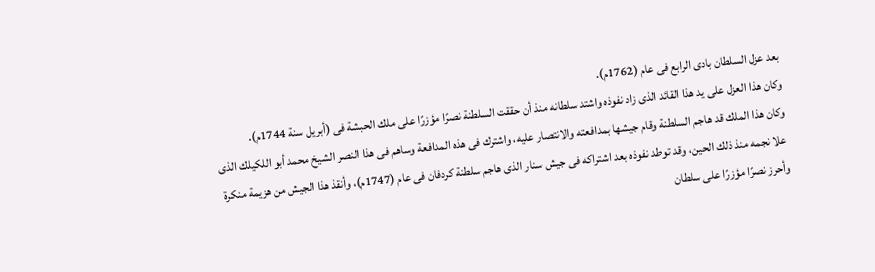بعد عزل السلطان بادى الرابع فى عام (1762م).
وكان هذا العزل على يد هذا القائد الذى زاد نفوذه واشتد سلطانه منذ أن حققت السلطنة نصرًا مؤزرًا على ملك الحبشة فى (أبريل سنة 1744م).
وكان هذا الملك قد هاجم السلطنة وقام جيشها بمدافعته والانتصار عليه، واشترك فى هذه المدافعة وساهم فى هذا النصر الشيخ محمد أبو اللكيلك الذى علا نجمه منذ ذلك الحين، وقد توطد نفوذه بعد اشتراكه فى جيش سنار الذى هاجم سلطنة كردفان فى عام (1747م)، وأنقذ هذا الجيش من هزيمة منكرة وأحرز نصرًا مؤزرًا على سلطان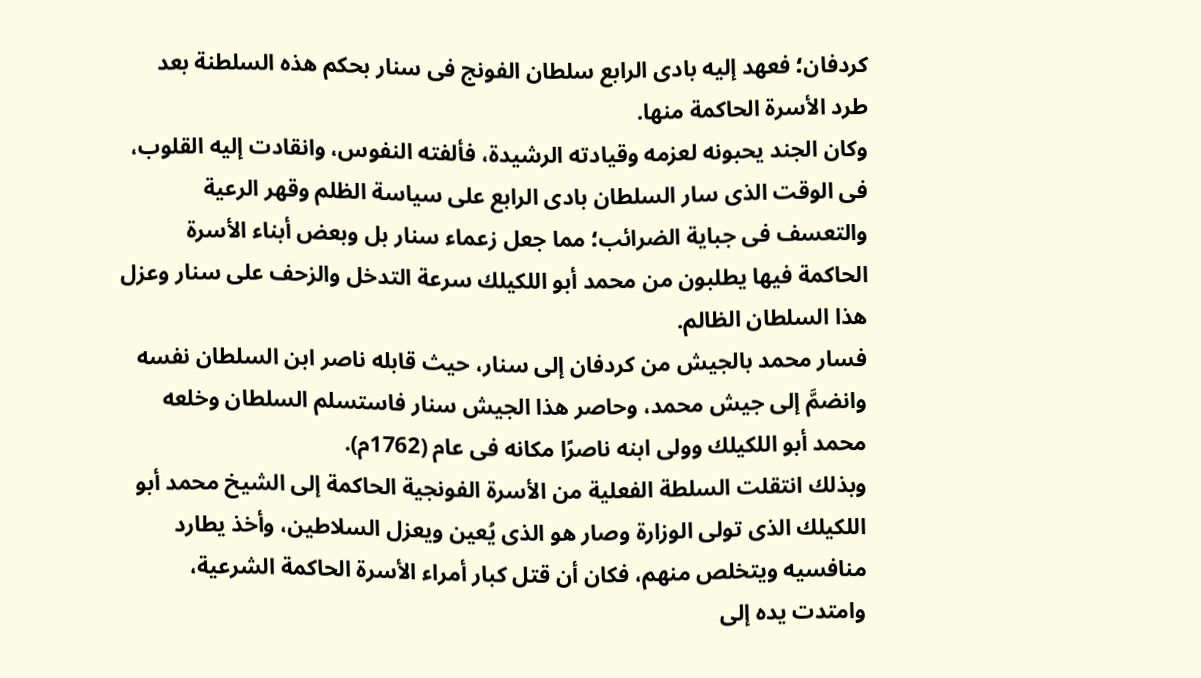كردفان؛ فعهد إليه بادى الرابع سلطان الفونج فى سنار بحكم هذه السلطنة بعد طرد الأسرة الحاكمة منها.
وكان الجند يحبونه لعزمه وقيادته الرشيدة، فألفته النفوس، وانقادت إليه القلوب، فى الوقت الذى سار السلطان بادى الرابع على سياسة الظلم وقهر الرعية والتعسف فى جباية الضرائب؛ مما جعل زعماء سنار بل وبعض أبناء الأسرة الحاكمة فيها يطلبون من محمد أبو اللكيلك سرعة التدخل والزحف على سنار وعزل هذا السلطان الظالم.
فسار محمد بالجيش من كردفان إلى سنار، حيث قابله ناصر ابن السلطان نفسه وانضمَّ إلى جيش محمد، وحاصر هذا الجيش سنار فاستسلم السلطان وخلعه محمد أبو اللكيلك وولى ابنه ناصرًا مكانه فى عام (1762م).
وبذلك انتقلت السلطة الفعلية من الأسرة الفونجية الحاكمة إلى الشيخ محمد أبو اللكيلك الذى تولى الوزارة وصار هو الذى يُعين ويعزل السلاطين، وأخذ يطارد منافسيه ويتخلص منهم، فكان أن قتل كبار أمراء الأسرة الحاكمة الشرعية، وامتدت يده إلى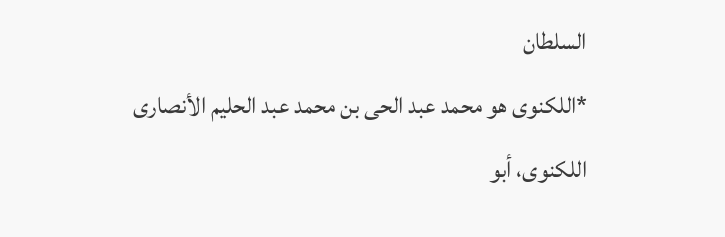السلطان
*اللكنوى هو محمد عبد الحى بن محمد عبد الحليم الأنصارى اللكنوى، أبو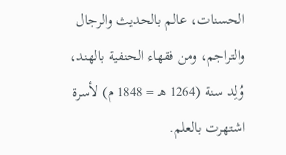الحسنات، عالم بالحديث والرجال والتراجم، ومن فقهاء الحنفية بالهند، وُلِد سنة (1264 هـ = 1848 م) لأسرة اشتهرت بالعلم.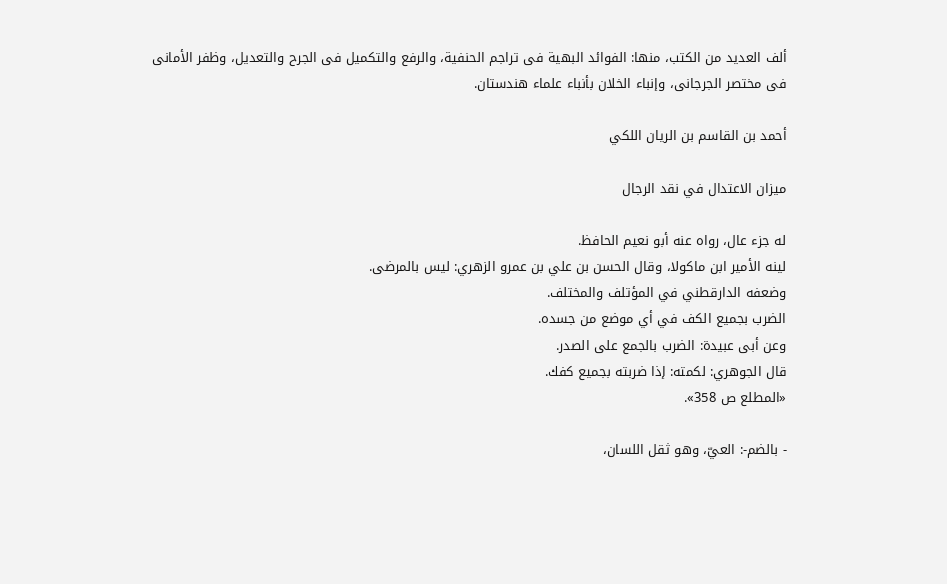ألف العديد من الكتب، منها: الفوائد البهية فى تراجم الحنفية، والرفع والتكميل فى الجرح والتعديل، وظفر الأمانى فى مختصر الجرجانى، وإنباء الخلان بأنباء علماء هندستان.

أحمد بن القاسم بن الريان اللكي

ميزان الاعتدال في نقد الرجال

له جزء عال، رواه عنه أبو نعيم الحافظ.
لينه الأمير ابن ماكولا، وقال الحسن بن علي بن عمرو الزهري: ليس بالمرضى.
وضعفه الدارقطني في المؤتلف والمختلف.
الضرب بجميع الكف في أي موضع من جسده.
وعن أبى عبيدة: الضرب بالجمع على الصدر.
قال الجوهري: لكمته: إذا ضربته بجميع كفك.
«المطلع ص 358».

- بالضم-: العيّ، وهو ثقل اللسان،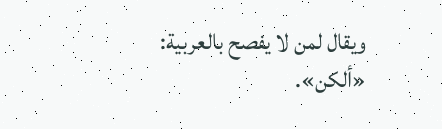ويقال لمن لا يفصح بالعربية: «ألكن».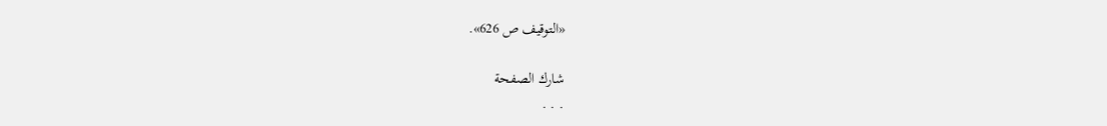«التوقيف ص 626».

شارك الصفحة
. . .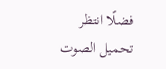فضلًا انتظر تحميل الصوت